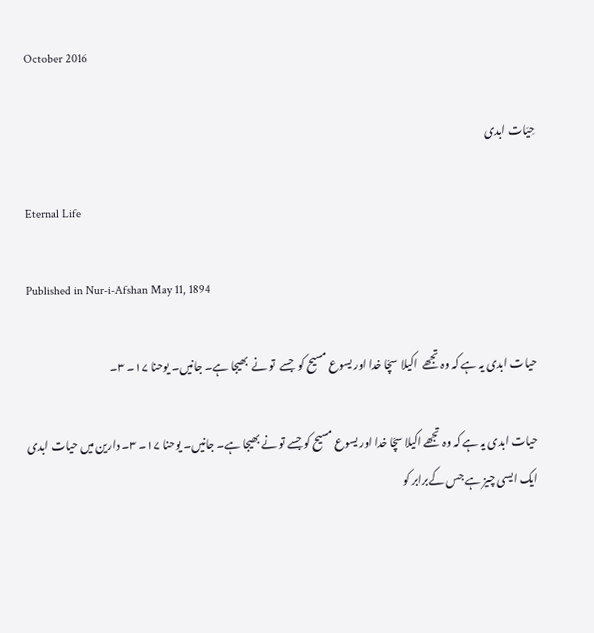October 2016

حِیَات ابدی

Eternal Life

Published in Nur-i-Afshan May 11, 1894

حیات ابدی یہ ہے کہ وہ تجھے  اکیلا  سچّا خدا اور یسوع مسیح کو  جسے  تو نے  بھیجا ہے۔ جانیں۔ یوحنا ۱۷۔ ۳۔

حیات ابدی یہ ہے کہ وہ تجھے اکیلا سچّا خدا اور یسوع مسیح کو جسے تو نے بھیجا ہے۔ جانیں۔ یوحنا ۱۷۔ ۳۔ دارین میں حیات ابدی ایک ایسی چیز ہے جس کےبرابر کو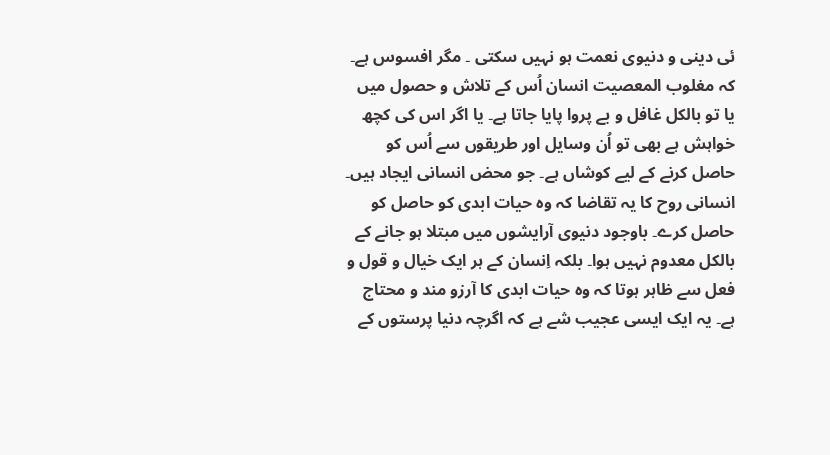ئی دینی و دنیوی نعمت ہو نہیں سکتی ۔ مگر افسوس ہے۔ کہ مغلوب المعصیت انسان اُس کے تلاش و حصول میں یا تو بالکل غافل و بے پروا پایا جاتا ہے۔ یا اگر اس کی کچھ خواہش ہے بھی تو اُن وسایل اور طریقوں سے اُس کو حاصل کرنے کے لیے کوشاں ہے۔ جو محض انسانی ایجاد ہیں۔ انسانی روح کا یہ تقاضا کہ وہ حیات ابدی کو حاصل کو حاصل کرے۔ باوجود دنیوی آرایشوں میں مبتلا ہو جانے کے بالکل معدوم نہیں ہوا۔ بلکہ اِنسان کے ہر ایک خیال و قول و فعل سے ظاہر ہوتا کہ وہ حیات ابدی کا آرزو مند و محتاج ہے۔ یہ ایک ایسی عجیب شے ہے کہ اگرچہ دنیا پرستوں کے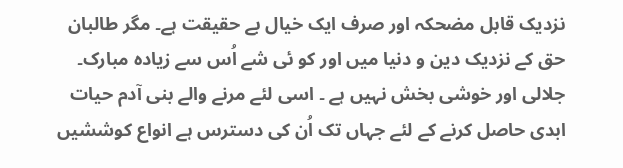نزدیک قابل مضحکہ اور صرف ایک خیال بے حقیقت ہے۔ مگر طالبان حق کے نزدیک دین و دنیا میں اور کو ئی شے اُس سے زیادہ مبارک۔ جلالی اور خوشی بخش نہیں ہے ۔ اسی لئے مرنے والے بنی آدم حیات ابدی حاصل کرنے کے لئے جہاں تک اُن کی دسترس ہے انواع کوششیں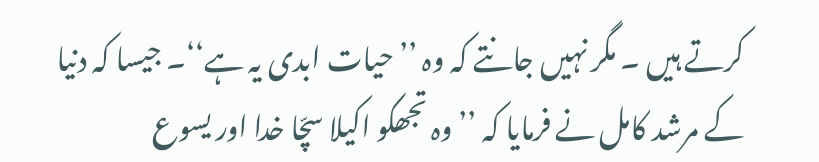کرتے ہیں ۔ مگر نہیں جانتے کہ وہ ’’حیات ابدی یہ ہے‘‘۔ جیسا کہ دنیا کے مرشد کامل نے فرمایا کہ ’’ وہ تجھکو اکیلا سچّا خدا اور یسوع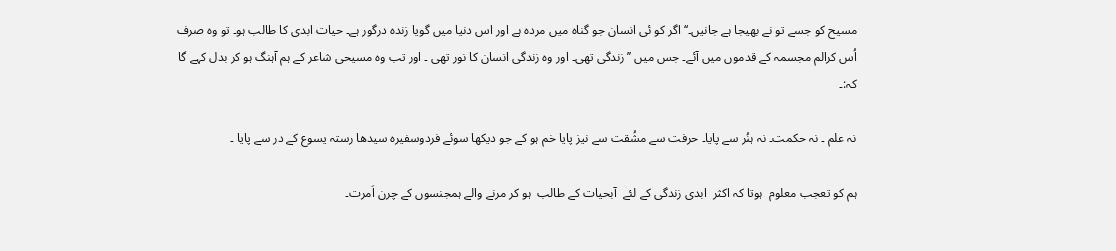مسیح کو جسے تو نے بھیجا ہے جانیں۔‘‘ اگر کو ئی انسان جو گناہ میں مردہ ہے اور اس دنیا میں گویا زندہ درگور ہے۔ حیات ابدی کا طالب ہو۔ تو وہ صرف اُس کرالم مجسمہ کے قدموں میں آئے۔ جس میں ’’زندگی تھی۔ اور وہ زندگی انسان کا نور تھی ۔ اور تب وہ مسیحی شاعر کے ہم آہنگ ہو کر بدل کہے گا کہ:۔

نہ علم ۔ نہ حکمت۔ نہ ہنُر سے پایا۔ حرفت سے مشُقت سے نیز پایا خم ہو کے جو دیکھا سوئے فردوسفیرہ سیدھا رستہ یسوع کے در سے پایا ۔

ہم کو تعجب معلوم  ہوتا کہ اکثر  ابدی زندگی کے لئے  آبحیات کے طالب  ہو کر مرنے والے ہمجنسوں کے چرن اَمرت۔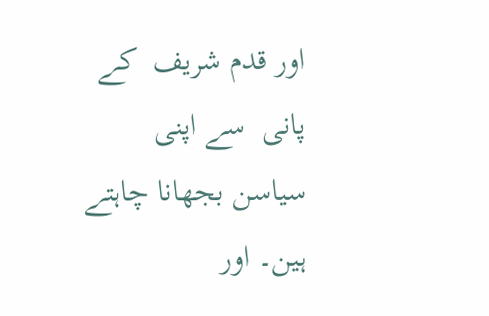اور قدم شریف  کے پانی  سے اپنی سیاسن بجھانا چاہتے ہین۔ اور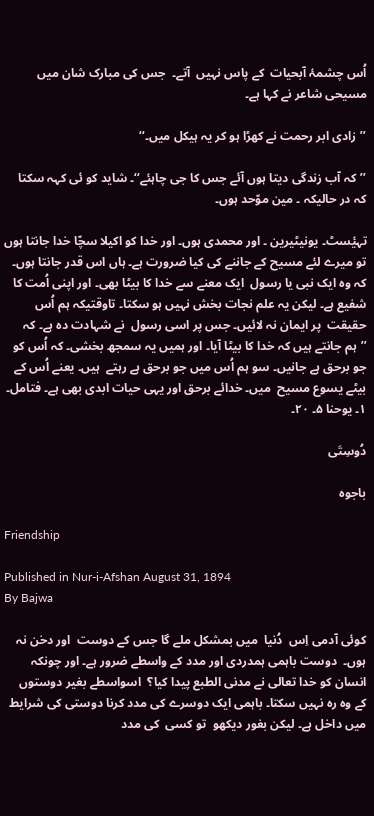اُس چشمۂ آبحیات  کے پاس نہیں  آتے۔  جس کی مبارک شان میں مسیحی شاعر نے کہا ہے۔

’’زادی ابر رحمت نے کھڑا ہو کر یہ ہیکل میں۔‘‘

’’کہ آب زندگی دیتا ہوں آئے جس کا جی چاہئے‘‘۔ شاید کو ئی کہہ سکتا  کہ در حالیکہ ۔ مین موّحد ہوں۔

تہیٔسٹ۔ یونیٹیرین ۔ اور محمدی ہوں۔ اور خدا کو اکیلا سچّا خدا جانتا ہوں تو میرے لئے مسیح کے جاننے کی کیا ضرورت ہے۔ ہاں اس قدر جانتا ہوں۔ کہ وہ ایک نبی یا رسول  ایک معنے سے خدا کا بیٹا بھی۔ اور اپنی اُمت کا شفیع ہے۔ لیکن یہ علم نجات بخش نہیں ہو سکتا۔ تاوقتیکہ ہم اُس حقیقت  پر ایمان نہ لائیں۔ جس پر اسی رسول  نے شہادت دہ ہے۔ کہ ’’ہم جانتے ہیں کہ خدا کا بیٹا آیا۔ اور ہمیں یہ سمجھ بخشی۔ کہ اُس کو جو برحق ہے جانیں۔ سو ہم اُس میں جو برحق ہے رہتے  ہیں۔ یعنے اُس کے بیٹے یسوع مسیح  میں۔ خدائے برحق اور یہی حیات ابدی بھی ہے۔ فتامل۔ ۱۔ یوحنا ۵۔ ۲۰۔

دُوسِتَی

باجوہ

Friendship

Published in Nur-i-Afshan August 31, 1894
By Bajwa

کوئی آدمی اِس  دُنیا  میں بمشکل ملے گا جس کے دوست  اور دخن نہ ہوں۔  دوست باہمی ہمدردی اور مدد کے واسطے ضرور ہے۔ اور چونکہ انسان کو خدا تعالی نے مدنی الطبع پیدا کیا؟  اسواسطے بغیر دوستوں  کے وہ رہ نہیں سکتا۔ باہمی ایک دوسرے کی مدد کرنا دوستی کی شرایط میں داخل ہے۔ لیکن بغور دیکھو  تو کسی  کی مدد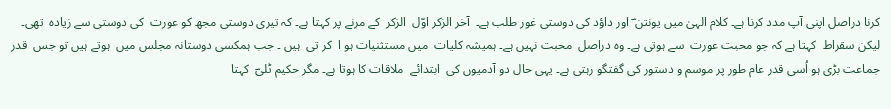کرنا دراصل اپنی آپ مدد کرنا ہے۔ کلام الہیٰ میں یونتن ؔ اور داؤد کی دوستی غور طلب ہے۔  آخر الزکر اوّل  الزکر  کے مرنے پر کہتا ہے۔ کہ تیری دوستی مجھ کو عورت  کی دوستی سے زیادہ  تھی۔ لیکن سقراط  کہتا ہے کہ جو محبت عورت  سے ہوتی ہے۔ وہ دراصل  محبت نہیں ہے۔ ہمیشہ کلیات  میں مستثنیات ہو ا  کر تی  ہیں ۔ جب ہمکسی دوستانہ مجلس میں  ہوتے ہیں تو جس  قدر جماعت بڑی ہو اُسی قدر عام طور پر موسم و دستور کی گفتگو رہتی ہے۔ یہی حال دو آدمیوں کی  ابتدائے  ملاقات کا ہوتا ہے۔ مگر حکیم ٹلیؔ  کہتا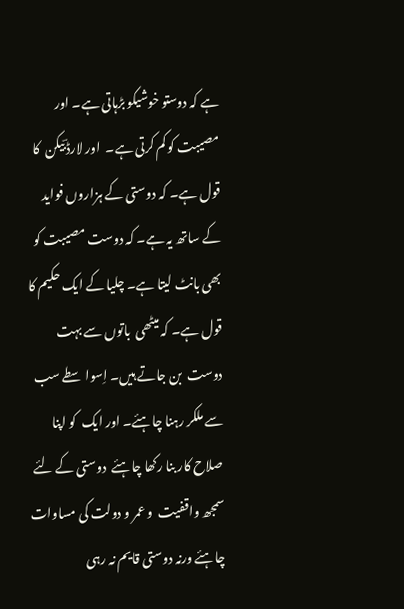ہے کہ دوستو خوشیکو بڑہاتی ہے۔ اور مصیبت کو کم کرتی ہے۔  اور لارڈ ؔبیکن  کا قول ہے۔ کہ دوستی کے ہزاروں فواید  کے ساتھ یہ ہے۔ کہ دوست مصیبت کو بھی بانٹ لیتا ہے۔ چلیا کے ایک حکیم کا قول ہے۔ کہ میٹھی  باتوں سے بہت دوست  بن جاتے ہیں۔ اِسواسطے سب سے ملکر رہنا چاہئے۔ اور ایک  کو اپنا صلاح کار بنا رکھا چاہئے  دوستی کے لئے سمجھ واقفیت  و عمر و دولت کی مساوات چاہئے ورنہ دوستی قایم نہ رہی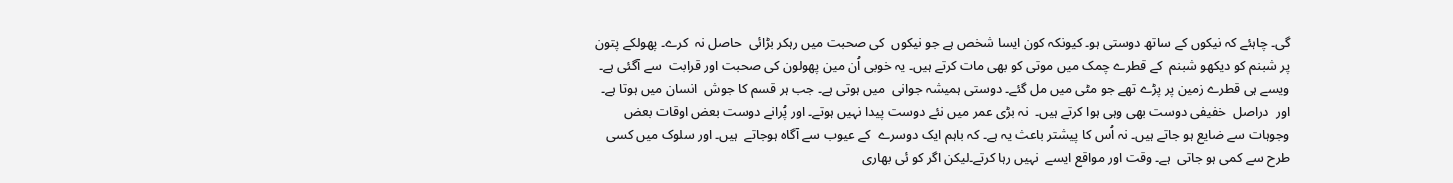گی۔ چاہئے کہ نیکوں کے ساتھ دوستی ہو۔ کیونکہ کون ایسا شخص ہے جو نیکوں  کی صحبت میں رہکر بڑائی  حاصل نہ  کرے۔ پھولکے پتون پر شبنم کو دیکھو شبنم  کے قطرے چمک میں موتی کو بھی مات کرتے ہیں۔ یہ خوبی اُن مین پھولون کی صحبت اور قرابت  سے آگئی ہے۔ ویسے ہی قطرے زمین پر پڑے تھے جو مٹی میں مل گئے۔ دوستی ہمیشہ جوانی  میں ہوتی ہے۔ جب ہر قسم کا جوش  انسان میں ہوتا ہے۔ اور  دراصل  خفیفی دوست بھی وہی ہوا کرتے ہیں۔  نہ بڑی عمر میں نئے دوست پیدا نہیں ہوتے۔ اور پُرانے دوست بعض اوقات بعض  وجوہات سے ضایع ہو جاتے ہیں۔ نہ اُس کا پیشتر باعث یہ ہے۔ کہ باہم ایک دوسرے  کے عیوب سے آگاہ ہوجاتے  ہیں۔ اور سلوک میں کسی طرح سے کمی ہو جاتی  ہے۔ وقت اور مواقع ایسے  نہیں رہا کرتے۔لیکن اگر کو ئی بھاری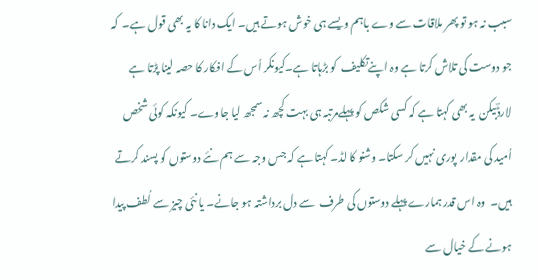سبب نہ ہو تو پھر ملاقات سے وے باہم ویسے ہی خوش ہوتے ہیں۔ ایک دانا کا یہ بھی قول ہے۔  کہ جو دوست کی تلاش کرتا ہے وہ اپنےتکلیف  کو بڑہاتا ہے۔کیونکر اُس کے افکار کا حصہ لینا پڑتا ہے لارڈؔبیکن  یہ بھی کہتا ہے کہ کسی شکص کو پہلےمرتبہ ہی بہت کچھ نہ سمجھ لیا جاوے۔ کیونکہ کوئی شخص اُمید کی مقدار  پوری نہیں کر سکتا۔ وشنو کا لڈ۔ کہتا ہے کہ جس وجہ سے ہم نئے دوستوں کو پسند کرتے ہیں۔  وہ اس قدر ہمارے پہلے دوستوں کی طرف  سے دل برداشتہ ہو جانے۔ یا نئی چیز سے لُطف پیدا ہونے کے خیال سے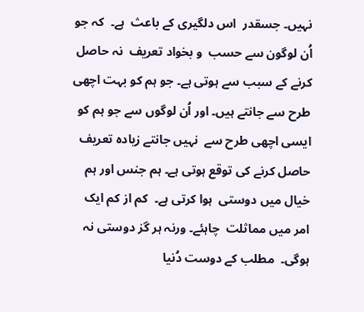نہیں۔ جسقدر  اس دلگیری کے باعث  ہے۔  کہ جو اُن لوگون سے حسب  و بخواد تعریف  نہ حاصل کرنے کے سبب سے ہوتی ہے۔ جو ہم کو بہت اچھی طرح سے جانتے ہیں۔ اور اُن لوگوں سے جو ہم کو ایسی اچھی طرح سے  نہیں جانتے زیادہ تعریف حاصل کرنے کی توقع ہوتی ہے۔ ہم جنس اور ہم خیال میں دوستی  ہوا کرتی ہے۔  کم از کم ایک امر میں مماثلت  چاہئے۔ ورنہ ہر گز دوستی نہ ہوگی۔  مطلب کے دوست دُنیا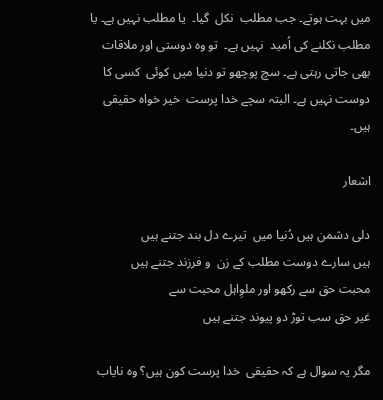میں بہت ہوتے۔ جب مطلب  نکل  گیا۔  یا مطلب نہیں ہے۔ یا مطلب نکلنے کی اُمید  نہیں ہے۔  تو وہ دوستی اور ملاقات  بھی جاتی رہتی ہے۔ سچ پوچھو تو دنیا میں کوئی  کسی کا دوست نہیں ہے۔ البتہ سچے خدا پرست  خیر خواہ حقیقی  ہیں۔

اشعار

دلی دشمن ہیں دُنیا میں  تیرے دل بند جتنے ہیں
ہیں سارے دوست مطلب کے زن  و فرزند جتنے ہیں
محبت حق سے رکھو اور ملوِاہل محبت سے
غیر حق سب توڑ دو پیوند جتنے ہیں

مگر یہ سوال ہے کہ حقیقی  خدا پرست کون ہیں؟ وہ نایاب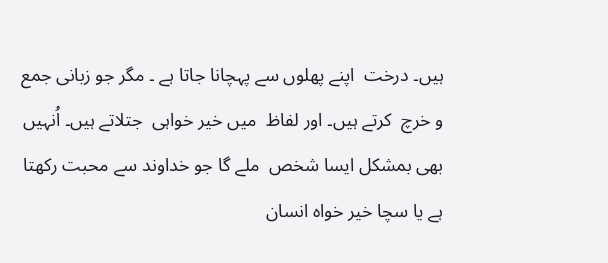ہیں۔ درخت  اپنے پھلوں سے پہچانا جاتا ہے ۔ مگر جو زبانی جمع و خرچ  کرتے ہیں۔ اور لفاظ  میں خیر خواہی  جتلاتے ہیں۔ اُنہیں بھی بمشکل ایسا شخص  ملے گا جو خداوند سے محبت رکھتا ہے یا سچا خیر خواہ انسان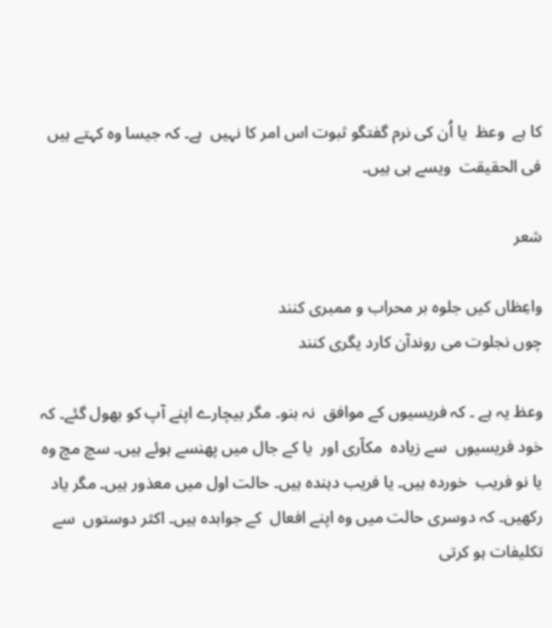کا ہے  وعظ  یا اُن کی نرم گفتگو ثبوت اس امر کا نہیں  ہے۔ کہ جیسا وہ کہتے ہیں  فی الحقیقت  ویسے ہی ہیں۔

شعر

واعِظاں کیں جلوہ بر محراب و ممبری کنند
چوں نجلوت می روندآن کارد یگری کنند

وعظ یہ ہے ۔ کہ فریسیوں کے موافق  نہ بنو۔ مگر بیچارے اپنے آپ کو بھول گئے۔ کہ خود فریسیوں  سے زیادہ  مکاّری اور  یا کے جال میں پھنسے ہوئے ہیں۔ سچ مچ وہ یا نو فریب  خوردہ ہیں۔ یا فریب دہندہ ہیں۔ حالت اول میں معذور ہیں۔ مگر یاد  رکھیں۔ کہ دوسری حالت میں وہ اپنے افعال  کے جوابدہ ہیں۔ اکثر دوستوں  سے تکلیفات ہو کرتی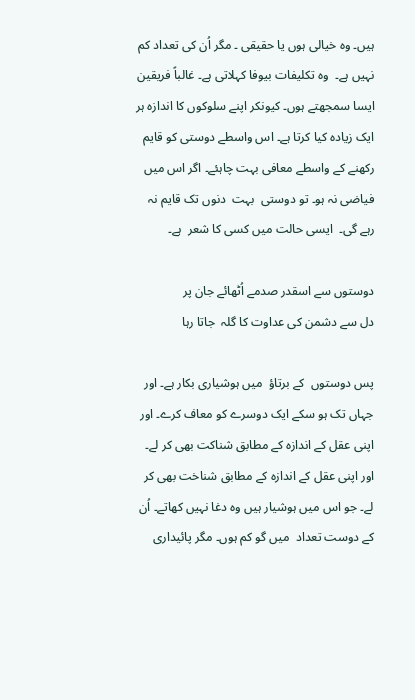ہیں۔ وہ خیالی ہوں یا حقیقی ۔ مگر اُن کی تعداد کم  نہیں ہے۔  وہ تکلیفات بیوفا کہلاتی ہے۔ غالباً فریقین  ایسا سمجھتے ہوں۔ کیونکر اپنے سلوکوں کا اندازہ ہر ایک زیادہ کیا کرتا ہے۔ اس واسطے دوستی کو قایم  رکھنے کے واسطے معافی بہت چاہئے۔ اگر اس میں فیاضی نہ ہو۔ تو دوستی  بہت  دنوں تک قایم نہ رہے گی۔  ایسی حالت میں کسی کا شعر  ہے۔

دوستوں سے اسقدر صدمے اُٹھائے جان پر
دل سے دشمن کی عداوت کا گلہ  جاتا رہا

پس دوستوں  کے برتاؤ  میں ہوشیاری بکار ہے۔ اور جہاں تک ہو سکے ایک دوسرے کو معاف کرے۔ اور اپنی عقل کے اندازہ کے مطابق شناکت بھی کر لے۔ اور اپنی عقل کے اندازہ کے مطابق شناخت بھی کر لے۔ جو اس میں ہوشیار ہیں وہ دغا نہیں کھاتے۔ اُن کے دوست تعداد  میں گو کم ہوں۔ مگر پائیداری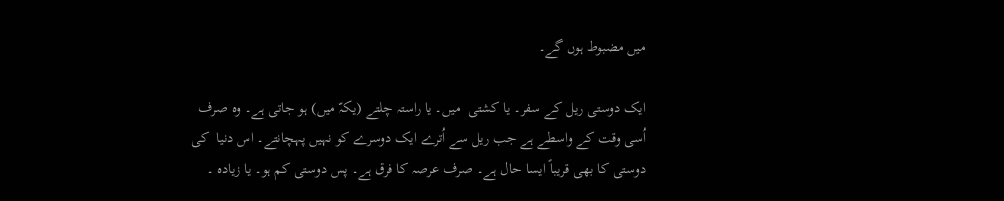میں مضبوط ہوں گے۔

ایک دوستی ریل کے سفر۔ یا کشتی  میں۔ یا راستہ چلتے (یکہّ میں) ہو جاتی ہے۔ وہ صرف اُسی وقت کے واسطے ہے جب ریل سے اُترے ایک دوسرے کو نہیں پہچانتے۔ اس دنیا  کی دوستی کا بھی قریباً ایسا حال ہے۔ صرف عرصہ کا فرق ہے۔ پس دوستی کم ہو۔ یا زیادہ ۔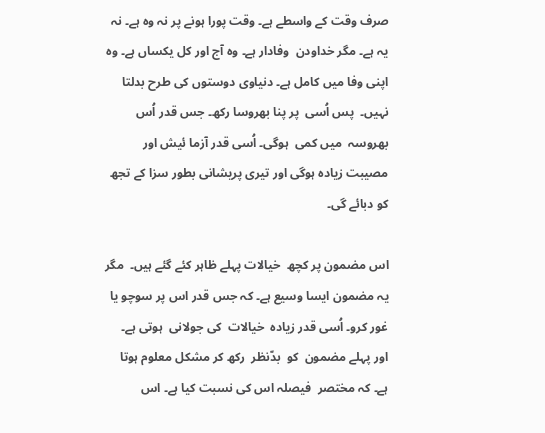صرف وقت کے واسطے ہے۔ وقت پورا ہونے پر نہ وہ ہے۔ نہ یہ ہے۔ مگر خداودن  وفادار ہے۔ وہ آج اور کل یکساں ہے۔ وہ اپنی وفا میں کامل ہے۔ دنیاوی دوستوں کی طرح بدلتا نہیں۔  پس اُسی  پر پنا بھروسا رکھ۔ جس قدر اُس بھروسہ  میں کمی  ہوگی۔ اُسی قدر آزما ئیش اور مصیبت زیادہ ہوگی اور تیری پریشانی بطور سزا کے تجھ کو دبائے گی۔

اس مضمون پر کچھ  خیالات پہلے ظاہر کئے گئے ہیں۔  مگر یہ مضمون ایسا وسیع ہے۔ کہ جس قدر اس پر سوچو یا غور کرو۔ اُسی قدر زیادہ  خیالات  کی جولانی  ہوتی ہے۔ اور پہلے مضمون  کو  بدّنظر  رکھ کر مشکل معلوم ہوتا ہے۔ کہ مختصر  فیصلہ اس کی نسبت کیا ہے۔ اس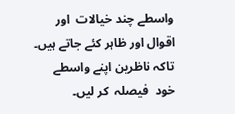واسطے چند خیالات  اور اقوال اور ظاہر کئے جاتے ہیں۔ تاکہ ناظرین اپنے واسطے خود  فیصلہ  کر لیں۔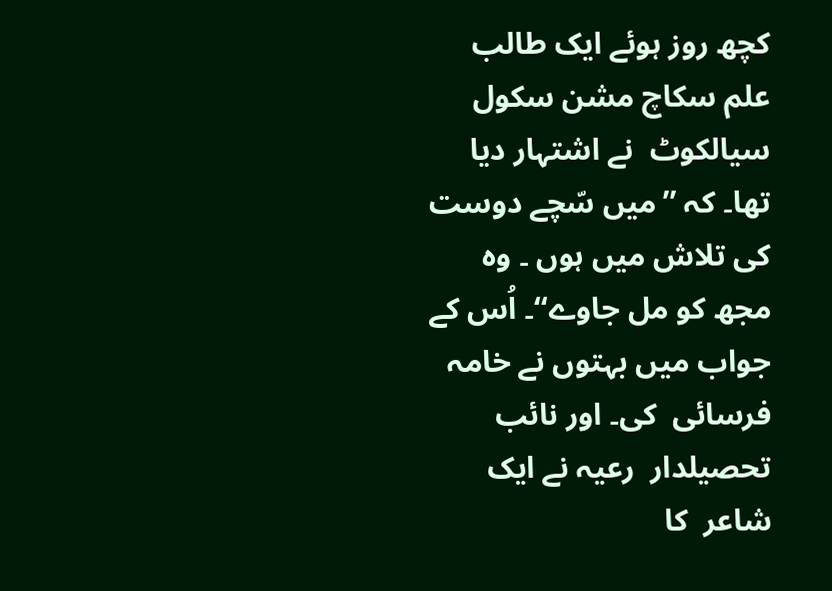کچھ روز ہوئے ایک طالب علم سکاچ مشن سکول سیالکوٹ  نے اشتہار دیا تھا۔ کہ ’’میں سّچے دوست کی تلاش میں ہوں ۔ وہ مجھ کو مل جاوے‘‘۔ اُس کے جواب میں بہتوں نے خامہ فرسائی  کی۔ اور نائب  تحصیلدار  رعیہ نے ایک شاعر  کا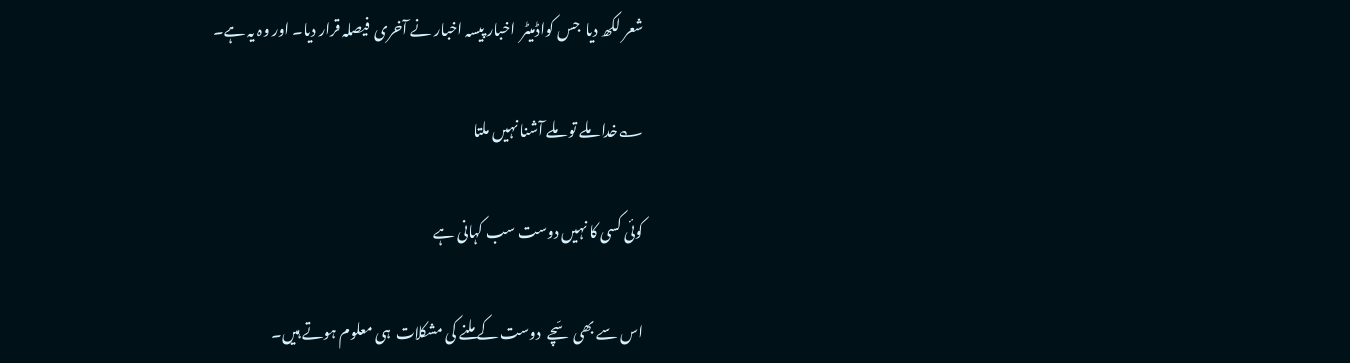شعر لکھ دیا  جس کواڈمیٹر  اخبار پیسہ اخبار نے آخری  فیصلہ قرار دیا۔ اور وہ یہ ہے۔

؎خدا ملے تو ملے آشنا نہیں ملتا

کوئی کسی کا نہیں دوست سب کہانی ہے

اس سے بھی سّچے  دوست کے ملنے کی مشکلات  ہی معلوم ہوتے ہیں۔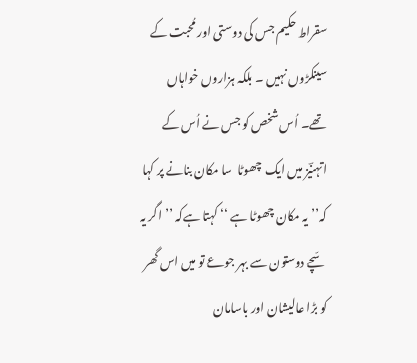سقراط حکیم جس کی دوستی اور مُحبت کے سینکڑوں نہیں ۔ بلکہ ہزاروں خواہاں تھے۔ اُس شخص کو جس نے اُس کے  اتہنؔیز میں ایک  چھوٹا  سا مکان بنانے پر کہا کہ’’یہ مکان چھوٹا ہے ‘‘ کہتا ہےکہ ’’اگر یہ سّچے دوستون سے بہر جوعے تو میں اس گھر کو بڑا عالیشان اور باسامان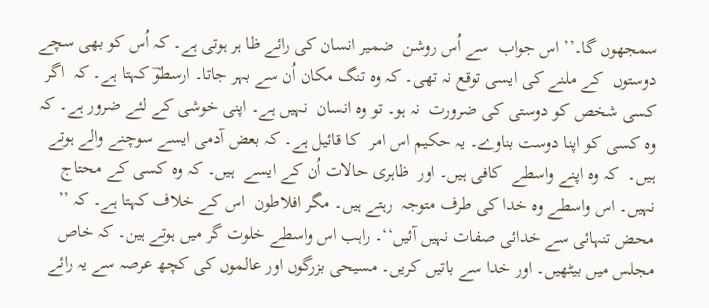سمجھوں گا۔’’ اس جواب  سے اُس روشن  ضمیر انسان کی رائے ظا ہر ہوتی ہے۔ کہ اُس کو بھی سچے  دوستوں  کے ملنے کی ایسی توقع نہ تھی۔ کہ وہ تنگ مکان اُن سے بہر جاتا۔ ارسطوؔ کہتا ہے۔ کہ  اگر کسی شخص کو دوستی کی ضرورت  نہ ہو۔ تو وہ انسان  نہیں ہے۔ اپنی خوشی کے لئے ضرور ہے۔ کہ وہ کسی کو اپنا دوست بناوے۔ یہ حکیم اس امر  کا قائیل ہے۔ کہ بعض آدمی ایسے سوچنے والے ہوتے ہیں۔  کہ وہ اپنے واسطے  کافی ہیں۔ اور  ظاہری حالات اُن کے ایسے  ہیں۔ کہ وہ کسی کے محتاج نہیں۔ اس واسطے وہ خدا کی طرف متوجہ  رہتے ہیں۔ مگر افلاطون  اس کے خلاف کہتا ہے۔ کہ ’’ محض تنہائی سے خدائی صفات نہیں آئیں‘‘۔ راہب اس واسطے خلوت گر میں ہوتے ہین۔ کہ خاص مجلس میں بیٹھیں۔ اور خدا سے باتیں کریں۔ مسیحی بزرگوں اور عالموں کی کچھ عرصہ سے یہ رائے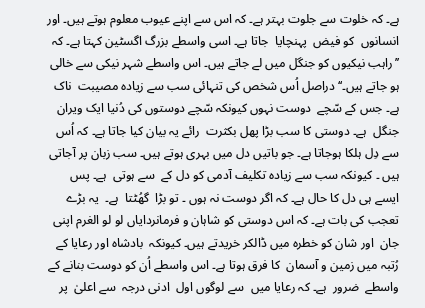ہے۔ کہ خلوت سے جلوت بہتر ہے۔ کہ اس سے اپنے عیوب معلوم ہوتے ہیں۔ اور انسانوں  کو فیض  پہنچایا  جاتا ہے۔ اسی واسطے بزرگ اگسٹین کہتا ہے۔ کہ ’’راہب نیکیوں کو جنگل میں لے جاتے ہیں۔ اس واسطے شہر نیکی سے خالی ہو جاتے ہیں۔‘‘ دراصل اُس شخص کی تنہائی سب سے زیادہ مصیبت  ناک ہے۔ جس کے سّچے  دوست نہوں کیونکہ سّچے دوستوں کی دُنیا ایک ویران جنگل  ہے۔ دوستی کا سب بڑا پھل بکثرت  رائے یہ بیان کیا جاتا ہے۔ کہ اُس سے دِل ہلکا ہوجاتا ہے۔ جو باتیں دل میں بہری ہوتے ہیں۔ سب زبان پر آجاتی ہیں ۔ کیونکہ سب سے زیادہ تکلیف آدمی کو دل کے  سے ہوتی  ہے۔ پس ایسے ہی دل کا حال ہے۔ کہ اگر دوست نہ ہوں ۔ تو بڑا  گھُٹتا  ہے۔  یہ بڑے تعجب کی بات ہے۔ کہ اس دوستی کو شاہان و فرمانردایاں لو لو الغرم اپنی جان  اور شان کو خطرہ میں ڈالکر خریدتے ہیں۔ کیونکہ  بادشاہ اور رعایا کے رُتبہ میں زمین و آسمان  کا فرق ہوتا ہے۔ اس واسطے اُن کو دوست بنانے کے واسطے  ضرور  ہے۔ کہ رعایا میں  سے لوگوں اول  ادنی درجہ  سے اعلیٰ  پر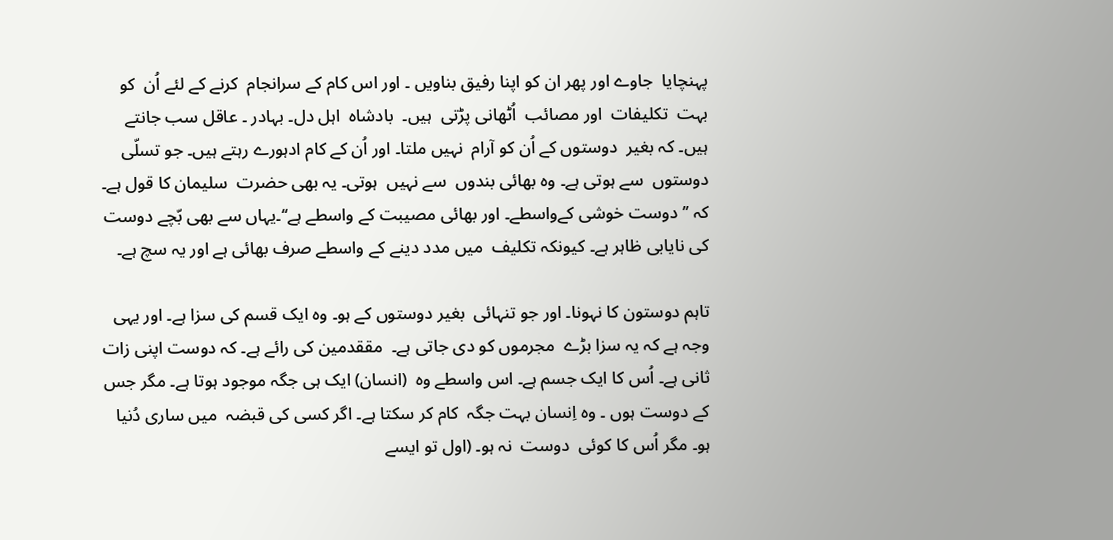پہنچایا  جاوے اور پھر ان کو اپنا رفیق بناویں ۔ اور اس کام کے سرانجام  کرنے کے لئے اُن  کو بہت  تکلیفات  اور مصائب  اُٹھانی پڑتی  ہیں۔  بادشاہ  اہل دل۔ بہادر ۔ عاقل سب جانتے ہیں۔ کہ بغیر  دوستوں کے اُن کو آرام  نہیں ملتا۔ اور اُن کے کام ادہورے رہتے ہیں۔ جو تسلّی دوستوں  سے ہوتی ہے۔ وہ بھائی بندوں  سے نہیں  ہوتی۔ یہ بھی حضرت  سلیمان کا قول ہے۔ کہ ’’دوست خوشی کےواسطے۔ اور بھائی مصیبت کے واسطے ہے‘‘۔یہاں سے بھی بّچے دوست کی نایابی ظاہر ہے۔ کیونکہ تکلیف  میں مدد دینے کے واسطے صرف بھائی ہے اور یہ سچ ہے۔

تاہم دوستون کا نہونا۔ اور جو تنہائی  بغیر دوستوں کے ہو۔ وہ ایک قسم کی سزا ہے۔ اور یہی وجہ ہے کہ یہ سزا بڑے  مجرموں کو دی جاتی ہے۔  مققدمین کی رائے ہے۔ کہ دوست اپنی زات ثانی ہے۔ اُس کا ایک جسم ہے۔ اس واسطے وہ  (انسان) ایک ہی جگہ موجود ہوتا ہے۔ مگر جس کے دوست ہوں ۔ وہ اِنسان بہت جگہ  کام کر سکتا ہے۔ اگر کسی کی قبضہ  میں ساری دُنیا ہو۔ مگر اُس کا کوئی  دوست  نہ ہو۔ (اول تو ایسے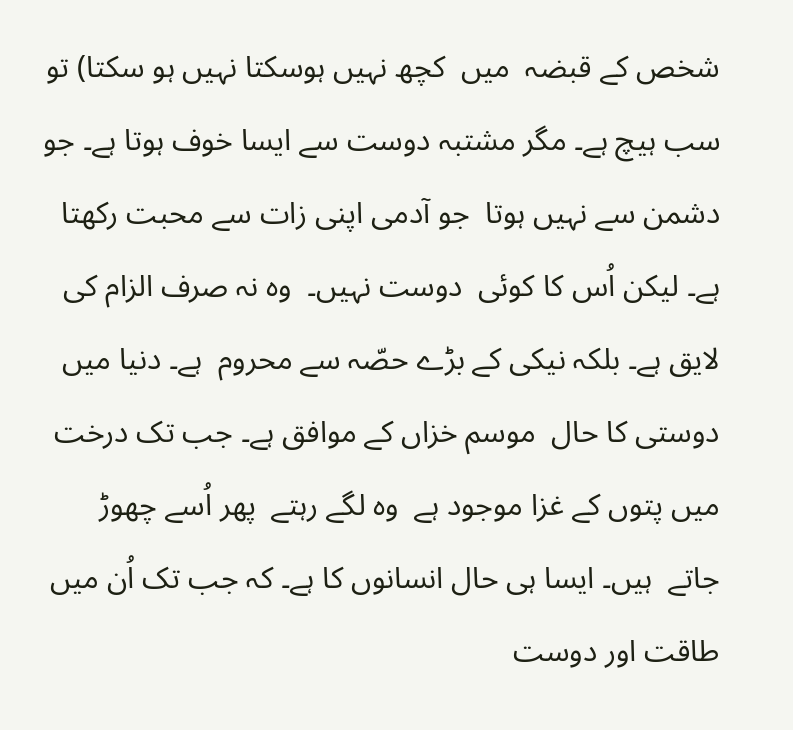شخص کے قبضہ  میں  کچھ نہیں ہوسکتا نہیں ہو سکتا) تو سب ہیچ ہے۔ مگر مشتبہ دوست سے ایسا خوف ہوتا ہے۔ جو دشمن سے نہیں ہوتا  جو آدمی اپنی زات سے محبت رکھتا ہے۔ لیکن اُس کا کوئی  دوست نہیں۔  وہ نہ صرف الزام کی لایق ہے۔ بلکہ نیکی کے بڑے حصّہ سے محروم  ہے۔ دنیا میں دوستی کا حال  موسم خزاں کے موافق ہے۔ جب تک درخت میں پتوں کے غزا موجود ہے  وہ لگے رہتے  پھر اُسے چھوڑ جاتے  ہیں۔ ایسا ہی حال انسانوں کا ہے۔ کہ جب تک اُن میں طاقت اور دوست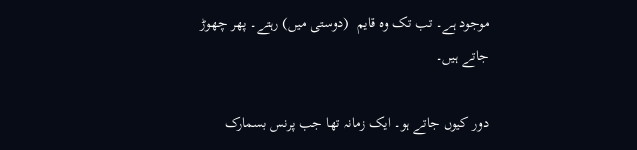موجود ہے۔ تب تک وہ قایم  (دوستی میں) رہتے۔ پھر چھوڑ جاتے ہیں۔

دور کیوں جاتے ہو۔ ایک زمانہ تھا جب پرنس بسمارک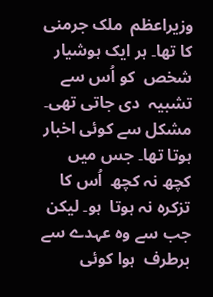وزیراعظم  ملک جرمنی کا تھا۔ ہر ایک ہوشیار شخص  کو اُس سے تشبیہ  دی جاتی تھی۔  مشکل سے کوئی اخبار ہوتا تھا۔ جس میں کچھ نہ کچھ  اُس کا تزکرہ نہ ہوتا  ہو۔ لیکن جب سے وہ عہدے سے برطرف  ہوا کوئی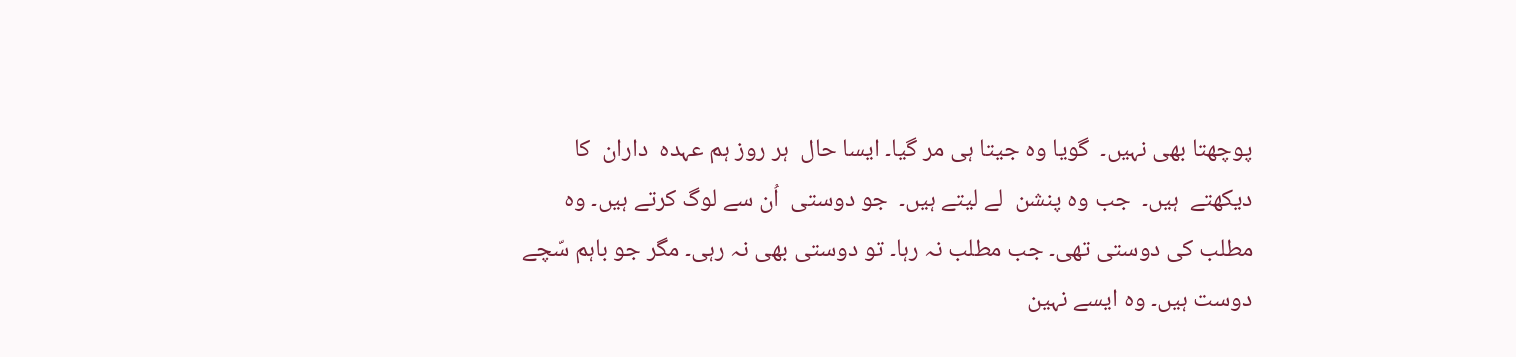پوچھتا بھی نہیں۔  گویا وہ جیتا ہی مر گیا۔ ایسا حال  ہر روز ہم عہدہ  داران  کا دیکھتے  ہیں۔  جب وہ پنشن  لے لیتے ہیں۔  جو دوستی  اُن سے لوگ کرتے ہیں۔ وہ مطلب کی دوستی تھی۔ جب مطلب نہ رہا۔ تو دوستی بھی نہ رہی۔ مگر جو باہم سّچے دوست ہیں۔ وہ ایسے نہین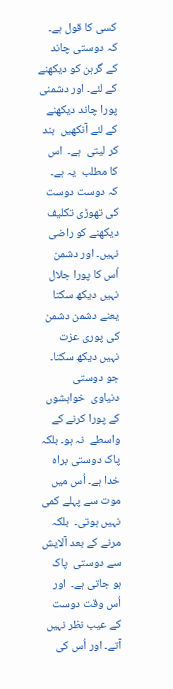کسی کا قول ہے۔ کہ دوستی چاند کے گرہن کو دیکھنے کے لئے۔ اور دشمنی پورا چاند دیکھنے کے لئے آنکھیں  بند کر لیتی  ہے۔  اس کا مطلب  یہ ہے۔ کہ دوست دوست کی تھوڑی تکلیف دیکھنے کو راضی نہیں۔ اور دشمن اُس کا پورا جلال نہیں دیکھ سکتا یعنے دشمن دشمن  کی پوری عزت نہیں دیکھ سکتا۔ جو دوستی  دنیاوی  خواہشوں  کے پورا کرنے کے واسطے  نہ ہو۔ بلکہ پاک دوستی براہ  خدا ہے۔ اُس میں موت سے پہلے کمی نہیں ہوتی۔  بلکہ مرنے کے بعد آلایش  سے دوستی  پاک ہو جاتی ہے۔  اور اُس وقت دوست کے عیب نظر نہیں آتے۔ اور اُس کی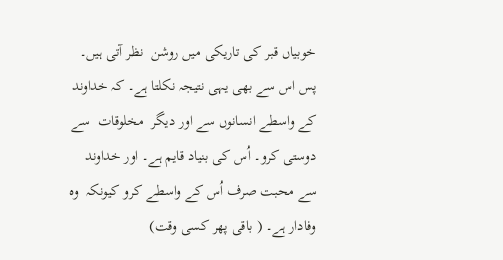خوبیاں قبر کی تاریکی میں روشن  نظر آتی ہیں۔ پس اس سے بھی یہی نتیجہ نکلتا ہے۔ کہ خداوند کے واسطے انسانوں سے اور دیگر  مخلوقات  سے دوستی کرو۔ اُس کی بنیاد قایم ہے۔ اور خداوند  سے محبت صرف اُس کے واسطے کرو کیونکہ  وہ وفادار ہے۔ ( باقی پھر کسی وقت)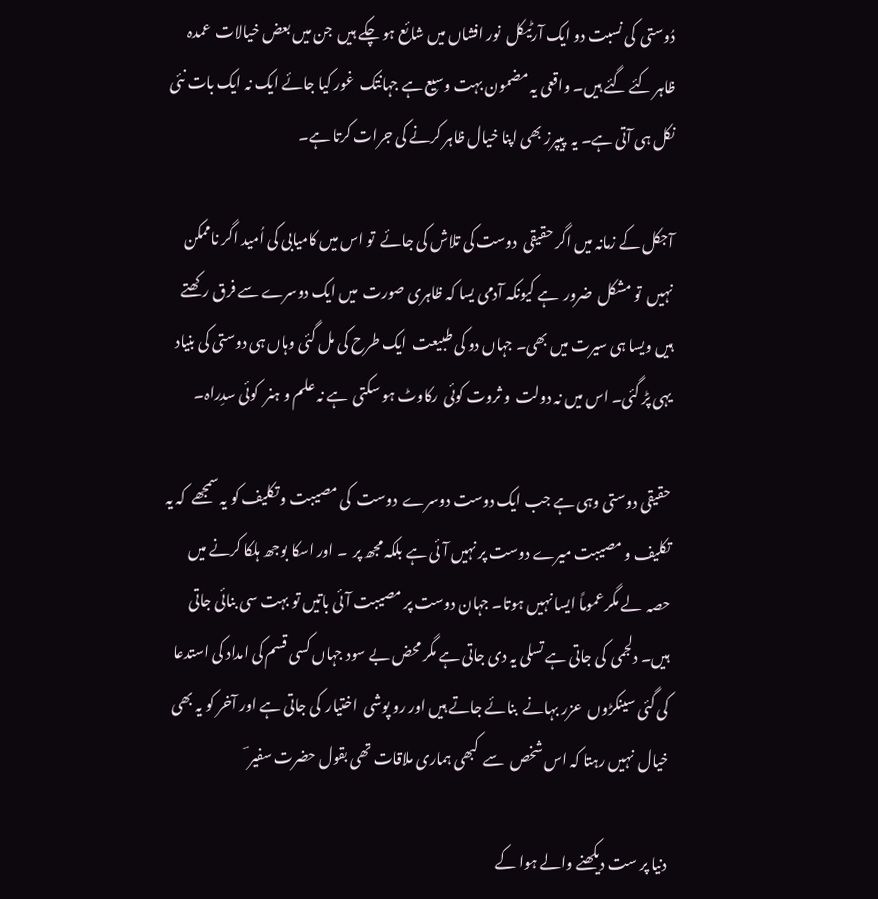دُوستی  کی نسبت دو ایک آرٹیکل  نور افشاں میں شائع ہو چکے ہیں  جن میں بعض خیالات  عمدہ ظاہر کئے گئے ہیں۔ واقعی یہ مضمون بہت وسیع ہے جہانتک  غور کیا جائے ایک نہ ایک بات نئی  نکل ہی آتی ہے۔ یہ  پیپرز بھی اپنا خیال ظاہر کرنے کی جرات کرتا ہے۔

آجکل کے زمانہ میں اگر حقیقی  دوست کی تلاش کی جائے  تو اس میں کامیابی کی اُمید اگر ناممکن نہیں  تو مشکل  ضرور  ہے کیونکہ آدمی یسا کہ ظاہری صورت  میں ایک دوسرے سے فرق رکھتے ہیں ویسا ہی سیرت میں بھی۔ جہاں دو کی طبیعت  ایک طرح کی مل گئی وہاں ہی دوستی کی بنیاد یہی پڑ گئی۔ اس میں نہ دولت  و ثروت کوئی  رکاوٹ ہو سکتی  ہے نہ علم و ہنر  کوئی سدِراہ۔

حقیقی دوستی وہی ہے جب ایک دوست دوسرے  دوست  کی مصیبت و تکلیف کو یہ سمجھے  کہ یہ تکلیف و مصیبت میرے دوست پر نہیں آئی ہے بلکہ مجھ پر  ۔ اور اسکا بوجھ ہلکا کرنے میں حصہ  لے مگر عموماً ایسا نہیں ہوتا۔ جہان دوست پر مصیبت آئی باتیں تو بہت سی بنائی جاتی ہیں۔ دلجمی  کی جاتی ہے تسلی یہ دی جاتی ہے مگر محض بے سود جہاں کسی قسم کی امداد کی استدعا  کی گئی سینکڑوں  عزر بہانے  بنائے جاتے ہیں اور رو پوشی  اختیار  کی جاتی ہے اور آخر کو یہ بھی خیال  نہیں رہتا کہ اس شخص  سے  کبھی ہماری ملاقات تھی بقول حضرت سفیر ؔ

دنیا پر ست دیکھنے والے ہوا کے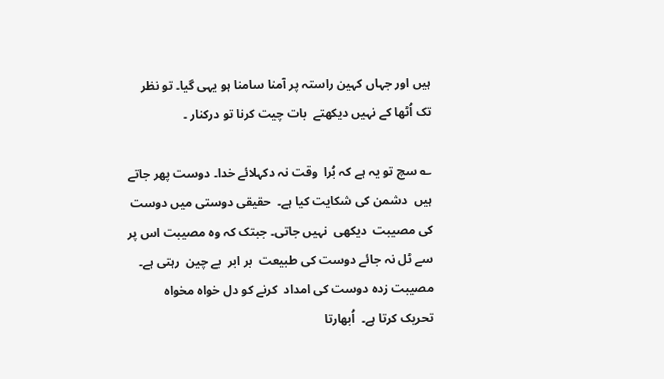ہیں اور جہاں کہین راستہ پر آمنا سامنا ہو یہی گیا۔ تو نظر تک اُٹھا کے نہیں دیکھتے  بات چیت کرنا تو درکنار ۔

؎ سچ تو یہ ہے کہ بُرا  وقت نہ دکہلائے خدا۔ دوست پھر جاتے ہیں  دشمن کی شکایت کیا ہے۔  حقیقی دوستی میں دوست کی مصیبت  دیکھی  نہیں جاتی۔ جبتک کہ وہ مصیبت اس پر سے ٹل نہ جائے دوست کی طبیعت  بر ابر  بے چین  رہتی ہے۔ مصیبت زدہ دوست کی امداد  کرنے کو دل خواہ مخواہ  تحریک کرتا ہے۔  اُبھارتا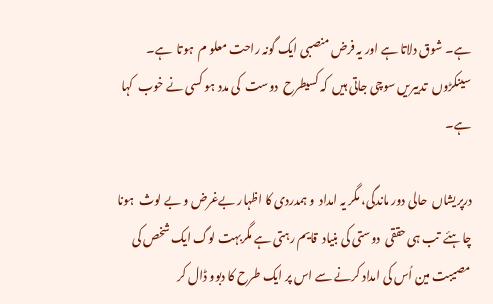ہے۔ شوق دلاتا ہے اور یہ فرض منصبی ایک گونہ راحت معلو م  ہوتا  ہے۔  سینکڑوں  تدبیریں سوچی جاتی ہیں  کہ کسیطرح  دوست  کی مدد ہو کسی نے خوب  کہا ہے۔

درپریشاں  حالی دور ماندگی، مگر یہ امداد  و ہمدردی کا اظہار بےغرض و بے لوث  ہونا چاہئے  تب ہی حققی  دوستی کی بنیاد  قایم رہتی ہے مگربہت لوگ ایک شخص کی مصیبت مین اُس کی امداد کرنے سے اس پر ایک طرح کا دبوو ڈال کر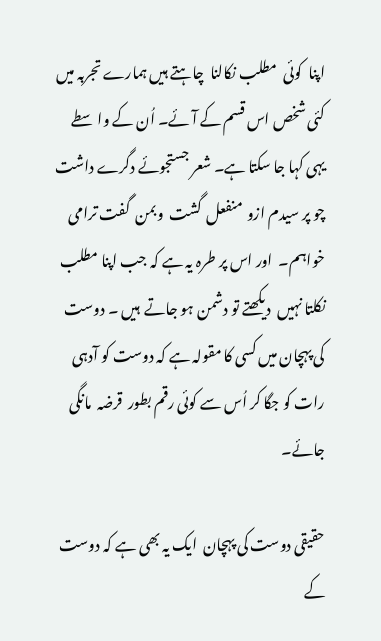اپنا  کوئی  مطلب نکالنا  چاہتے ہیں ہمارے تجربہ میں  کئی شخص اس قسم کے آئے۔ اُن کے واسطے یہی کہا جا سکتا ہے۔ شعر جستجوئے دگرے داشت چو پر سیدم ازو  منفعل  گشت  وبمن  گفت ترامی خواہم۔  اور اس پر طرہ یہ ہے کہ جب اپنا مطلب  نکلتا نہیں  دیکھتے تو دشمن ہو جاتے  ہیں ۔ دوست کی پہچان میں کسی کا مقولہ ہے کہ دوست کو آدہی رات کو جگا کر اُس سے کوئی رقم بطور  قرضہ  مانگی جائے۔

حقیقی دوست کی پہچان  ایک یہ بھی ہے کہ دوست  کے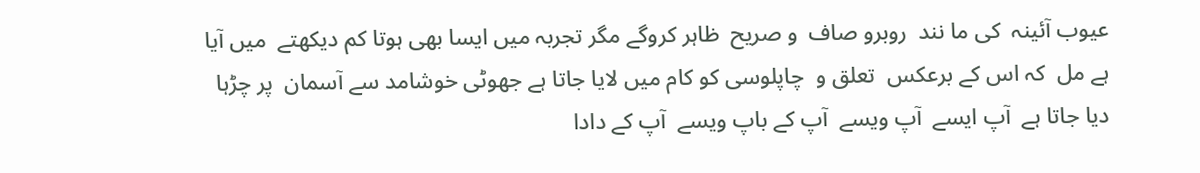عیوب آئینہ  کی ما نند  روبرو صاف  و صریح  ظاہر کروگے مگر تجربہ میں ایسا بھی ہوتا کم دیکھتے  میں آیا ہے مل  کہ اس کے برعکس  تعلق و  چاپلوسی کو کام میں لایا جاتا ہے جھوٹی خوشامد سے آسمان  پر چڑہا دیا جاتا ہے  آپ ایسے  آپ ویسے  آپ کے باپ ویسے  آپ کے دادا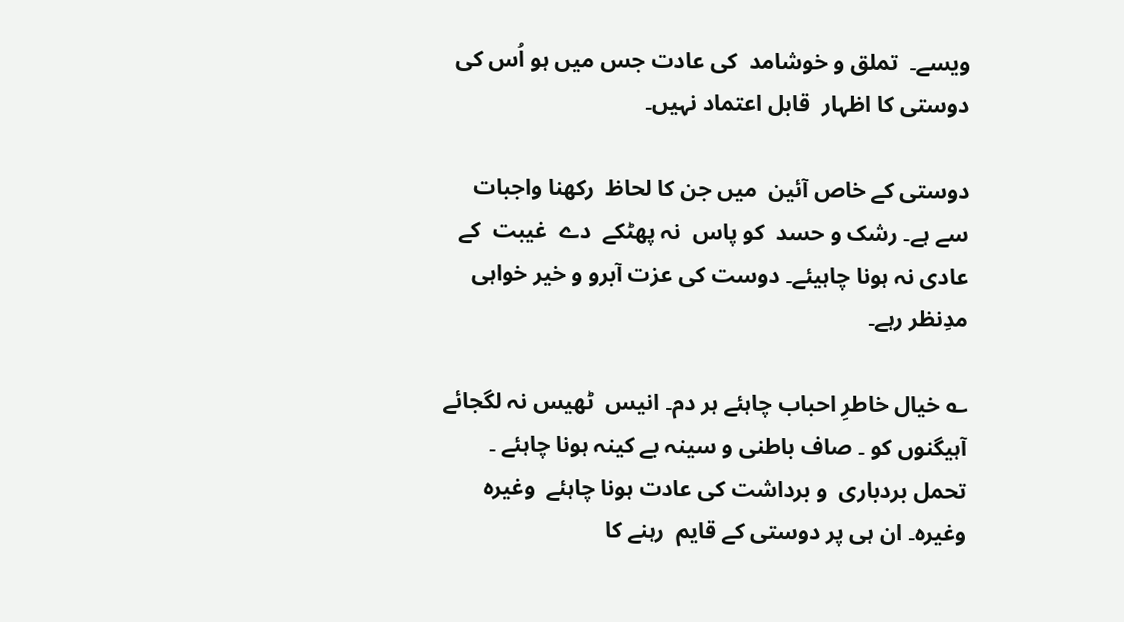ویسے۔  تملق و خوشامد  کی عادت جس میں ہو اُس کی دوستی کا اظہار  قابل اعتماد نہیں۔

دوستی کے خاص آئین  میں جن کا لحاظ  رکھنا واجبات سے ہے۔ رشک و حسد  کو پاس  نہ پھٹکے  دے  غیبت  کے عادی نہ ہونا چاہیئے۔ دوست کی عزت آبرو و خیر خواہی مدِنظر رہے۔

؎ خیال خاطرِ احباب چاہئے ہر دم۔ انیس  ٹھیس نہ لگجائے  آہیگنوں کو ۔ صاف باطنی و سینہ بے کینہ ہونا چاہئے ۔ تحمل بردباری  و برداشت کی عادت ہونا چاہئے  وغیرہ وغیرہ۔ ان ہی پر دوستی کے قایم  رہنے کا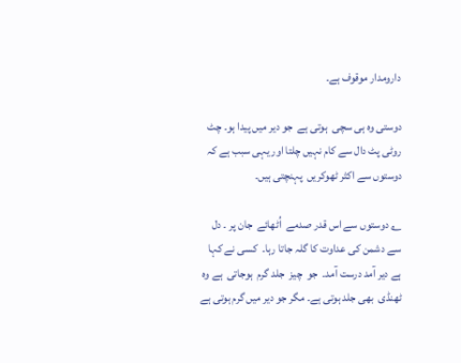دارومدار موقوف ہے۔

دوستی وہ ہی سچی  ہوتی ہے  جو دیر میں پیدا ہو۔ چٹ روٹی پٹ دال سے کام نہیں چلتا اور یہی سبب ہے کہ دوستوں سے اکثر ٹھوکریں  پہنچتی ہیں۔

؎ دوستوں سے اس قدر صدمے  اُٹھائے  جان پر ۔ دل سے دشمن کی عداوت کا گلہ جاتا رہا۔  کسی نے کہا ہے دیر آمد درست آمد۔  جو  چیز  جلد گرم  ہوجاتی  ہے وہ ٹھنڈی  بھی جلد ہوتی ہے۔ مگر جو دیر میں گرم ہوتی ہے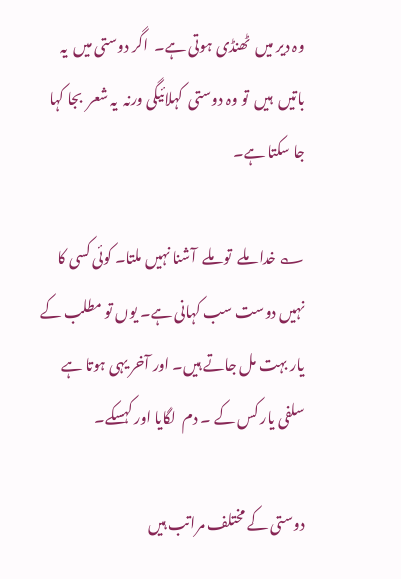وہ دیر میں  ٹھنڈی ہوتی ہے۔  اگر دوستی میں  یہ باتیں  ہیں  تو وہ دوستی  کہلائیگی ورنہ  یہ شعر  بجا کہا جا سکتا ہے۔

؎ خدا ملے  تو ملے  آشنا نہیں ملتا۔ کوئی کسی کا نہیں دوست سب کہانی ہے۔ یوں تو مطلب کے یار بہت مل جاتے ہیں۔ اور آخر یہی ہوتا ہے سلفی یار کس کے ۔ دم  لگایا اور کہسکے۔

دوستی کے مختلف مراتب ہیں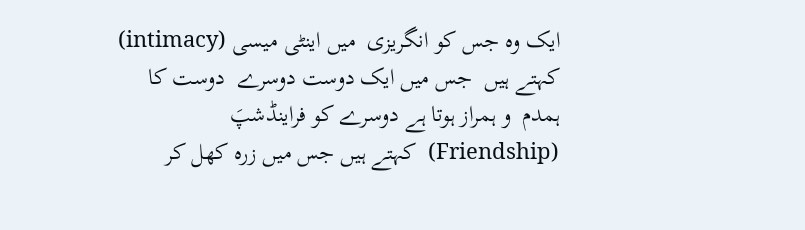ایک وہ جس کو انگریزی  میں اینٹی میسی (intimacy) کہتے ہیں  جس میں ایک دوست دوسرے  دوست کا ہمدم  و ہمراز ہوتا ہے دوسرے کو فراینڈشپَ (Friendship)  کہتے ہیں جس میں زرہ کھل کر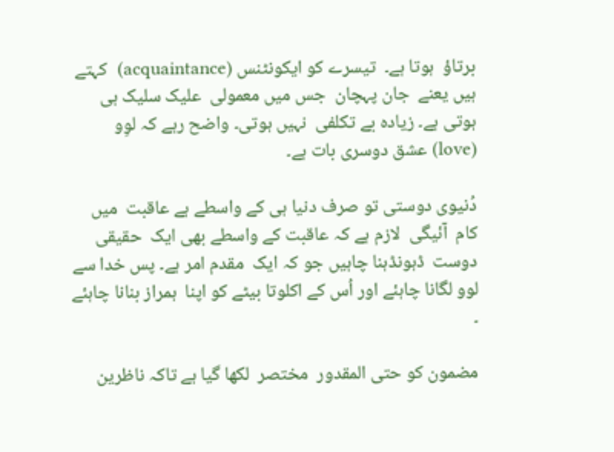برتاؤ  ہوتا ہے۔  تیسرے کو ایکونٹنس (acquaintance)  کہتے ہیں یعنے  جان پہچان  جس میں معمولی  علیک سلیک ہی ہوتی ہے۔ زیادہ بے تکلفی  نہیں ہوتی۔ واضح رہے کہ لوِو (love) عشق دوسری بات ہے۔

دُنیوی دوستی تو صرف دنیا ہی کے واسطے ہے عاقبت  میں کام  آئیگی  لازم ہے کہ عاقبت کے واسطے بھی ایک  حقیقی  دوست  ڈہونڈہنا چاہیں جو کہ ایک  مقدم امر ہے۔ پس خدا سے لوو لگانا چاہئے اور اُس کے اکلوتا بیٹے کو اپنا  ہمراز بنانا چاہئے ۔

مضمون کو حتی المقدور  مختصر  لکھا گیا ہے تاکہ ناظرین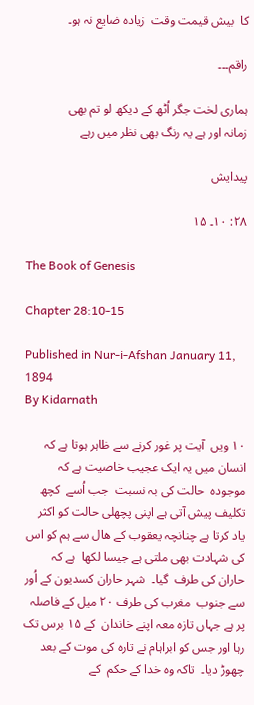کا  بیش قیمت وقت  زیادہ ضایع نہ ہو۔

راقم۔۔۔

ہماری لخت جگر اُٹھ کے دیکھ لو تم بھی
زمانہ اور ہے یہ رنگ بھی نظر میں رہے

پیدایش

۲۸: ۱۰۔ ۱۵

The Book of Genesis

Chapter 28:10-15

Published in Nur-i-Afshan January 11, 1894
By Kidarnath

۱۰ ویں  آیت پر غور کرنے سے ظاہر ہوتا ہے کہ انسان میں یہ ایک عجیب خاصیت ہے کہ موجودہ  حالت کی بہ نسبت  جب اُسے  کچھ تکلیف پیش آتی ہے اپنی پچھلی حالت کو اکثر  یاد کرتا ہے چنانچہ یعقوب کے ھال سے ہم کو اس کی شہادت بھی ملتی ہے جیسا لکھا  ہے کہ  حاران کی طرف  گیا۔  شہر حاران کسدیون کے اُور سے جنوب  مغرب کی طرف ۲۰ میل کے فاصلہ  پر ہے جہاں تازہ معہ اپنے خاندان  کے ۱۵ برس تک رہا اور جس کو ابراہام نے تارہ کی موت کے بعد  چھوڑ دیا۔  تاکہ وہ خدا کے حکم  کے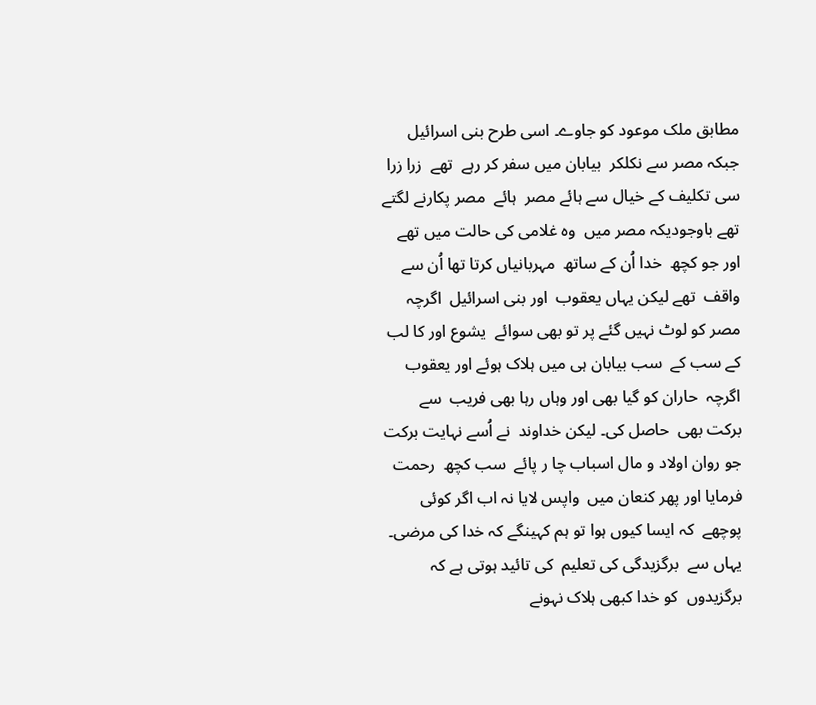مطابق ملک موعود کو جاوے۔ اسی طرح بنی اسرائیل  جبکہ مصر سے نکلکر  بیابان میں سفر کر رہے  تھے  زرا زرا سی تکلیف کے خیال سے ہائے مصر  ہائے  مصر پکارنے لگتے  تھے باوجودیکہ مصر میں  وہ غلامی کی حالت میں تھے اور جو کچھ  خدا اُن کے ساتھ  مہربانیاں کرتا تھا اُن سے واقف  تھے لیکن یہاں یعقوب  اور بنی اسرائیل  اگرچہ مصر کو لوٹ نہیں گئے پر تو بھی سوائے  یشوع اور کا لب کے سب کے  سب بیابان ہی میں ہلاک ہوئے اور یعقوب  اگرچہ  حاران کو گیا بھی اور وہاں رہا بھی فریب  سے برکت بھی  حاصل کی۔ لیکن خداوند  نے اُسے نہایت برکت جو روان اولاد و مال اسباب چا ر پائے  سب کچھ  رحمت  فرمایا اور پھر کنعان میں  واپس لایا نہ اب اگر کوئی پوچھے  کہ ایسا کیوں ہوا تو ہم کہینگے کہ خدا کی مرضی۔ یہاں سے  برگزیدگی کی تعلیم  کی تائید ہوتی ہے کہ برگزیدوں  کو خدا کبھی ہلاک نہونے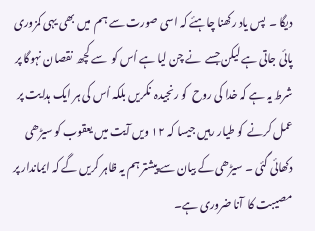دیگا ۔  پس یاد رکھنا چاہئے کہ اسی صورت سے ہم  میں بھی یہی کمزوری پائی جاتی ہے لیکن جسے  نے چن لیا ہے اُس کو  سے کچھ  نقصان نہوگا پر شرط یہ ہے کہ خدا کی روح  کو رنجیدہ  نکریں بلکہ اُس کی ہر ایک ہدایت پر عمل کرنے  کو طیار رہیں جیسا کہ ۱۲ ویں آیت میں یعقوب کو سیڑھی دکھائی گئی ۔ سیڑھی کے بیان سے پیشتر ہم یہ ظاہر کریں گے کہ ایماندار پر مصیبت کا  آنا ضروری ہے۔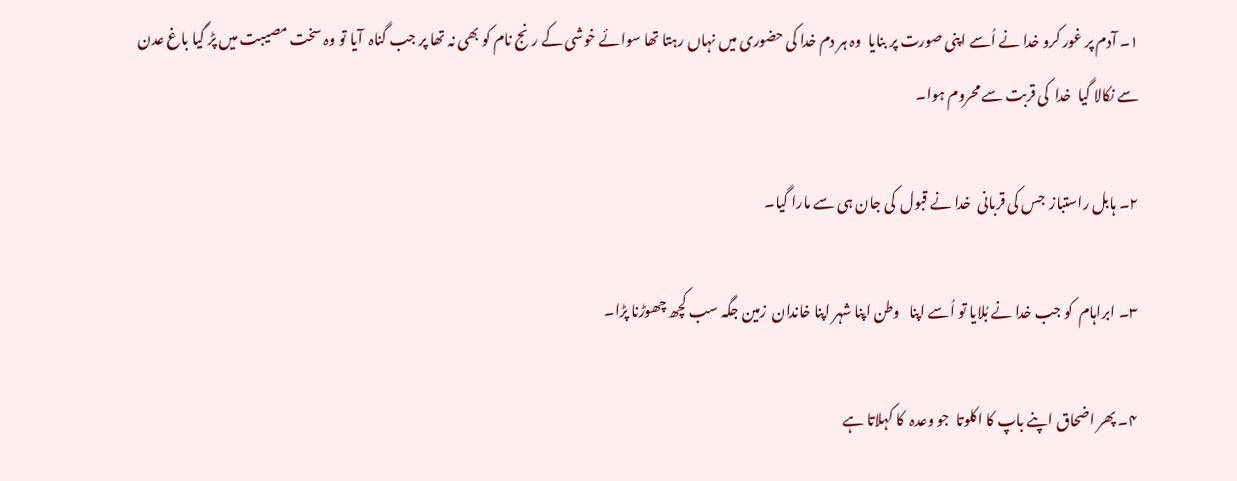۱۔ آدم پر غور کرو خدا نے اُسے اپنی صورت پر بنایا  وہ ہر دم خدا کی حضوری میں نہاں رہتا تھا سوائے خوشی کے رنج نام کو بھی نہ تھا پر جب گناہ  آیا تو وہ سخت مصیبت میں پڑ گیا باغ عدن سے نکالا گیا  خدا  کی قربت سے محروم ہوا۔

۲۔ ہابل راستباز  جس کی قربانی  خدا نے قبول  کی جان ہی سے مارا گیا۔

۳۔ ابراہام  کو جب خدا نے بُلایا تو اُسے اپنا   وطن اپنا شہر اپنا خاندان  زمین جگہ سب کچھ چھوڑنا پڑا۔

۴۔ پھر اضحاق اپنے باپ کا اکلوتا  جو وعدہ  کا کہلاتا ہے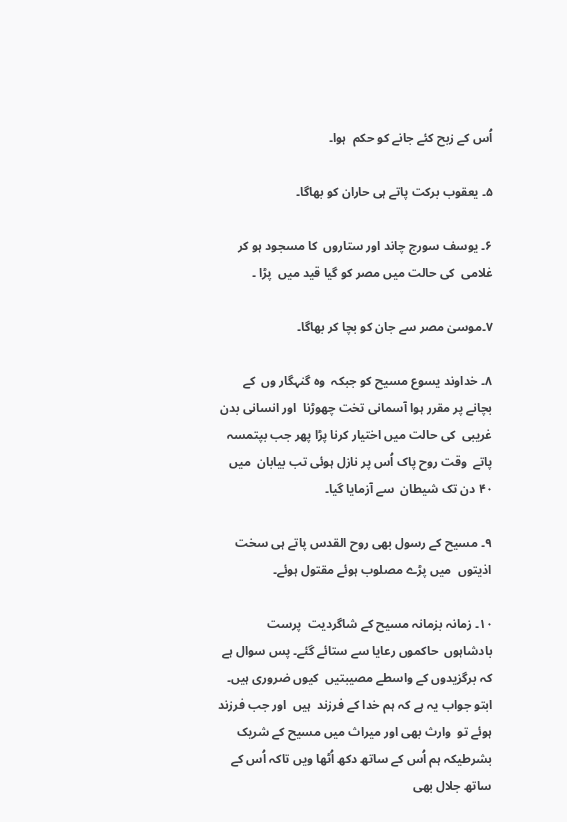اُس کے زبح کئے جانے کو حکم  ہوا۔

۵۔ یعقوب برکت پاتے ہی حاران کو بھاگا۔

۶۔ یوسف سورج چاند اور ستاروں  کا مسجود ہو کر غلامی  کی حالت میں مصر کو گیا قید میں  پڑا ۔

۷۔موسیٰ مصر سے جان کو بچا کر بھاگا۔

۸۔ خداوند یسوع مسیح کو جبکہ  وہ گنہگار وں  کے بچانے پر مقرر ہوا آسمانی تخت چھوڑنا  اور انسانی بدن  غریبی  کی حالت میں اختیار کرنا پڑا پھر جب بپتمسہ پاتے  وقت روح پاک اُس پر نازل ہوئی تب بیابان  میں ۴۰ دن تک شیطان  سے آزمایا گیا۔

۹۔ مسیح کے رسول بھی روح القدس پاتے ہی سخت اذیتوں  میں پڑے مصلوب ہوئے مقتول ہوئے۔

۱۰۔ زمانہ بزمانہ مسیح کے شاگردیت  پرست بادشاہوں  حاکموں رعایا سے ستائے گئے۔ پس سوال ہے کہ برگزیدوں کے واسطے مصیبتیں  کیوں ضروری ہیں۔ ابتو جواب یہ ہے کہ ہم خدا کے فرزند  ہیں  اور جب فرزند  ہوئے تو  وارث بھی اور میراث میں مسیح کے شریک  بشرطیکہ ہم اُس کے ساتھ دکھ اُٹھا ویں تاکہ اُس کے ساتھ جلال بھی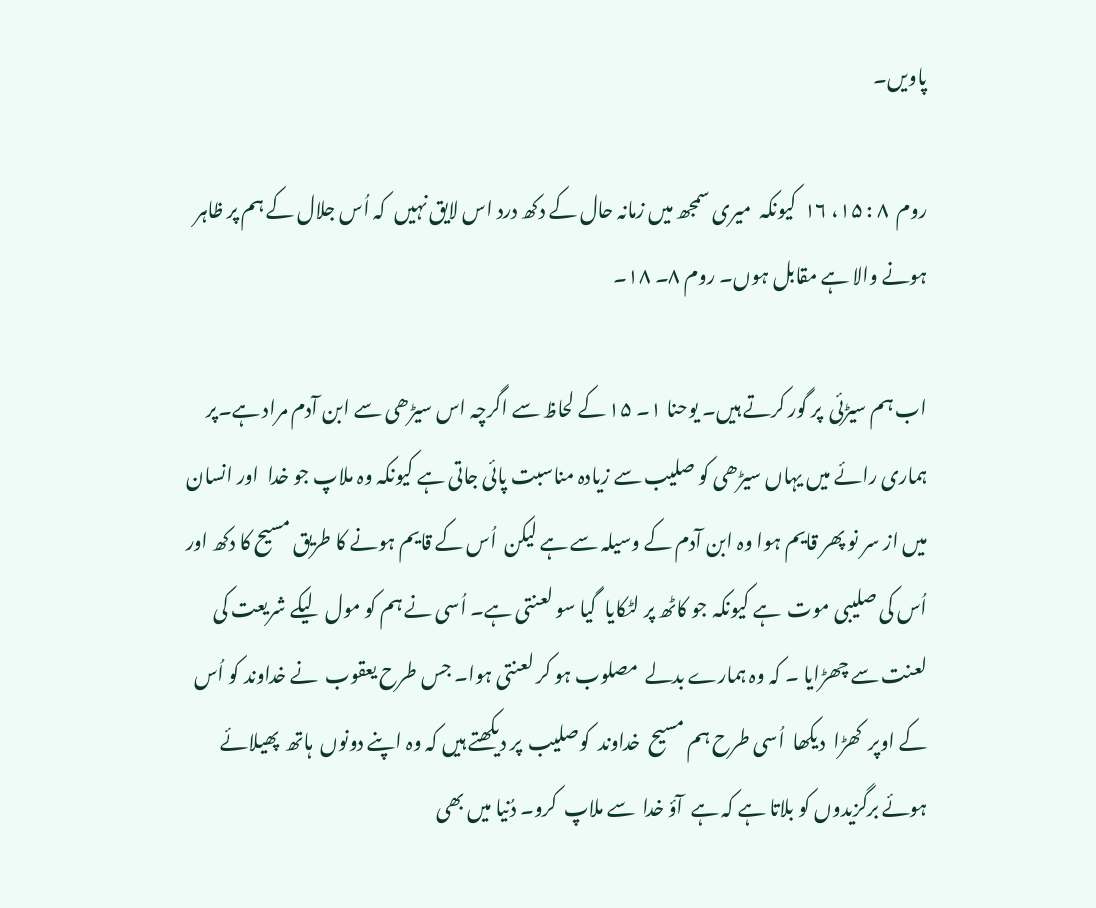پاویں۔

روم  ۸ : ۱۵، ۱۶  کیونکہ  میری سمجھ میں زمانہ حال کے دکھ درد اس لایق نہیں  کہ اُس جلال کے ہم پر ظاہر ہونے والا ہے مقابل ہوں۔ روم ۸۔ ۱۸۔

اب ہم سیڑئی  پر گور کرتے ہیں۔ یوحنا ۱۔ ۱۵ کے لحاظ سے اگرچہ اس سیڑھی سے ابن آدم مراد ہے۔پر ہماری رائے میں یہاں سیڑھی کو صلیب سے زیادہ مناسبت پائی جاتی ہے کیونکہ وہ ملاپ جو خدا  اور انسان میں از سر نو پھر قایم ہوا وہ ابن آدم کے وسیلہ سے ہے لیکن  اُس کے قایم ہونے کا طریق مسیح کا دکھ اور اُس کی صلیبی موت  ہے کیونکہ جو کاٹھ پر لٹکایا  گیا سو لعنتی ہے۔ اُسی نے ہم کو مول  لیکے شریعت کی لعنت سے چھڑایا ۔ کہ وہ ہمارے بدلے  مصلوب ہو کر لعنتی ہوا۔ جس طرح یعقوب  نے خداوند کو اُس کے اوپر  کھڑا  دیکھا  اُسی طرح ہم مسیح  خداوند  کوصلیب  پر دیکھتے ہیں کہ وہ اپنے دونوں  ہاتھ  پھیلائے ہوئے برگزیدوں کو بلاتا ہے کہ ہے  آؤ خدا  سے ملاپ  کرو۔ دُنیا میں بھی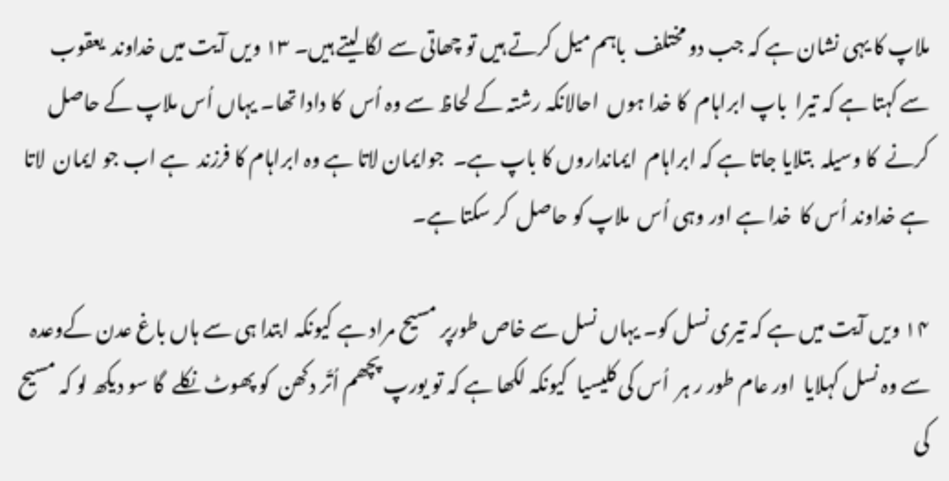ملاپ کا یہی نشان ہے کہ جب دو مختلف  باہم میل کرتے ہیں تو چھاتی سے لگا لیتے ہیں۔ ۱۳ ویں آیت میں خداوند  یعقوب  سے کہتا ہے کہ تیرا  باپ ابراہام  کا خدا ہوں  احالانکہ رشتہ کے لحاظ سے وہ اُس  کا دادا تھا۔ یہاں اُس ملاپ کے حاصل کرنے  کا وسیلہ  بتلایا جاتا ہے کہ ابراہام  ایمانداروں کا باپ ہے۔  جوایمان لاتا ہے وہ ابراہام کا فرزند  ہے اب جو ایمان  لاتا ہے خداوند اُس کا  خدا ہے اور وہی اُس  ملاپ کو حاصل  کر سکتا ہے۔

۱۴ ویں آیت میں ہے کہ تیری نسل کو۔ یہاں نسل سے خاص طورپر مسیح مراد ہے کیونکہ ابتدا ہی سے ہاں باغ عدن کےوعدہ سے وہ نسل کہلایا  اور عام طور ر ہر  اُس کی کلیسیا  کیونکہ لکھا ہے کہ تو یورپ پچھم اُتّر دکھن  کو پھوٹ نکلے  گا سو دیکھ لو کہ مسیح کی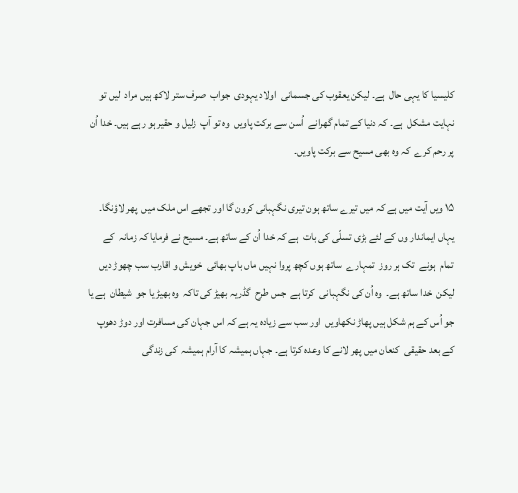کلیسیا کا یہی حال  ہے۔ لیکن یعقوب کی جسمانی  اولاد یہودی  جواب  صرف ستر لاکھ ہیں مراد  لیں تو نہایت مشکل  ہے۔ کہ دنیا کے تمام گھرانے  اُسن سے برکت پاویں  وہ تو آپ  زلیل و حقیر ہو رہے ہیں۔ خدا اُن پر رحم کرے  کہ وہ بھی مسیح سے برکت پاویں۔

۱۵ ویں آیت میں ہے کہ میں تیرے ساتھ ہون تیری نگہبانی کرون گا اور تجھے اس ملک میں  پھر لاؤنگا۔ یہاں ایماندار وں کے لئے بڑی تسلّی کی بات  ہے کہ خدا اُن کے ساتھ ہے۔ مسیح نے فرمایا کہ زمانہ  کے تمام  ہونے  تک ہر روز  تمہارے  ساتھ ہوں کچھ پروا نہیں ماں باپ بھائی  خویش و اقارب سب چھوڑ دیں لیکن  خدا ساتھ ہے۔  وہ اُن کی نگہبانی  کرتا ہے  جس طرح  گڈریہ بھیڑ کی تاکہ  وہ بھیڑ یا جو  شیطان  ہے یا جو اُس کے ہم شکل ہیں پھاڑ نکھاویں  اور سب سے زیادہ یہ ہے کہ اس جہان کی مسافرت اور دوڑ دھوپ کے بعد حقیقی  کنعان میں پھر لانے کا وعدہ کرتا ہے۔ جہاں ہمیشہ کا آرام ہمیشہ  کی زندگی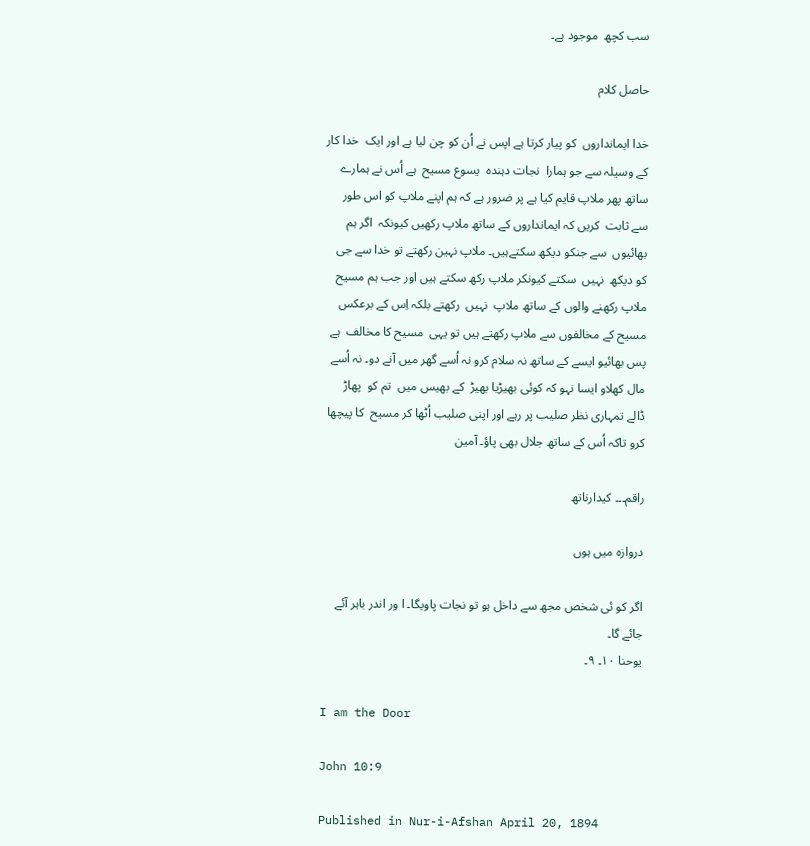سب کچھ  موجود ہے۔

حاصل کلام

خدا ایمانداروں  کو پیار کرتا ہے اپس نے اُن کو چن لیا ہے اور ایک  خدا کار کے وسیلہ سے جو ہمارا  نجات دہندہ  یسوع مسیح  ہے اُس نے ہمارے ساتھ پھر ملاپ قایم کیا ہے پر ضرور ہے کہ ہم اپنے ملاپ کو اس طور سے ثابت  کریں کہ ایمانداروں کے ساتھ ملاپ رکھیں کیونکہ  اگر ہم بھائیوں  سے جنکو دیکھ سکتےہیں۔ ملاپ نہین رکھتے تو خدا سے جی کو دیکھ  نہیں  سکتے کیونکر ملاپ رکھ سکتے ہیں اور جب ہم مسیح ملاپ رکھنے والوں کے ساتھ ملاپ  نہیں  رکھتے بلکہ اِس کے برعکس مسیح کے مخالفوں سے ملاپ رکھتے ہیں تو یہی  مسیح کا مخالف  ہے پس بھائیو ایسے کے ساتھ نہ سلام کرو نہ اُسے گھر میں آنے دو۔ نہ اُسے مال کھلاو ایسا نہو کہ کوئی بھیڑیا بھیڑ  کے بھیس میں  تم کو  پھاڑ ڈالے تمہاری نظر صلیب پر رہے اور اپنی صلیب اُٹھا کر مسیح  کا پیچھا کرو تاکہ اُس کے ساتھ جلال بھی پاؤ۔ آمین

راقم۔۔۔ کیدارناتھ

دروازہ میں ہوں

اگر کو ئی شخص مجھ سے داخل ہو تو نجات پاویگا۔ ا ور اندر باہر آئے جائے گا۔
یوحنا ۱۰۔ ۹۔

I am the Door

John 10:9

Published in Nur-i-Afshan April 20, 1894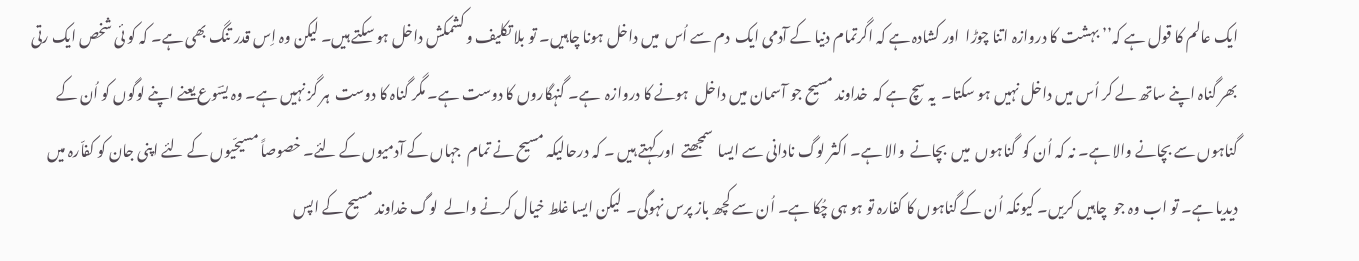ایک عالم کا قول ہے کہ’’ بہشت کا دروازہ اتنا چوڑا  اور کشادہ ہے کہ اگرتمام دنیا کے آدمی ایک  دم سے اُس  میں داخل ہونا چاہیں۔ تو بلا تکلیف و کشمکش داخل ہو سکتے ہیں۔ لیکن وہ اِس قدر تنگ بھی ہے۔ کہ کو ئی شخص ایک رتی بھر گناہ اپنے ساتھ لے کر اُس میں داخل نہیں ہو سکتا۔  یہ سچ ہے کہ  خداوند مسیح جو آسمان میں داخل  ہونے کا دروازہ  ہے۔ گنہگاروں کا دوست ہے۔ مگر گناہ کا دوست  ہر گز نہیں ہے۔ وہ یسؔوع یعنے اپنے لوگوں کو اُن کے گناہوں سے بچانے والا ہے۔ نہ کہ اُن کو  گناہوں  میں  بچانے  والا ہے۔ اکثر لوگ نادانی سے ایسا  سمجھتے  اور کہتے ہیں ۔ کہ درحالیکہ مسیح نے تمام  جہاں کے آدمیوں کے لئے۔ خصوصاً مسیحّیوں کے لئے اپنی جان کو کفاّرہ میں دیدیا ہے۔ تو اب وہ جو  چاہیں کریں۔ کیونکہ اُن کے گناہوں کا کفارہ تو ہو ہی چُکا ہے۔ اُن سے کچھ باز پرس نہوگی۔  لیکن ایسا غلط خیال کرنے والے  لوگ خداوند مسیح کے اپس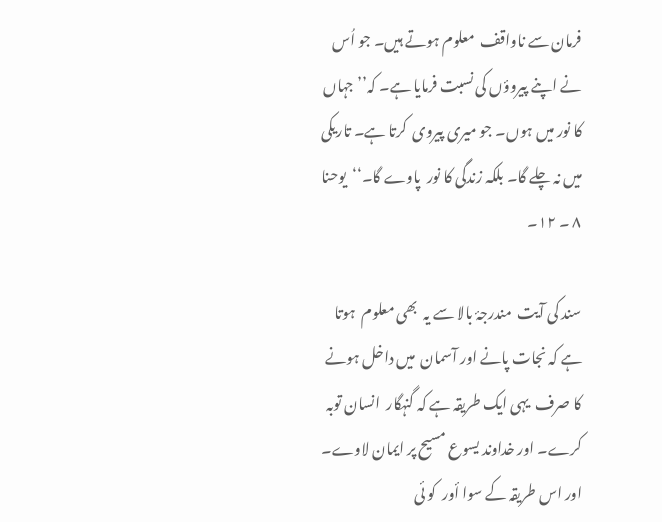فرمان سے ناواقف  معلوم ہوتے ہیں۔ جو اُس نے اپنے پیروؤں کی نسبت فرمایا ہے۔ کہ’’جہاں کا نور میں ہوں۔ جو میری پیروی  کرتا ہے۔ تاریکی میں نہ چلے گا۔ بلکہ زندگی کا نور  پاوے گا۔‘‘  یوحنا ۸ ۔ ۱۲۔

سند کی آیت  مندرجۂ بالا سے یہ  بھی معلوم  ہوتا ہے کہ نجات پانے اور آسمان  میں داخل ہونے کا صرف  یہی ایک طریقہ ہے کہ گنہگار  انسان توبہ کرے۔ اور خداوند یسوع مسیح پر ایمان لاوے۔ اور اس طریقہ کے سوا أور  کو ئی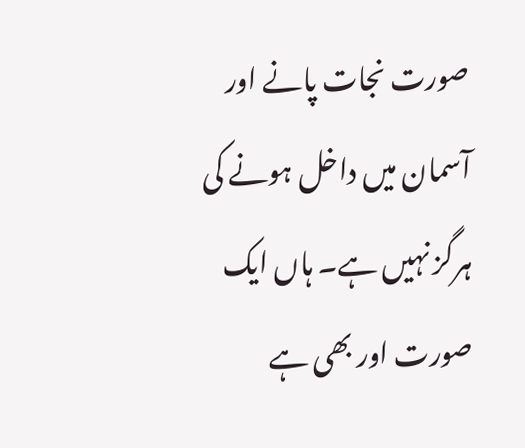صورت نجات پانے اور آسمان میں داخل ہونے کی ہرگز نہیں ہے۔ ہاں ایک صورت اور بھی ہے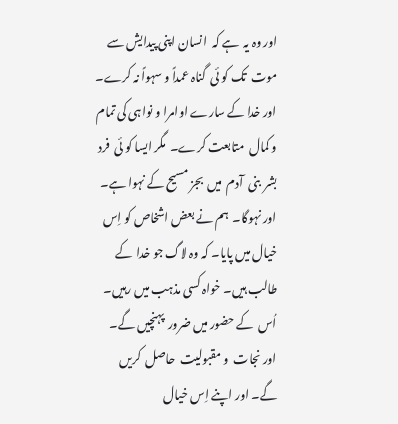اور وہ یہ  ہے کہ  انسان اپنی پیدایش سے موت  تک کو ئی  گناہ عمداً و سہواً نہ کرے۔  اور خدا کے سارے اوامرا و نواہی کی تمام  و کمال  متابعت کرے۔  مگر ایسا کو ئی  فرد بشر  بنی  آدم  میں  بجز مسیح کے نہوا ہے۔ اور نہوگا۔  ہم نے بعض اشخاص کو اِس خیال میں پایا۔ کہ وہ لاگ جو خدا  کے طالب ہیں۔ خواہ کسی مذہب میں رہیں۔ اُس  کے حضور میں ضرور  پہنچیں گے۔  اور نجات  و مقبولیت  حاصل  کریں گے۔ اور اپنے اِس خیال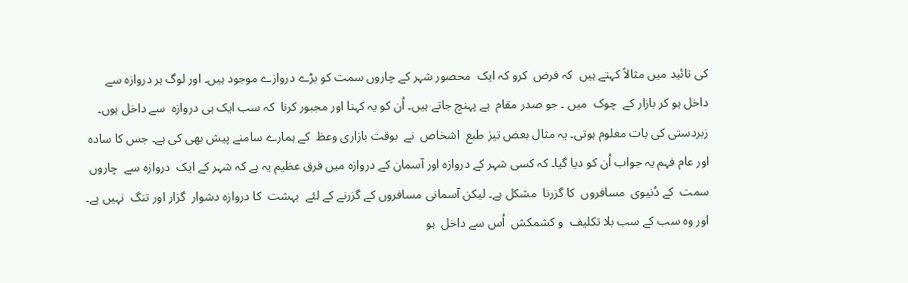کی تائید میں مثالاً کہتے ہیں  کہ فرض  کرو کہ ایک  محصور شہر کے چاروں سمت کو بڑے دروازے موجود ہیں۔ اور لوگ ہر دروازہ سے داخل ہو کر بازار کے  چوک  میں ۔ جو صدر مقام  ہے پہنچ جاتے ہیں۔ اُن کو یہ کہنا اور مجبور کرنا  کہ سب ایک ہی دروازہ  سے داخل ہوں۔ زبردستی کی بات معلوم ہوتی۔ یہ مثال بعض تیز طبع  اشخاص  نے  بوقت بازاری وعظ  کے ہمارے سامنے پیش بھی کی ہے۔ جس کا سادہ اور عام فہم یہ جواب اُن کو دیا گیا۔ کہ کسی شہر کے دروازہ اور آسمان کے دروازہ میں فرق عظیم یہ ہے کہ شہر کے ایک  دروازہ سے  چاروں سمت  کے دُنیوی  مسافروں  کا گزرنا  مشکل ہے۔ لیکن آسمانی مسافروں کے گزرنے کے لئے  بہشت  کا دروازہ دشوار  گزار اور تنگ  نہیں ہے۔ اور وہ سب کے سب بلا تکلیف  و کشمکش  اُس سے داخل  ہو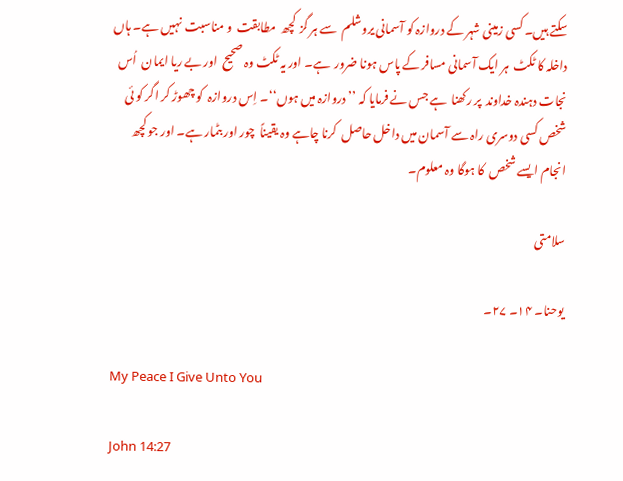سکتے ہیں۔ کسی زمینی شہر کے دروازہ کو آسمانی یروشلم  سے ہر گز  کچھ  مطابقت  و مناسبت  نہیں ہے۔ ہاں داخلہ کا ٹکٹ  ہر ایک آسمانی مسافر کے پاس ہونا ضرور  ہے۔ اور یہ ٹکٹ وہ صحیح  اور بے ریا ایمان  اُس  نجات دہندہ خداوند  پر رکھنا  ہے جس نے فرمایا کہ ’’دروازہ میں ہوں‘‘۔ اِس دروازہ  کو چھوڑ کر اگر کو ئی  شخص کسی دوسری راہ سے آسمان میں داخل حاصل  کرنا چاہے وہ یقیناً  چور اور بٹمار ہے۔ اور جو کچھ انجام ایسے شخص  کا ہوگا وہ معلوم۔

سلامتی

یوحنا۔ ۱۴۔ ۲۷۔

My Peace I Give Unto You

John 14:27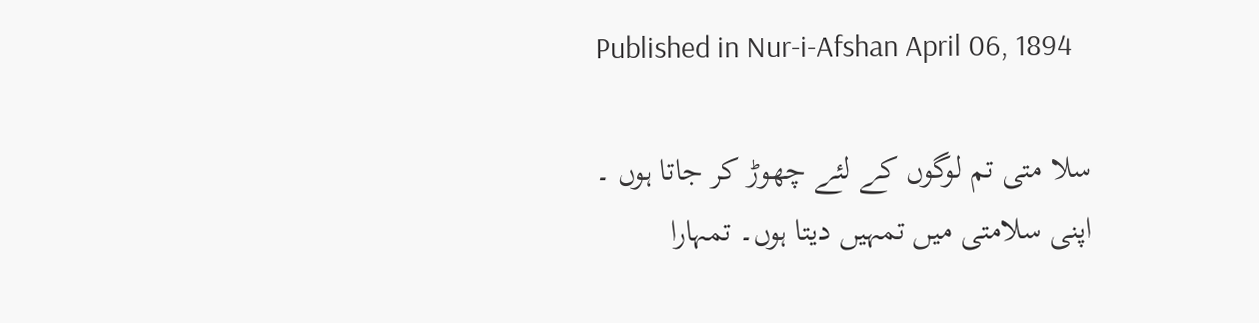Published in Nur-i-Afshan April 06, 1894

سلا متی تم لوگوں کے لئے چھوڑ کر جاتا ہوں ۔ اپنی سلامتی میں تمہیں دیتا ہوں۔ تمہارا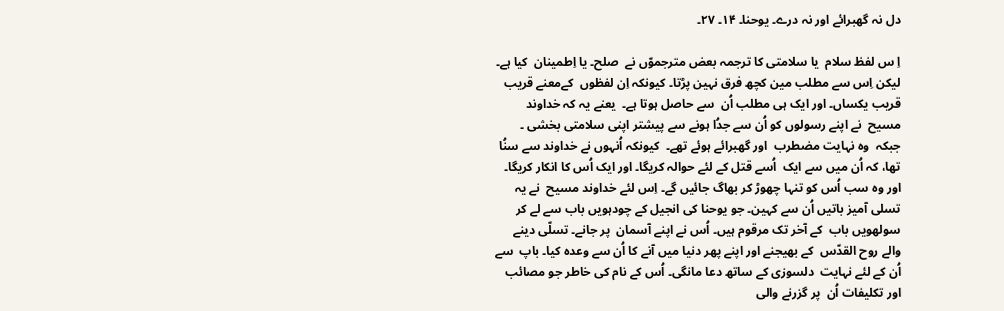دل نہ گھبرائے اور نہ درے۔ یوحنا۔ ۱۴۔ ۲۷۔

اِ س لفظ سلام  یا سلامتی کا ترجمہ بعض مترجموّں نے  صلح۔ یا اِطمینان  کیا ہے۔ لیکن اِس سے مطلب مین کچھ فرق نہین پڑتا۔ کیونکہ اِن لفظوں  کےمعنے قریب قریب یکساں۔ اور ایک ہی مطلب اُن  سے حاصل ہوتا ہے۔  یعنے یہ کہ خداوند مسیح  نے اپنے رسولوں کو اُن سے جدُا ہونے سے پیشتر اپنی سلامتی بخشی ۔ جبکہ  وہ نہایت مضطرب  اور گھبرائے ہوئے تھے۔  کیونکہ اُنہوں نے خداوند سے سنُا تھا، کہ اُن میں سے ایک  اُسے قتل کے لئے حوالہ کریگا۔ اور ایک اُس کا انکار کریگا۔ اور وہ سب اُس کو تنہا چھوڑ کر بھاگ جائیں گے۔ اِس لئے خداوند مسیح  نے یہ تسلی آمیز باتیں اُن سے کہین۔ جو یوحنا کی انجیل کے چودہویں باب سے لے کر سولھویں باب  کے آخر تک مرقوم ہیں۔ اُس نے اپنے آسمان  پر جانے۔ تسلّی دینے والے روح القدّس  کے بھیجنے اور اپنے پھر دنیا میں آنے کا اُن سے وعدہ کیا۔ باپ  سے اُن کے لئے نہایت  دلسوزی کے ساتھ دعا مانگی۔ اُس کے نام کی خاطر جو مصائب  اور تکلیفات اُن  پر گزرنے والی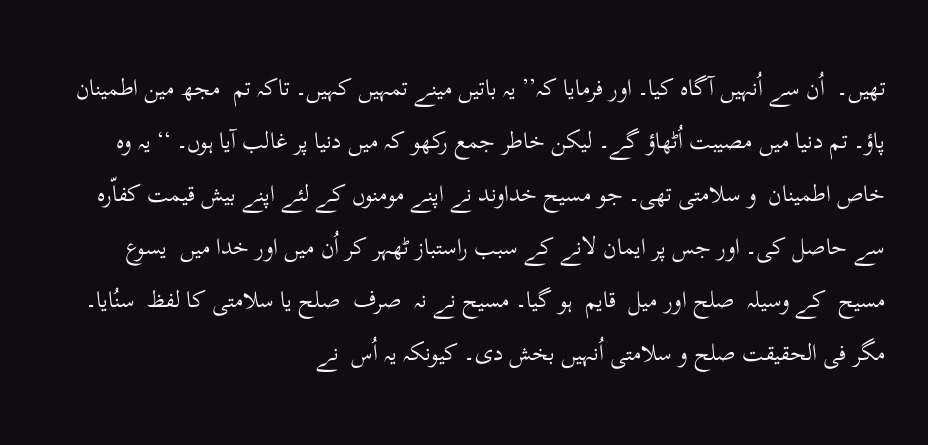تھیں۔  اُن سے اُنہیں آگاہ کیا۔ اور فرمایا کہ’’ یہ باتیں مینے تمہیں کہیں۔ تاکہ تم  مجھ مین اطمینان پاؤ۔ تم دنیا میں مصیبت اُٹھاؤ گے۔ لیکن خاطر جمع رکھو کہ میں دنیا پر غالب آیا ہوں۔ ‘‘ یہ وہ  خاص اطمینان  و سلامتی تھی۔ جو مسیح خداوند نے اپنے مومنوں کے لئے اپنے بیش قیمت کفاّرہ سے حاصل کی۔ اور جس پر ایمان لانے کے سبب راستباز ٹھہر کر اُن میں اور خدا میں  یسوع مسیح  کے وسیلہ  صلح اور میل  قایم  ہو گیا۔ مسیح نے نہ  صرف  صلح یا سلامتی کا لفظ  سنُایا۔ مگر فی الحقیقت صلح و سلامتی اُنہیں بخش دی۔ کیونکہ یہ اُس  نے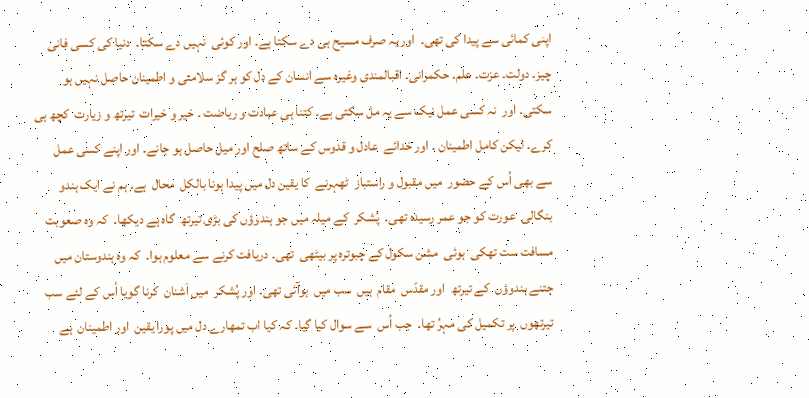اپنی کمائی سے پیدا کی تھی۔  اور یہ صرف مسیح ہی دے سکتا ہے۔ اور کوئی  نہیں دے سکتا۔  دنیا کی کسی فانی چیز۔ دولت۔ عزت۔ علم۔ حکمرانی۔ اقبالمندی وغیرہ سے انسان کے دل کو ہر گز سلامتی و اطمینان حاصل نہیں ہو سکتی۔ اور  نہ کسی عمل نیک سے یہ مل سکتی ہے۔ کتنا ہی عبادت و ریاضت ۔ خیر و خیرات  تیرتھ و زیارت  کچھ ہی کرے۔ لیکن کامل اطمینان ۔ اور خدائے  عادل و قدوس کے ساتھ صلح اور میل حاصل ہو جانے۔ اور اپنے کسی عمل سے بھی اُس کے حضور  میں مقبول و راستباز  ٹھہرنے  کا یقین دل میں پیدا ہونا بالکل  محال  ہے۔ ہم نے ایک ہندو بنگالی  عورت کو جو عمر رسیدہ تھی۔  پُشکر  کے میلہ میں جو ہندوؤں کی بڑی تیرتھ  گاہ ہے دیکھا۔  کہ وہ صعوبت مسافت ست تھکی  ہوئی  مشن سکول کے چبوترہ پر بیٹھی  تھی۔ دریافت کرنے سے معلوم ہوا۔  کہ وہ ہندوستان میں  جتنے ہندوؤں  کے تیرتھ  اور مقدّس  مقام  ہیں  سب میں  ہوآئی تھی۔ اور پُشکر  میں اَشنان  کرنا گویا اُس کے لئے سب تیرتھوں  پر تکمیل کی مہرُ تھا۔  جب اُس  سے سوال کیا گیا۔ کہ کیا اب تمھارے دل میں پورا یقین  اور اطمینان  ہے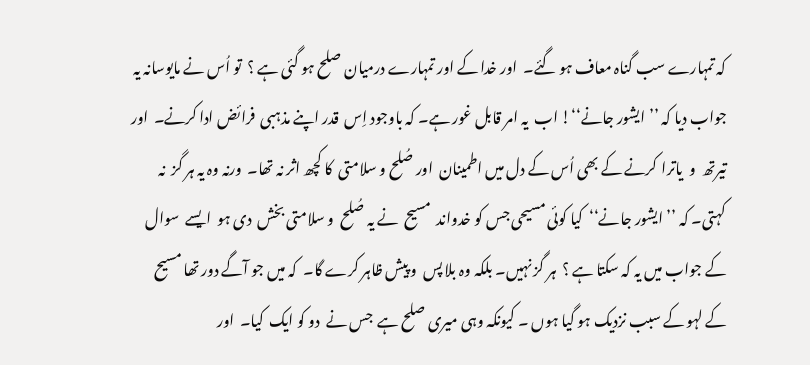کہ تمہارے سب گناہ معاف ہو گئے۔  اور خدا کے اور تمہارے درمیان صلح ہو گئی ہے ؟  تو اُس نے مایوسانہ یہ جواب دیا کہ ’’ایشور جانے‘‘! اب  یہ امر قابل غور ہے۔ کہ باوجود اِس  قدر اپنے مذہبی  فرائض ادا کرنے۔  اور تیرتھ  و  یاترا  کرنے کے بھی اُس کے دل میں اطمینان  اور صُلح و سلامتی  کا کچھ اثر نہ تھا۔  ورنہ وہ یہ ہر گز  نہ  کہتی۔ کہ ’’ ایشور جانے‘‘  کیا کوئی مسیحی جس کو خدواند  مسیح  نے یہ صُلح  و سلامتی بخش  دی ہو  ایسے  سوال کے جواب میں یہ کہ سکتا ہے ؟  ہر گز نہیں۔ بلکہ وہ بلا پس  و پیش ظاہر کرے گا۔  کہ میں جو آگے دور تھا مسیح کے لہو کے سبب نزدیک ہو گیا ہوں ۔ کیونکہ وہی میری صلح ہے  جس نے  دو کو ایک  کیا۔  اور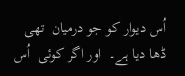اُس دیوار کو جو درمیان  تھی ڈھا دیا ہے۔  اور اگر کوئی  اُس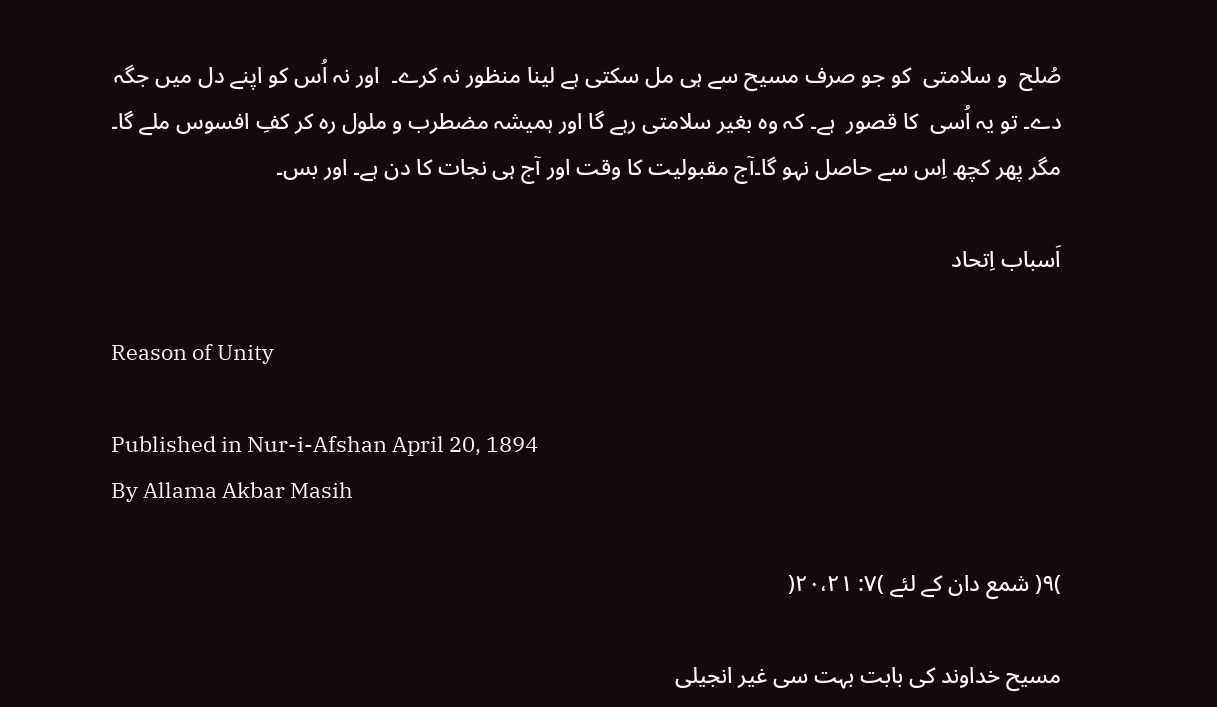صُلح  و سلامتی  کو جو صرف مسیح سے ہی مل سکتی ہے لینا منظور نہ کرے۔  اور نہ اُس کو اپنے دل میں جگہ دے۔ تو یہ اُسی  کا قصور  ہے۔ کہ وہ بغیر سلامتی رہے گا اور ہمیشہ مضطرب و ملول رہ کر کفِ افسوس ملے گا۔ مگر پھر کچھ اِس سے حاصل نہو گا۔آج مقبولیت کا وقت اور آج ہی نجات کا دن ہے۔ اور بس۔

اَسباب اِتحاد

Reason of Unity

Published in Nur-i-Afshan April 20, 1894
By Allama Akbar Masih

)۹( شمع دان کے لئے )۷: ۲۰،۲۱(

مسیح خداوند کی بابت بہت سی غیر انجیلی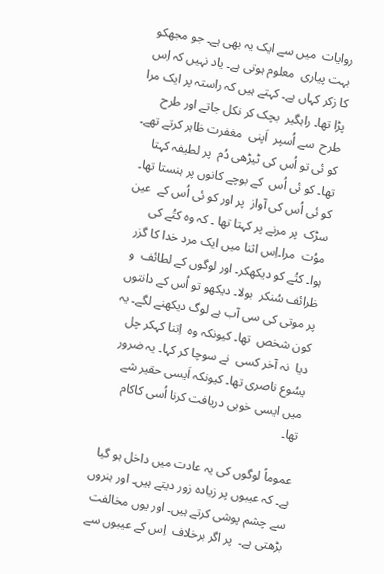روایات  میں سے ایک یہ بھی ہے۔ جو مجھکو  بہت پیاری  معلوم ہوتی ہے۔ یاد نہیں کہ اِس کا زکر کہاں ہے۔ کہتے ہیں کہ راستہ پر ایک مرا پڑا تھا۔ راہگیر  بچک کر نکل جاتے اور طرح طرح  سے اُسپر  اَپنی  مغفرت ظاہر کرتے تھے۔ کو ئی تو اُس کی ٹیڑھی دُم  پر لطیفہ کہتا تھا۔ کو ئی اُس  کے بوچے کانوں پر ہنستا تھا۔ کو ئی اُس کی آواز  پر اور کو ئی اُس کے  عین  سڑک  پر مرنے پر کہتا تھا ۔ کہ وہ کتُے کی موُت  مرا۔اِس اثنا میں ایک مرد خدا کا گزر ہوا۔ کتُے کو دیکھکر۔ اور لوگوں کے لطائف  و ظرائف سُنکر  بولا۔ دیکھو تو اُس کے دانتوں  پر موتی کی سی آب ہے لوگ دیکھنے لگے۔ یہ کون شخص  تھا۔ کیونکہ وہ  اِتنا کہکر چل دیا  نہ آخر کسی  نے سوچا کر کہا۔ یہ ضرور  یسُوع ناصری تھا۔ کیونکہ اَیسی حقیر شے میں ایسی خوبی دریافت کرنا اُسی کاکام  تھا۔

عموماً لوگوں کی یہ عادت میں داخل ہو گیا ہے۔ کہ عیبوں پر زیادہ زور دیتے ہیں۔ اور ہنروں سے چشم پوشی کرتے ہیں۔ اور یوں مخالفت بڑھتی ہے۔  پر اگر برخلاف  اِس کے عیبوں سے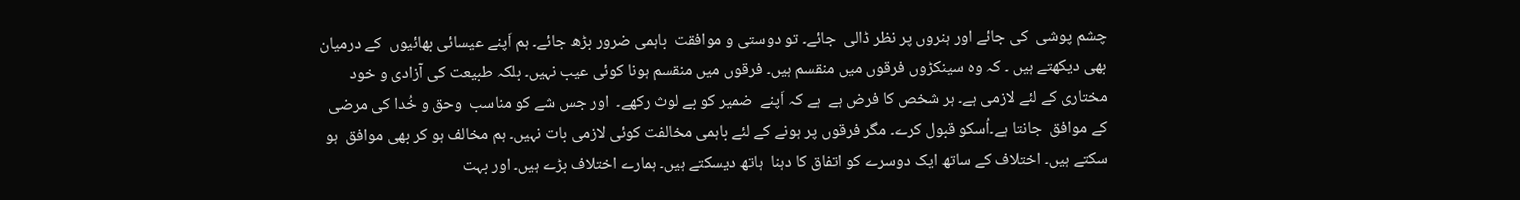چشم پوشی  کی جائے اور ہنروں پر نظر ڈالی  جائے۔ تو دوستی و موافقت  باہمی ضرور بڑھ جائے۔ ہم اَپنے عیسائی بھائیوں  کے درمیان  بھی دیکھتے ہیں ۔ کہ وہ سینکڑوں فرقوں میں منقسم ہیں۔ فرقوں میں منقسم ہونا کوئی عیب نہیں۔ بلکہ طبیعت کی آزادی و خود  مختاری کے لئے لازمی ہے۔ ہر شخص کا فرض ہے  ہے کہ اَپنے  ضمیر کو بے لوث رکھے۔  اور جس شے کو مناسب  وحق و خُدا کی مرضی کے موافق  جانتا ہے۔اُسکو قبول کرے۔ مگر فرقوں پر ہونے کے لئے باہمی مخالفت کوئی لازمی بات نہیں۔ ہم مخالف ہو کر بھی موافق  ہو سکتے ہیں۔ اختلاف کے ساتھ ایک دوسرے کو اتفاق کا دہنا  ہاتھ دیسکتے ہیں۔ ہمارے اختلاف بڑے ہیں۔ اور بہت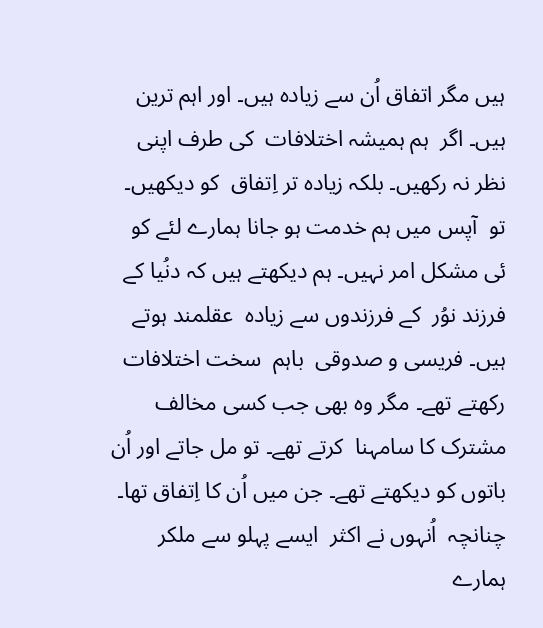ہیں مگر اتفاق اُن سے زیادہ ہیں۔ اور اہم ترین ہیں۔ اگر  ہم ہمیشہ اختلافات  کی طرف اپنی نظر نہ رکھیں۔ بلکہ زیادہ تر اِتفاق  کو دیکھیں۔ تو  آپس میں ہم خدمت ہو جانا ہمارے لئے کو ئی مشکل امر نہیں۔ ہم دیکھتے ہیں کہ دنُیا کے فرزند نوُر  کے فرزندوں سے زیادہ  عقلمند ہوتے ہیں۔ فریسی و صدوقی  باہم  سخت اختلافات رکھتے تھے۔ مگر وہ بھی جب کسی مخالف مشترک کا سامہنا  کرتے تھے۔ تو مل جاتے اور اُن باتوں کو دیکھتے تھے۔ جن میں اُن کا اِتفاق تھا۔ چنانچہ  اُنہوں نے اکثر  ایسے پہلو سے ملکر ہمارے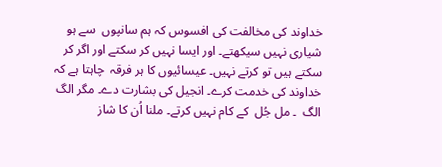خداوند کی مخالفت کی افسوس کہ ہم سانپوں  سے ہو شیاری نہیں سیکھتے۔ اور ایسا نہیں کر سکتے اور اگر کر سکتے ہیں تو کرتے نہیں۔ عیسائیوں کا ہر فرقہ  چاہتا ہے کہ خداوند کی خدمت کرے۔ انجیل کی بشارت دے۔ مگر الگ الگ  ۔ مل جُل  کے کام نہیں کرتے۔ ملنا اُن کا شاز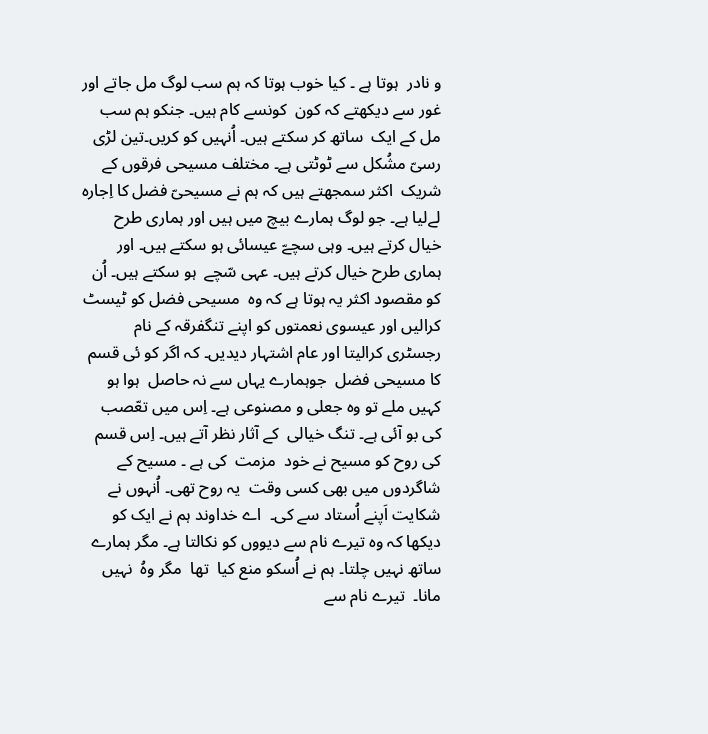و نادر  ہوتا ہے ۔ کیا خوب ہوتا کہ ہم سب لوگ مل جاتے اور غور سے دیکھتے کہ کون  کونسے کام ہیں۔ جنکو ہم سب مل کے ایک  ساتھ کر سکتے ہیں۔ اُنہیں کو کریں۔تین لڑی رسیّ مشُکل سے ٹوٹتی ہے۔ مختلف مسیحی فرقوں کے شریک  اکثر سمجھتے ہیں کہ ہم نے مسیحیّ فضل کا اِجارہ لےلیا ہے۔ جو لوگ ہمارے بیچ میں ہیں اور ہماری طرح خیال کرتے ہیں۔ وہی سچےّ عیسائی ہو سکتے ہیں۔ اور ہماری طرح خیال کرتے ہیں۔ عہی سّچے  ہو سکتے ہیں۔ اُن کو مقصود اکثر یہ ہوتا ہے کہ وہ  مسیحی فضل کو ٹیسٹ کرالیں اور عیسوی نعمتوں کو اپنے تنگفرقہ کے نام رجسٹری کرالیتا اور عام اشتہار دیدیں۔ کہ اگر کو ئی قسم کا مسیحی فضل  جوہمارے یہاں سے نہ حاصل  ہوا ہو کہیں ملے تو وہ جعلی و مصنوعی ہے۔ اِس میں تعّصب کی بو آئی ہے۔ تنگ خیالی  کے آثار نظر آتے ہیں۔ اِس قسم کی روح کو مسیح نے خود  مزمت  کی ہے ۔ مسیح کے شاگردوں میں بھی کسی وقت  یہ روح تھی۔ اُنہوں نے شکایت اَپنے اُستاد سے کی۔  اے خداوند ہم نے ایک کو دیکھا کہ وہ تیرے نام سے دیووں کو نکالتا ہے۔ مگر ہمارے ساتھ نہیں چلتا۔ ہم نے اُسکو منع کیا  تھا  مگر وہُ  نہیں مانا۔  تیرے نام سے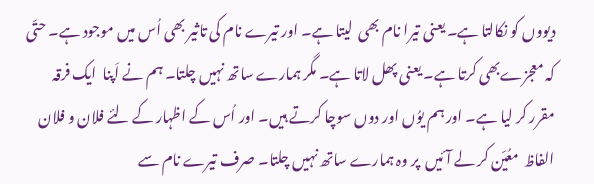دیووں کو نکالتا ہے۔ یعنی تیرا نام بھی  لیتا ہے۔ اور تیرے نام کی تاثیر بھی اُس میں موجود ہے۔ حتّی کہ معجزےبھی کرتا ہے۔ یعنی پھل لاتا ہے۔ مگر ہمارے ساتھ نہیں چلتا۔ ہم نے اَپنا  ایک فرقہ مقرر کر لیا ہے۔ اور ہم یوُں اور دوں سوچا کرتے ہیں۔ اور اُس کے اظہار کے لئے فلان و فلان الفاظ  معُیّن کر لے آئیں  پر وہ ہمارے ساتھ نہیں چلتا۔ صرف تیرے نام سے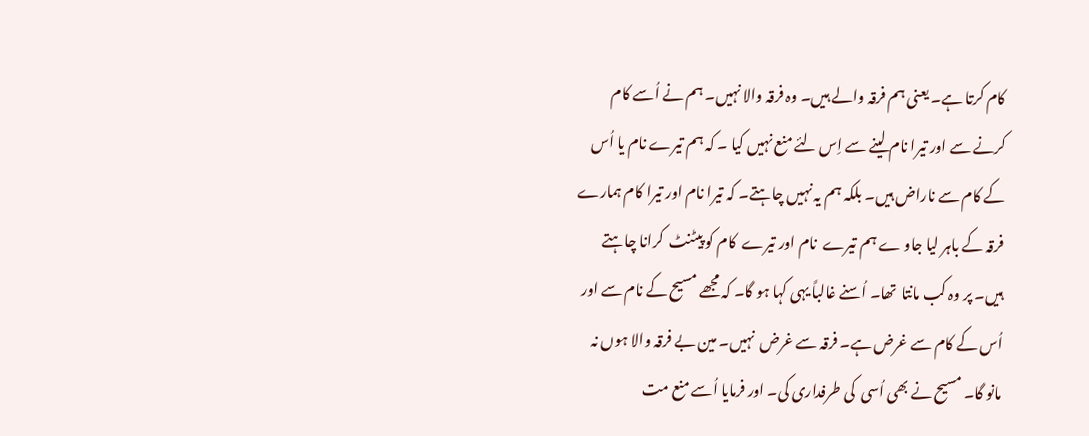کام کرتا ہے۔ یعنی ہم فرقہ والے ہیں۔ وہ فرقہ والا نہیں۔ ہم نے اُسے کام کرنے سے اور تیرا نام لینے سے اِس لئے منع نہیں کیا ۔ کہ ہم تیرے نام یا اُس کے کام سے ناراض ہیں۔ بلکہ ہم یہ نہیں چاہتے۔ کہ تیرا نام اور تیرا کام ہمارے  فرقہ کے باہر لیا جاو ے ہم تیرے  نام اور تیرے  کام کو پیٹنٹ  کرانا چاہتے ہیں۔ پر وہ کب مانتا  تھا۔ اُسنے غالباً یہی کہا ہو گا۔ کہ مجھے مسیح کے نام سے اور اُس کے کام سے غرض ہے۔ فرقہ سے غرض  نہیں۔ مین بے فرقہ والا ہوں نہ مانو گا۔ مسیح نے بھی اُسی  کی طرفداری کی۔ اور فرمایا اُسے منع مت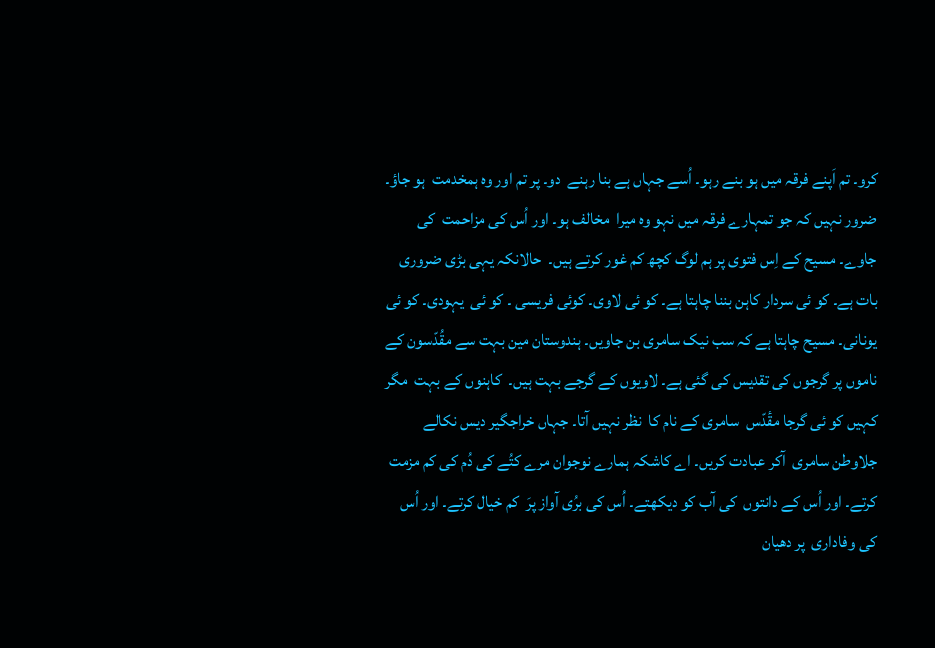کرو۔ تم اَپنے فرقہ میں ہو بنے رہو۔ اُسے جہاں ہے بنا رہنے  دو۔ پر تم اور وہ ہمخدمت  ہو جاؤ۔ ضرور نہیں کہ جو تمہارے فرقہ میں نہو وہ میرا  مخالف ہو۔ اور اُس کی مزاحمت  کی جاوے۔ مسیح کے اِس فتوی پر ہم لوگ کچھ کم غور کرتے ہیں۔  حالانکہ یہی بڑی ضروری بات ہے۔ کو ئی سردار کاہن بننا چاہتا ہے۔ کو ئی لاوی۔ کوئی فریسی ۔ کو ئی  یہودی۔ کو ئی یونانی۔ مسیح چاہتا ہے کہ سب نیک سامری بن جاویں۔ ہندوستان مین بہت سے مقُدّسون کے ناموں پر گرجوں کی تقدیس کی گئی ہے۔ لاویوں کے گرجے بہت ہیں۔  کاہنوں کے بہت  مگر کہیں کو ئی گرجا مقٔدّس  سامری کے نام کا  نظر نہیں آتا۔ جہاں خراجگیر دیس نکالے جلاوطن سامری  آکر عبادت کریں۔ اے کاشکہ ہمارے نوجوان مرے کتُے کی دُم کی کم مزمت کرتے۔ اور اُس کے دانتوں  کی آب کو دیکھتے۔ اُس کی برُی آواز پرَ  کم خیال کرتے۔ اور اُس کی وفاداری  پر دھیان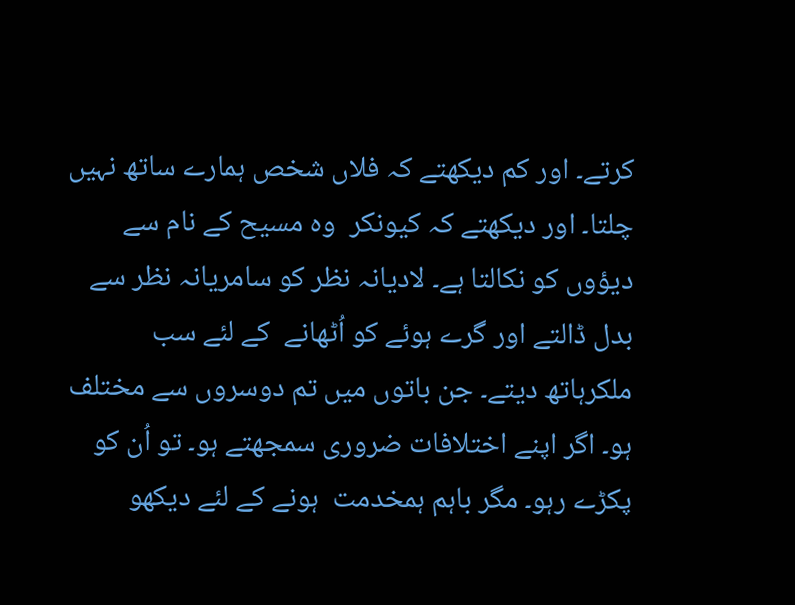کرتے۔ اور کم دیکھتے کہ فلاں شخص ہمارے ساتھ نہیں چلتا۔ اور دیکھتے کہ کیونکر  وہ مسیح کے نام سے دیؤوں کو نکالتا ہے۔ لادیانہ نظر کو سامریانہ نظر سے بدل ڈالتے اور گرے ہوئے کو اُٹھانے  کے لئے سب ملکرہاتھ دیتے۔ جن باتوں میں تم دوسروں سے مختلف  ہو۔ اگر اپنے اختلافات ضروری سمجھتے ہو۔ تو اُن کو پکڑے رہو۔ مگر باہم ہمخدمت  ہونے کے لئے دیکھو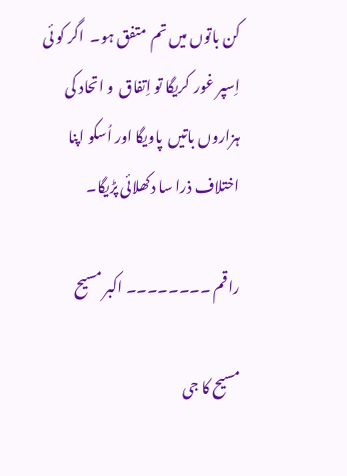کن باتوں میں تم  متفق ہو۔  اگر کو ئی اِسپر غور  کریگا تو اِتفاق  و اتحاد کی ہزاروں باتیں  پاویگا اور اُسکو اپنا اختلاف ذرا سا دکھلائی پڑیگا۔

راقم ۔۔۔۔۔۔۔۔ اکبر مسیح

مسیح کا جی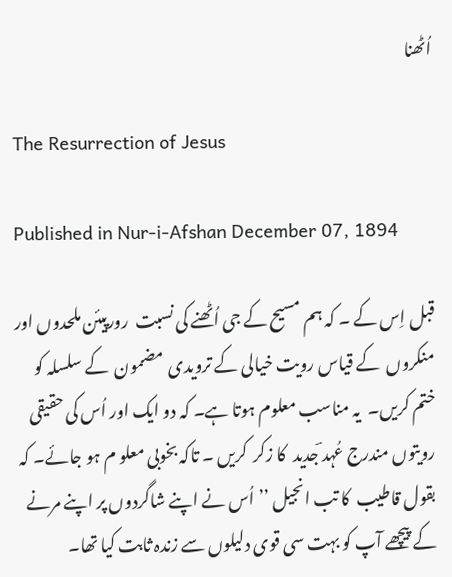اُٹھنا

The Resurrection of Jesus

Published in Nur-i-Afshan December 07, 1894

قبل اِس کے ۔ کہ ہم مسیح کے جی اُٹھنے کی نسبت  رورپیئن ملحدوں اور منکروں  کے قیاس رویت خیالی کے ترویدی  مضمون  کے سلسلہ کو ختم کریں۔  یہ مناسب معلوم ہوتا ہے۔ کہ دو ایک اور اُس کی حقیقی رویتوں مندرج عُہد ؔجدید  کا زکر  کریں ۔ تاکہ بخوبی معلو م ہو جائے۔ کہ بقول قاطیب  کا تب انجیل ’’اُس نے اپنے شاگردوں پر اپنے مرنے کے پیچھے آپ کو بہت سی قوی دلیلوں سے زندہ ثابت کیا تھا۔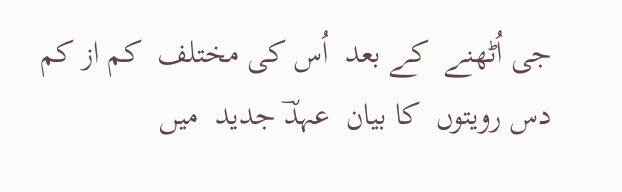جی اُٹھنے  کے بعد  اُس کی مختلف  کم از کم دس رویتوں  کا بیان  عہدؔ جدید  میں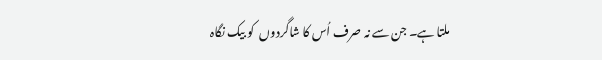ملتا ہے۔ جن سے نہ صرف اُس کا شاگردوں  کو بیک نگاہ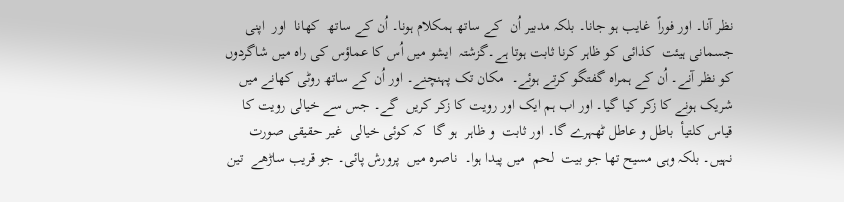نظر آنا۔ اور فوراً  غایب ہو جانا۔ بلکہ مدبیر اُن  کے ساتھ ہمکلام ہونا۔ اُن کے ساتھ  کھانا  اور  اپنی جسمانی ہیئت  کذائی کو ظاہر کرنا ثابت ہوتا ہے۔گزشتہ  ایشو میں اُس کا عماؤس کی راہ میں شاگردوں  کو نظر آنے۔ اُن کے ہمراہ گفتگو کرتے ہوئے۔  مکان تک پہنچنے۔ اور اُن کے ساتھ روٹی کھانے میں شریک ہونے کا زکر کیا گیا۔ اور اب ہم ایک اور رویت کا زکر کریں  گے۔ جس سے خیالی رویت کا قیاس کلتیأ  باطل و عاطل ٹھہرے گا۔ اور ثابت  و ظاہر  ہو گا  کہ کوئی خیالی  غیر حقیقی صورت نہیں۔ بلکہ وہی مسیح تھا جو بیت  لحم  میں پیدا ہوا۔  ناصرہ میں  پرورش پائی۔ جو قریب ساڑھے  تین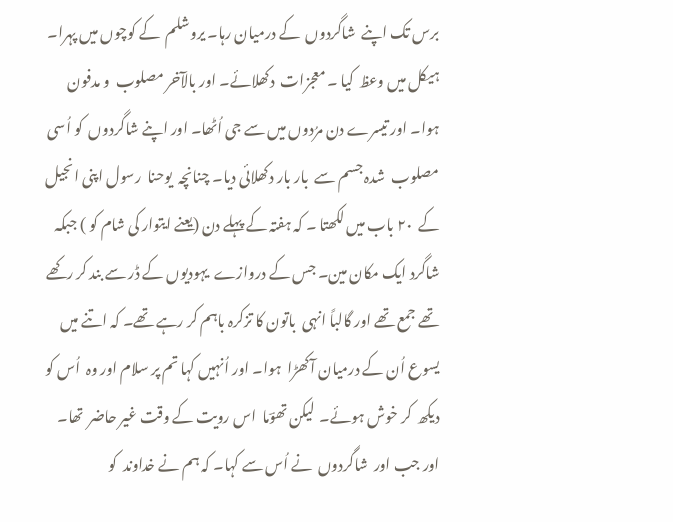برس تک اپنے  شاگردوں  کے درمیان رہا۔ یروشلم  کے کوچوں میں پہرا۔  ہیکل میں وعظ  کیا ۔ معجزات  دکھلائے۔ اور بالآخر مصلوب  و مدفون  ہوا۔ اور تیسرے دن مرُدوں میں سے جی اُٹھا۔ اور اپنے شاگردوں  کو اُسی  مصلوب  شدہ جسم سے  بار بار دکھلائی دیا۔ چنانچہ  یوحنا  رسول اپنی انجیل کے  ۲۰ باب میں لکھتا ۔ کہ ہفتہ کے پہلے دن (یعنے ایتوار کی شام کو ) جبکہ شاگرد ایک مکان مین۔ جس کے دروازے  یہودیوں کے ڈر سے بند کر رکھے  تھے جمع تھے اور گالباً انہی  باتون کا تزکرہ باہم کر رہے تھے۔ کہ اتنے میں یسوع اُن کے درمیان آکھڑا  ہوا۔ اور اُنہیں کہا تم پر سلام اور وہ  اُس کو دیکھ  کر خوش ہوئے۔  لیکن تھوؔما  اس رویت کے وقت غیر حاضر  تھا۔ اور جب اور  شاگردوں  نے اُس سے کہا۔ کہ ہم نے خداوند  کو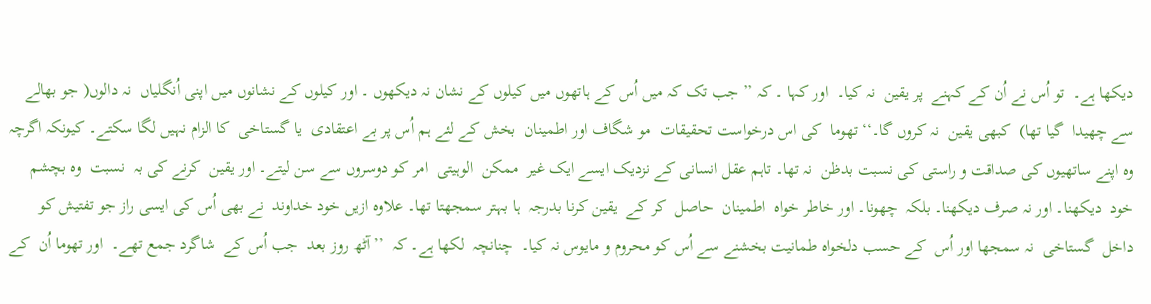دیکھا ہے۔  تو اُس نے اُن کے کہنے  پر یقین  نہ کیا۔  اور کہا ۔ کہ ’’ جب تک کہ میں اُس کے ہاتھوں میں کیلوں کے نشان نہ دیکھوں ۔ اور کیلوں کے نشانوں میں اپنی اُنگلیاں  نہ دالوں( جو بھالے سے چھیدا  گیا تھا)  کبھی یقین  نہ کروں گا۔‘‘ تھوما  کی اس درخواست تحقیقات  مو شگاف اور اطمینان  بخش کے لئے ہم اُس پر بے اعتقادی  یا گستاخی  کا الزام نہیں لگا سکتے۔ کیونکہ اگرچہ وہ اپنے ساتھیوں کی صداقت و راستی کی نسبت بدظن  نہ تھا۔ تاہم عقل انسانی کے نزدیک ایسے ایک غیر  ممکن  الوہیتی  امر کو دوسروں سے سن لیتے۔ اور یقین  کرنے کی بہ  نسبت  وہ بچشم خود  دیکھنا۔ اور نہ صرف دیکھنا۔ بلکہ  چھونا۔ اور خاطر خواہ  اطمینان  حاصل  کر کے  یقین کرنا بدرجہ  ہا بہتر سمجھتا تھا۔ علاوہ ازیں خود خداوند  نے بھی اُس کی ایسی راز جو تفتیش کو داخل  گستاخی  نہ سمجھا اور اُس  کے حسب دلخواہ طمانیت بخشنے سے اُس کو محروم و مایوس نہ کیا۔  چنانچہ  لکھا ہے۔ کہ  ’’ آٹھ روز بعد  جب اُس کے  شاگرد جمع تھے۔  اور تھوما اُن  کے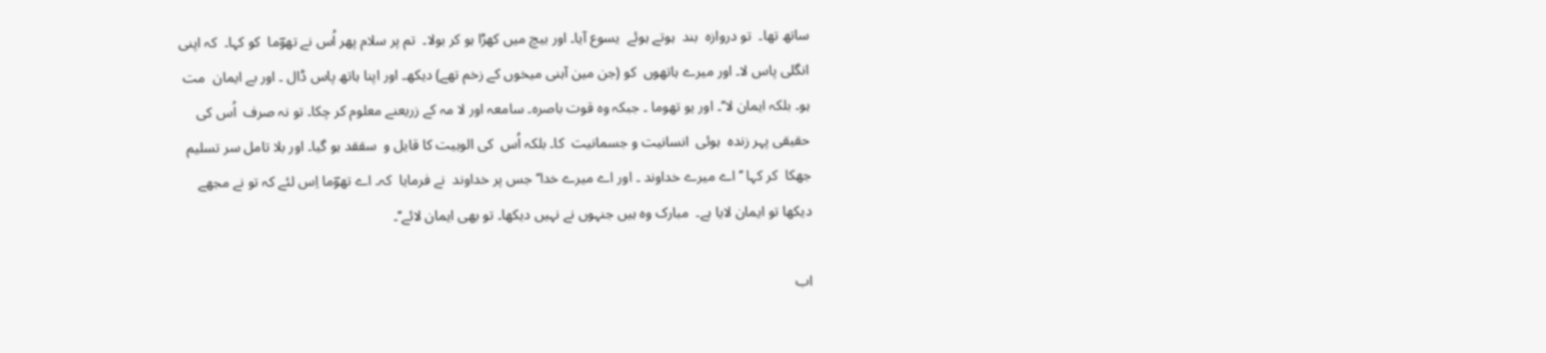ساتھ تھا۔  تو دروازہ  بند  ہوتے ہوئے  یسوع آیا۔ اور بیچ میں کھڑا ہو کر بولا۔  تم پر سلام پھر اُس نے تھوؔما  کو کہا۔  کہ اپنی انگلی پاس لا۔ اور میرے ہاتھوں  کو (جن مین آہنی میخوں کے زخم تھے) دیکھ۔ اور اپنا ہاتھ پاس ڈال ۔ اور بے ایمان  مت ہو۔ بلکہ ایمان لا‘‘۔ اور یو تھوما ۔ جبکہ وہ قوت باصرہ۔ سامعہ اور لا مہ کے زریعنے معلوم کر چکا۔ تو نہ صرف  اُس کی حقیقی پہر زندہ  ہوئی  انسانیت و جسمانیت  کا۔ بلکہ اُس  کی الوہیت کا قایل و  سققد ہو گیا۔ اور بلا تامل سر تسلیم جھکا  کر کہا ’’ اے میرے خداوند ۔ اور اے میرے خدا‘‘ جس پر خداوند  نے فرمایا  کہ۔ اے تھوؔما اِس لئے کہ تو نے مجھے دیکھا تو ایمان لایا ہے۔  مبارک وہ ہیں جنہوں نے نہیں دیکھا۔ تو بھی ایمان لائے‘‘۔

اب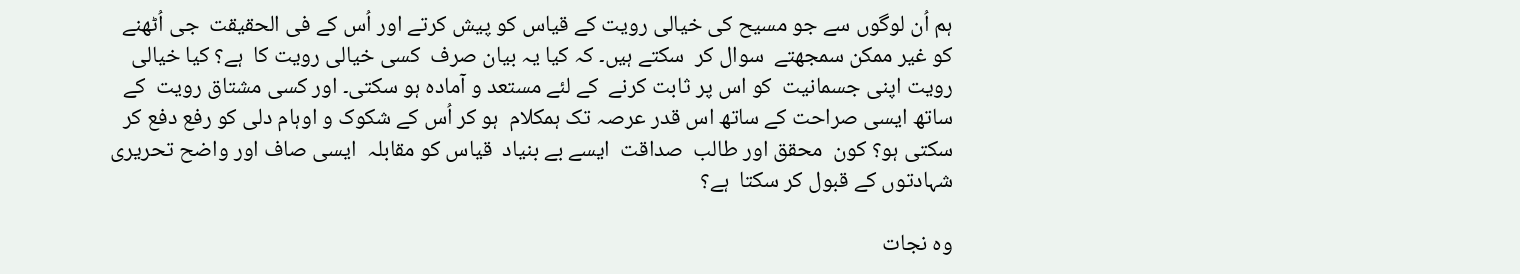ہم اُن لوگوں سے جو مسیح کی خیالی رویت کے قیاس کو پیش کرتے اور اُس کے فی الحقیقت  جی اُٹھنے  کو غیر ممکن سمجھتے  سوال کر  سکتے ہیں۔ کہ کیا یہ بیان صرف  کسی خیالی رویت کا  ہے؟ کیا خیالی رویت اپنی جسمانیت  کو اس پر ثابت کرنے  کے لئے مستعد و آمادہ ہو سکتی۔ اور کسی مشتاق رویت  کے ساتھ ایسی صراحت کے ساتھ اس قدر عرصہ تک ہمکلام  ہو کر اُس کے شکوک و اوہام دلی کو رفع دفع کر سکتی ہو؟ کون  محقق اور طالب  صداقت  ایسے بے بنیاد  قیاس کو مقابلہ  ایسی صاف اور واضح تحریری شہادتوں کے قبول کر سکتا  ہے؟

وہ نجات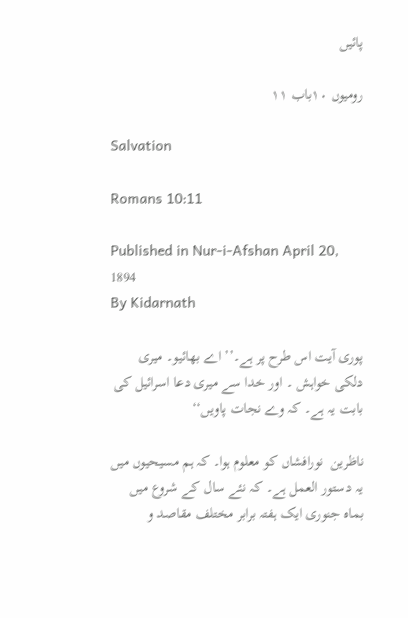پائیں

رومیوں ۱۰باب ۱۱

Salvation

Romans 10:11

Published in Nur-i-Afshan April 20, 1894
By Kidarnath

پوری آیت اس طرح پر ہے۔’’ اے بھائیو۔ میری دلکی خواہش ۔ اور خدا سے میری دعا اسرائیل کی بابت یہ ہے۔ کہ وے نجات پاویں‘‘

ناظرین  نورافشاں کو معلوم ہوا۔ کہ ہم مسیحیوں میں یہ دستور العمل ہے۔ کہ نئے سال کے شروع میں  بماہ جنوری ایک ہفتہ برابر مختلف مقاصد و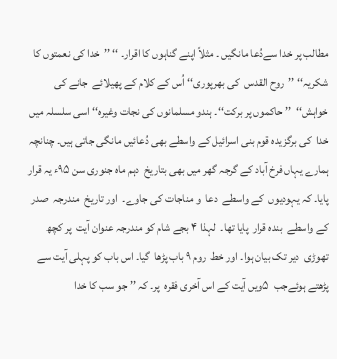مطالب پر خدا سےدُعا مانگیں ۔ مثلاً اپنے گناہوں کا اقرار۔ ‘‘ ’’خدا کی نعمتوں کا شکریہ‘‘ ’’روح القدس  کی بھرپوری‘‘ اُس کے کلام کے پھیلائے  جانے کی خواہش‘‘  ’’ حاکموں پر برکت‘‘۔ ہندو مسلمانوں کی نجات وغیرہ‘‘ اسی سلسلہ میں خدا  کی برگزیدہ قوم بنی اسرائیل کے واسطے بھی دُعائیں مانگی جاتی ہیں۔ چنانچہ  ہمارے یہاں فرخ آباد کے گرجہ گھر میں بھی بتاریخ  دہم ماہ جنوری سن ۹۵ء یہ قرار  پایا۔ کہ یہودیوں  کے واسطے  دعا  و مناجات کی جاوے۔  اور تاریخ  مندرجہ  صدر کے واسطے  بندہ قرار  پایا تھا۔  لہذا ۴ بجے شام کو مندرجہ عنوان آیت  پر کچھ  تھوڑی  دیر تک بیان ہوا۔ اور خط  روم ۹ باب پڑھا  گیا۔ اس باب کو پہلی آیت سے پڑھتے ہوئےجب  ۵ویں آیت کے اس آخری فقرہ  پر۔ کہ ’’ جو سب کا خدا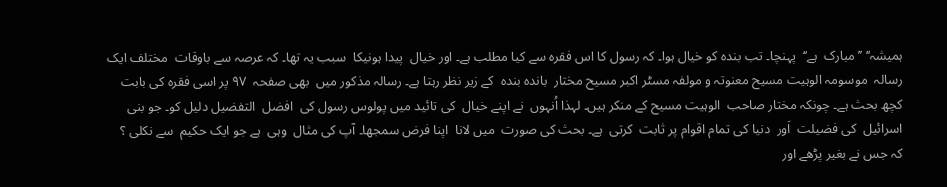ہمیشہ‘‘ ’’ مبارک  ہے‘‘  پہنچا۔ تب بندہ کو خیال ہوا۔ کہ رسول کا اس فقرہ سے کیا مطلب ہے۔ اور خیال  پیدا ہونیکا  سبب یہ تھا۔ کہ عرصہ سے باوقات  مختلف ایک رسالہ  موسومہ الوہیت مسیح معنوتہ و مولفہ مسٹر اکبر مسیح مختار  باندہ بندہ  کے زیر نظر رہتا ہے۔ رسالہ مذکور میں  بھی صفحہ  ۹۷ پر اسی فقرہ کی بابت کچھ بحث ہے۔ چونکہ مختار صاحب  الوہیت مسیح کے منکر ہیں۔ لہذا اُنہوں  نے اپنے خیال  کی تائید میں پولوس رسول کی  افضل  التفضیل دلیل کو۔ جو بنی اسرائیل  کی فضیلت  اَور  دنیا کی تمام اقوام پر ثابت  کرتی  ہے۔ بحث کی صورت  میں لانا  اپنا فرض سمجھا۔ آپ کی مثال  وہی  ہے جو ایک حکیم  سے نکلی ؟  کہ جس نے بغیر پڑھے اور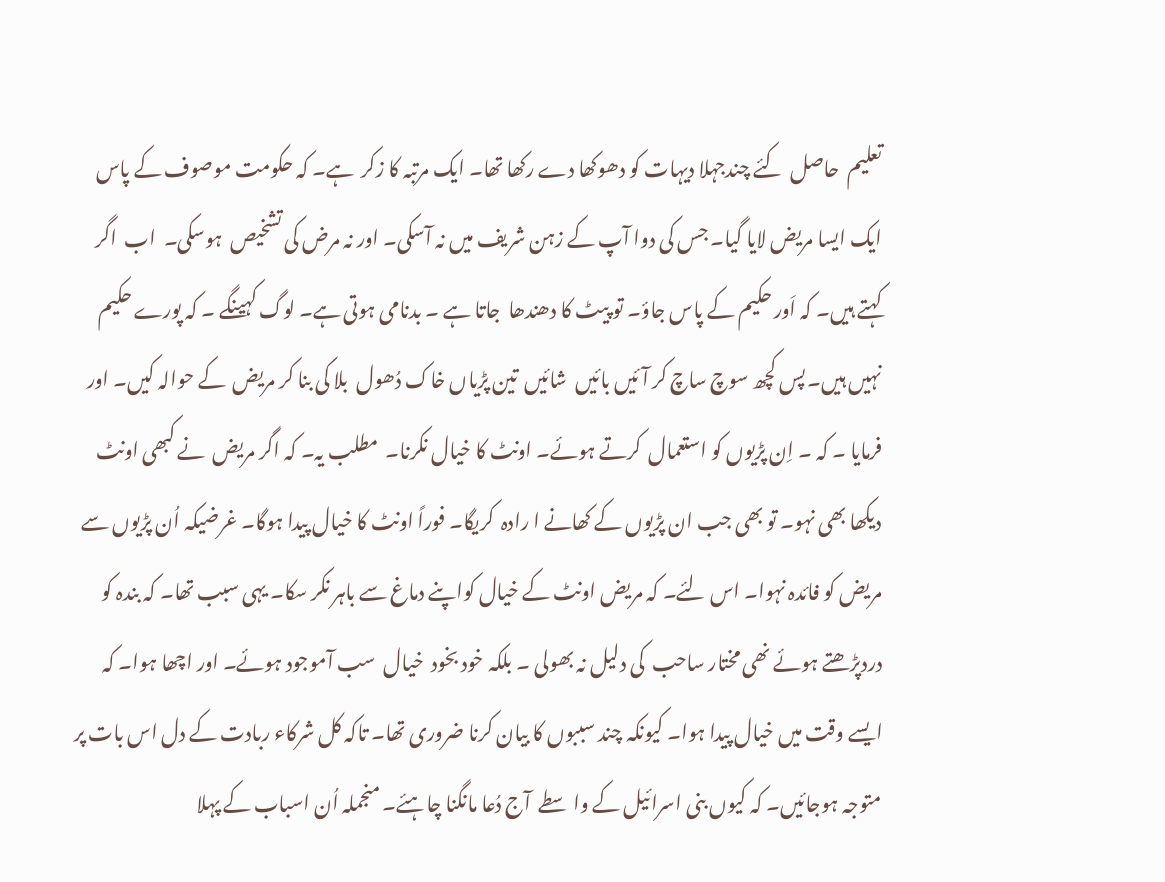تعلیم  حاصل  کئے چندجہلا دیہات کو دھوکھا دے رکھا تھا۔ ایک مرتبہ کا زکر  ہے۔ کہ حکومت موصوف کے پاس ایک ایسا مریض لایا گیا۔ جس کی دوا آپ کے زہن شریف میں نہ آسکی۔ اور نہ مرض کی تشخیص  ہوسکی۔  اب  اگر کہتے ہیں۔ کہ اَور حکیم کے پاس جاؤ۔ تو پیٹ کا دھندھا  جاتا ہے ۔ بدنامی ہوتی ہے۔ لوگ کہینگے ۔ کہ پورے حکیم نہیں ہیں۔ پس کچھ سوچ ساچ کر آئیں بائیں  شائیں  تین پڑیاں خاک دُھول  بلا کی بنا کر مریض  کے حوالہ کیں۔ اور فرمایا ۔ کہ ۔ اِن پڑیوں کو استعمال  کرتے ہوئے۔ اونٹ کا خیال نکرنا۔  مطلب یہ۔ کہ اگر مریض  نے کبھی اونٹ دیکھا بھی نہو۔ تو بھی جب ان پڑیوں کے کھانے ا رادہ  کریگا۔ فوراً اونٹ کا خیال پیدا ہوگا۔ غرضیکہ اُن پڑیوں سے مریض کو فائدہ نہوا۔ اس لئے۔ کہ مریض اونٹ کے خیال کواپنے دماغ سے باہر نکر سکا۔ یہی سبب تھا۔ کہ بندہ کو دردپڑھتے ہوئے نھی مختار ساحب  کی دلیل نہ بھولی ۔ بلکہ خود بخود  خیال  سب آموجود ہوئے۔ اور اچھا ہوا۔ کہ ایسے وقت میں خیال پیدا ہوا۔ کیونکہ چند سببوں کا بیان کرنا ضروری تھا۔ تاکہ کل شرکاء ربادت کے دل اس بات پر متوجہ ہوجائیں۔ کہ کیوں بنی اسرائیل کے واسطے  آج دُعا مانگنا چاہئے۔ منجملہ اُن اسباب کے پہلا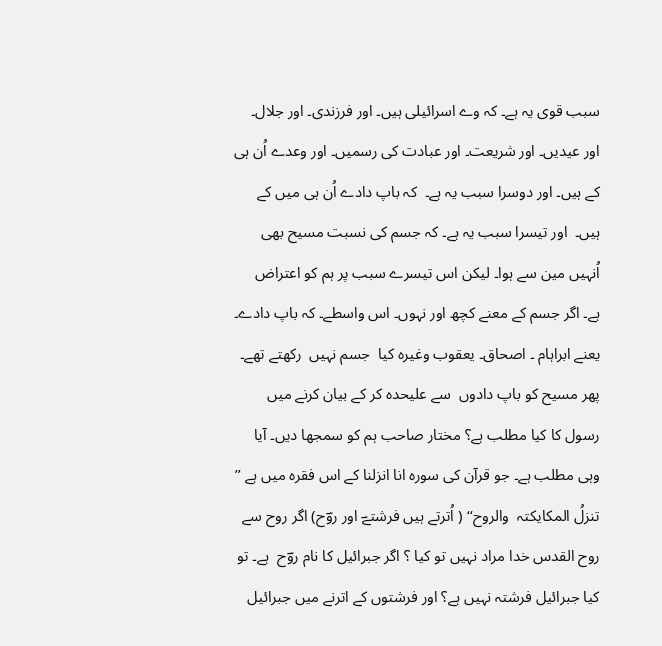سبب قوی یہ ہے۔ کہ وے اسرائیلی ہیں۔ اور فرزندی۔ اور جلال۔ اور عیدیں۔ اور شریعت۔ اور عبادت کی رسمیں۔ اور وعدے اُن ہی کے ہیں۔ اور دوسرا سبب یہ ہے۔  کہ باپ دادے اُن ہی میں کے ہیں۔  اور تیسرا سبب یہ ہے۔ کہ جسم کی نسبت مسیح بھی اُنہیں مین سے ہوا۔ لیکن اس تیسرے سبب پر ہم کو اعتراض  ہے۔ اگر جسم کے معنے کچھ اور نہوں۔ اس واسطے۔ کہ باپ دادے۔ یعنے ابراہام ۔ اصحاق۔ یعقوب وغیرہ کیا  جسم نہیں  رکھتے تھے۔ پھر مسیح کو باپ دادوں  سے علیحدہ کر کے بیان کرنے میں رسول کا کیا مطلب ہے؟ مختار صاحب ہم کو سمجھا دیں۔ آیا وہی مطلب ہے۔ جو قرآن کی سورہ انا انزلنا کے اس فقرہ میں ہے ’’ تنزلُ المکایکتہ  والروح‘‘ ( اُترتے ہیں فرشتےؔ اور روؔح) اگر روح سے روح القدس خدا مراد نہیں تو کیا ؟ اگر جبرائیل کا نام روؔح  ہے۔ تو کیا جبرائیل فرشتہ نہیں ہے؟ اور فرشتوں کے اترنے میں جبرائیل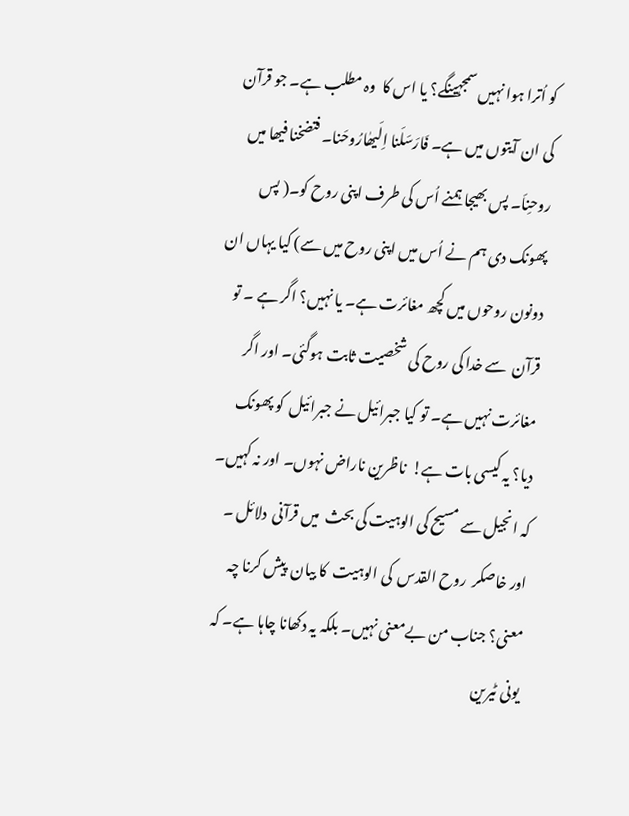کو اُترا ہوا نہیں سمجہینگے؟ یا اس کا  وہ مطلب ہے۔ جو قرآن  کی ان آیتوں میں ہے۔ فَارَسَلَنا اِلَیھٰارُوحَنا۔ فتضخنا فیھا میں روحنِاَ۔ پس بھیجا ہمنے اُس کی طرف اپنی روح کو۔( پس پھونک دی ہم نے اُس میں اپنی روح میں سے) کیا یہاں ان دونون روحوں میں کچھ مغائرت ہے۔ یا نہیں؟ اگر ہے ۔ تو قرآن  سے خدا کی روح کی شخصیت ثابت ہوگئی۔ اور اگر مغائرت نہیں ہے۔ تو کیا جبرائیل نے جبرائیل  کو پھونک دیا؟ یہ کیسی بات ہے!  ناظرین ناراض نہوں۔ اور نہ کہیں۔ کہ انجیل سے مسیح کی الوہیت کی بحث  میں قرآنی  دلائل ۔ اور خاصکر  روح القدس  کی الوہیت  کا بیان  پیش کرنا چہ معنی؟ جناب من بےمعنی نہیں۔ بلکہ یہ دکھانا چاہا ہے۔ کہ یونی ٹیرین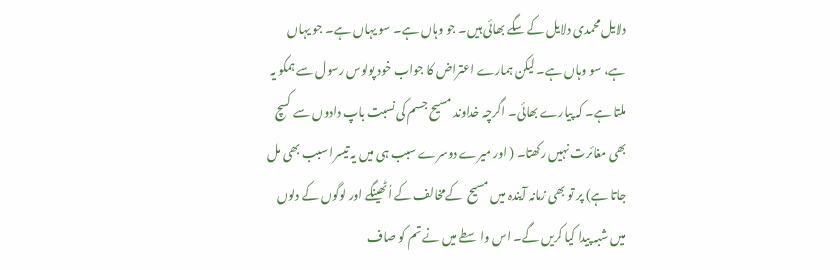دلایل محمدی دلایل کے سگے بھائی ہیں۔ جو وہاں ہے۔ سو یہاں ہے۔ جو یہاں ہے، سو وہاں ہے۔ لیکن ہمارے اعتراض کا جواب خود پولوس رسول سے ہمکو یہ ملتا ہے۔ کہ پیارے بھائی۔ اگرچہ خداوند مسیح جسم کی نسبت باپ دادوں سے کسچ بھی مغائرت نہیں رکھتا۔ ( اور میرے دوسرے سبب ہی میں یہ تیسرا سبب بھی مل جاتا ہے) پر تو بھی زمانہ آیندہ میں مسیح  کےمخالف کے اُٹھینگے اور لوگوں کے دلوں میں شبہ پیدا کیا کریں گے۔ اس واسطے میں نے تم کو صاف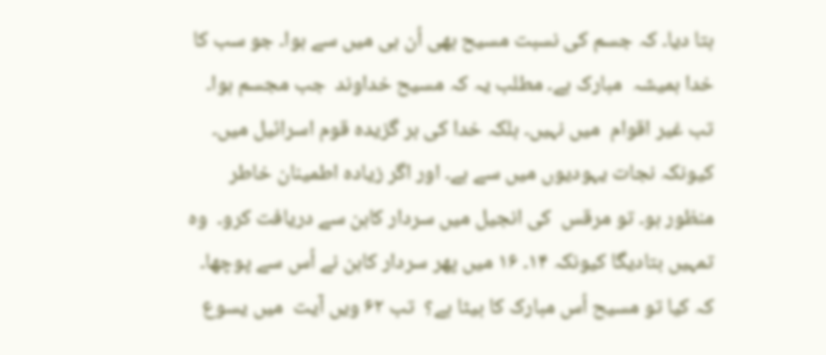بتا دیا۔ کہ جسم کی نسبت مسیح بھی اُن ہی میں سے ہوا۔ جو سب کا خدا ہمیشہ  مبارک ہے۔ مطلب یہ کہ مسیح خداوند  جب مجسم ہوا۔ تب غیر اقوام  میں نہیں۔ بلکہ خدا کی بر گزیدہ قوم اسرائیل میں۔ کیونکہ نجات یہودیوں میں سے ہے۔ اور اگر زیادہ اطمینان خاطر منظور ہو۔ تو مرقس  کی انجیل میں سردار کاہن سے دریافت کرو۔  وہ تمہیں بتادیگا کیونکہ ۱۴۔ ۱۶ میں پھر سردار کاہن نے اُس سے پوچھا۔ کہ کیا تو مسیح اُس مبارک کا بیٹا ہے؟  تب ۶۲ ویں آیت  میں یسوع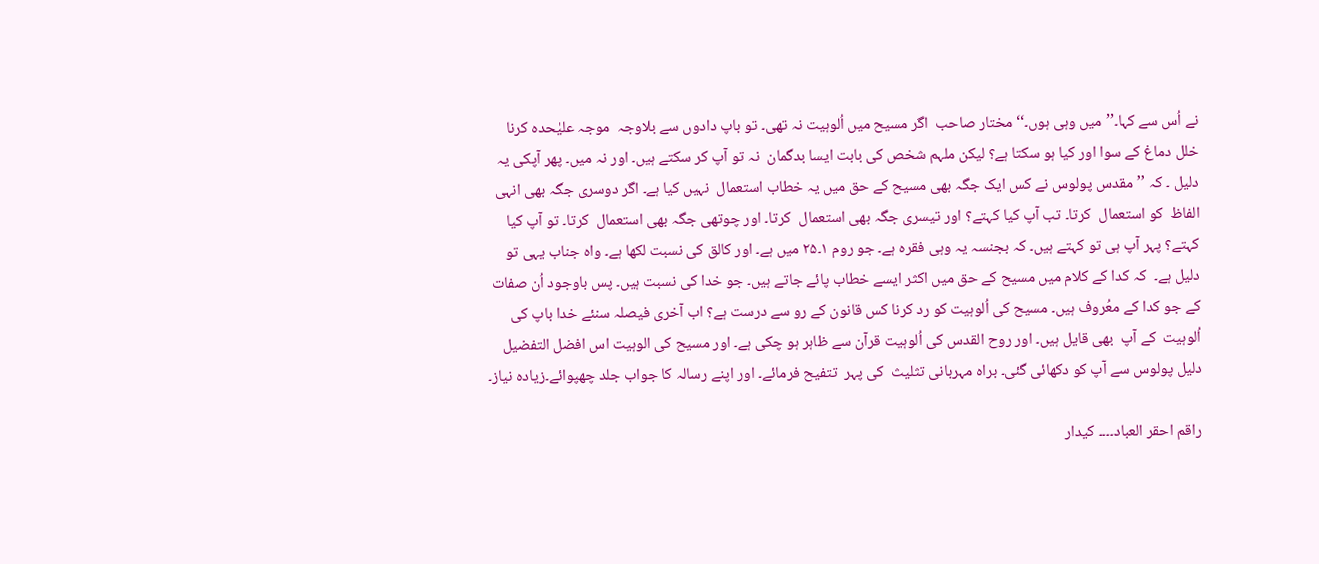نے اُس سے کہا۔’’میں وہی ہوں۔‘‘ مختار صاحب  اگر مسیح میں اُلوہیت نہ تھی۔ تو باپ دادوں سے بلاوجہ  موجہ علیٰحدہ کرنا خلل دماغ کے سوا اور کیا ہو سکتا ہے؟ لیکن ملہم شخص کی بابت ایسا بدگمان  نہ تو آپ کر سکتے ہیں۔ اور نہ میں۔ پھر آپکی یہ دلیل ۔ کہ ’’مقدس پولوس نے کس ایک جگہ بھی مسیح کے حق میں یہ خطاب استعمال  نہیں کیا ہے۔ اگر دوسری جگہ بھی انہی  الفاظ  کو استعمال  کرتا۔ تب آپ کیا کہتے؟ اور تیسری جگہ بھی استعمال  کرتا۔ اور چوتھی جگہ بھی استعمال  کرتا۔ تو آپ کیا کہتے؟ پہر آپ ہی تو کہتے ہیں۔ کہ بجنسہ یہ وہی فقرہ ہے۔ جو روم ۱۔۲۵ میں ہے۔ اور کالق کی نسبت لکھا ہے۔ واہ جناب یہی تو دلیل ہے۔  کہ کدا کے کلام میں مسیح کے حق میں اکثر ایسے خطاب پائے جاتے ہیں۔ جو خدا کی نسبت ہیں۔ پس باوجود اُن صفات کے جو کدا کے معُروف ہیں۔ مسیح کی اُلوہیت کو رد کرنا کس قانون کے رو سے درست ہے؟ اب آخری فیصلہ سنئے خدا باپ کی اُلوہیت  کے آپ  بھی قایل ہیں۔ اور روح القدس کی اُلوہیت قرآن سے ظاہر ہو چکی ہے۔ اور مسیح کی الوہیت اس افضل التفضیل دلیل پولوس سے آپ کو دکھائی گئی۔ براہ مہربانی تثلیث  کی پہر  تتفیح فرمائے۔ اور اپنے رسالہ کا جواب جلد چھپوائے۔زیادہ نیاز۔

راقم احقر العباد۔۔۔۔ کیدار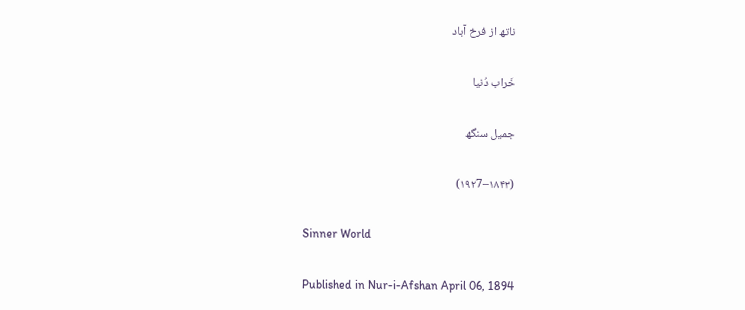ناتھ از فرخ آباد

خَراب دُنیا

جمیل سنگھ

(۱۸۴۳–۱۹۲7)

Sinner World

Published in Nur-i-Afshan April 06, 1894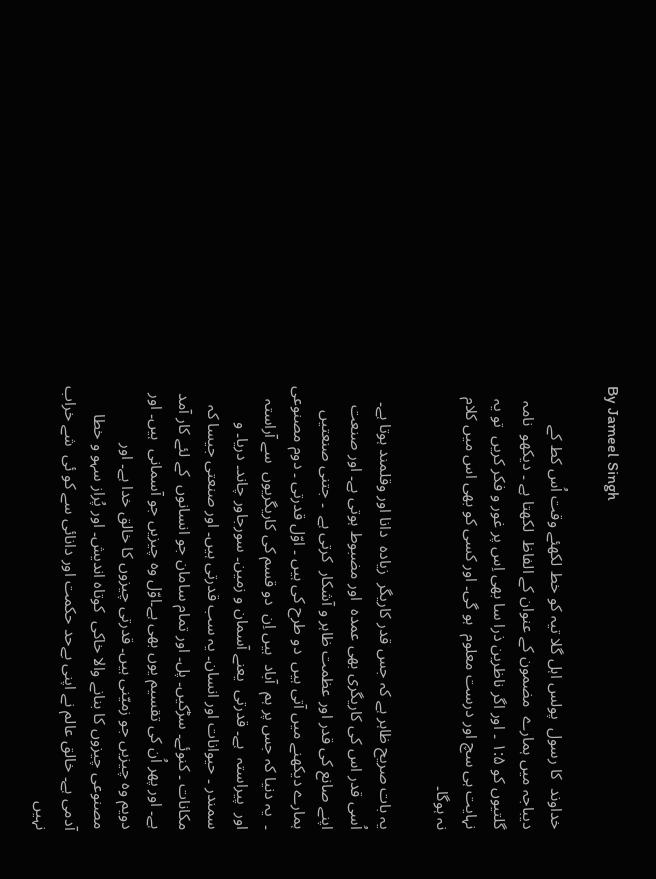By Jameel Singh

خداوند  کا رسول  پولس اہل گلا تیہ کو خط لکھئے وقت اُس کط کے دیباجہ میں ہمارے  مضمون کے عنوان کے الفاظ  لکھتا ہے ۔ دیکھو  نامہ گلتیوں کو ۱:۵ ۔ اور اگر ناظرین ذرا سا بھی اِس پر غور و فکر کریں  تو یہ نہایت ہی سچ اور درست معلوم  ہو گی۔ اور کسی کو بھی اس میں کلام نہ ہوگا۔

یہ بات صریح ظاہر ہے کہ جس قدر کاریگر  زیادہ  دانا اور وقلمند ہوتا ہے۔ اُسی قدر اس کی کاریگری بھی عمدہ  اور مضبوط ہوتی ہے۔ اور صنعت اپنے صانع کی قدر اور عظمت ظاہر و آشکار  کرتی ہے  ۔ جتنی صنعتیں ہمارے دیکھنے میں آتی ہیں  دو طرح کی ہیں ۔ اوّل قدرتی ۔ دوم مصنوعی ۔  یہ دنیا کہ جس پر ہم  آباد  ہیں اِن  دو قسم کی کاریگریوں  سے آراستہ اور  پیراستہ  ہے۔ قدرتی  یعنے آسمان و زمین۔ سورجاور چاند۔ دریا۔ و سمندر ۔ حیوانات اور انسان۔ یہ سب قدرتی ہیں۔ اور صنعتی جیسا کہ مکانات ۔ کنوئے۔ سڑکیں۔ پل۔ اور تمام سامان جو انسانوں  کے لئے کار آمد  ہے۔ اور پھر اُن کی تقسیم یوں بھی ہے۔اوّل وہ چیزیں جو آسمانی  ہیں۔ اور دویم وہ چیزیں جو زمیّنی ہیں۔ قدرتی چیزوں کا خالق خدا ہے۔ اور مصنوعی چیزوں کا بنانے والا خاکی  کوتاہ اندیش۔ اور پُراز سہو و خطا  آدمی ہے۔ خالق عالم نے اپنی بےحد حکمت اور دانائی سے کو ئی  شے خراب نہیں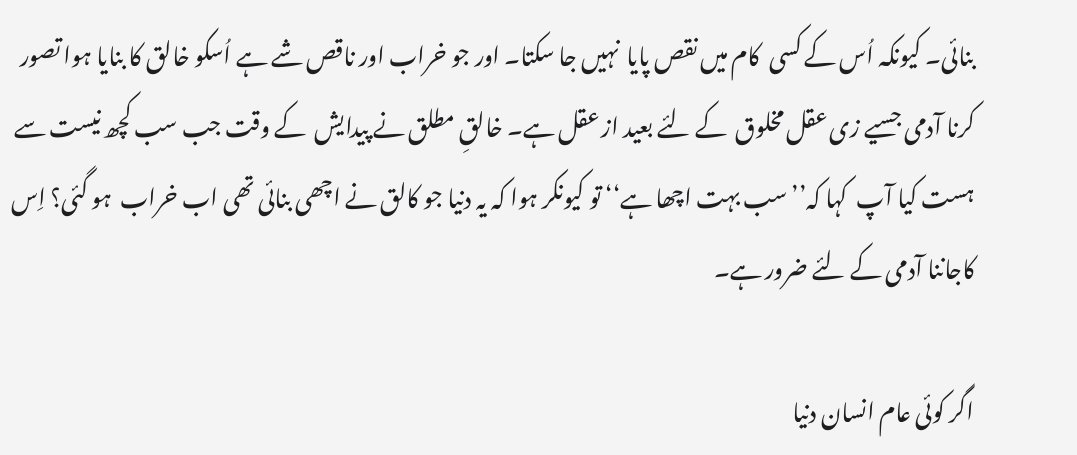بنائی۔ کیونکہ اُس کے کسی  کام میں نقص پایا  نہیں جا سکتا۔ اور جو خراب اور ناقص شے ہے اُسکو خالق کا بنایا ہوا تصور  کرنا آدمی جسیے زی عقل مخلوق  کے لئے بعید از عقل ہے۔ خالقِ مطلق نے پیدایش  کے وقت جب سب کچھ نیست سے ہست کیا آپ  کہا کہ’’ سب بہت اچھا ہے‘‘ تو کیونکر ہوا کہ یہ دنیا جو کالق نے اچھی بنائی تھی اب خراب  ہو گئی؟ اِس کاجاننا آدمی کے لئے ضرور ہے۔

اگر کوئی عام انسان دنیا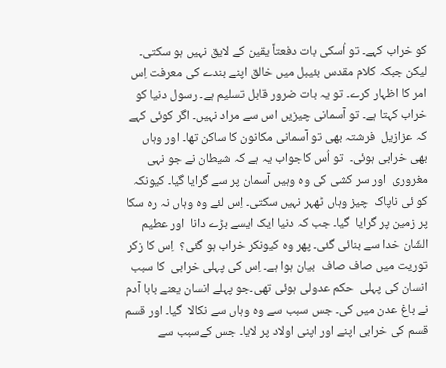کو خراب کہے۔ تو اُسکی بات دفعتاً یقین کے لایق نہیں ہو سکتی۔ لیکن جبکہ کلام مقدس بئیبل میں خالق اپنے بندے کی معرفت اِس امر کا اظہار کرے۔ تو یہ بات ضرور قابل تسلیم ہے۔ رسول دنیا کو خراب کہتا ہے۔ تو آسمانی چیزیں اس سے مراد نہیں۔ اگر کوئی کہے کہ عزازیل  فرشتہ بھی تو آسمانی مکانون کا ساکن تھا۔ اور وہاں بھی خرابی ہوئی۔  تو اُس کاجواب یہ ہے کہ شیطان نے جو نہی  مغروری  اور سر کشی کی وہ وہیں آسمان پر سے گرایا گیا۔ کیونکہ کو ئی ناپاک  چیز وہاں ٹھہر نہیں سکتی۔ اِس لئے وہ وہاں نہ رہ سکا پر زمین پر گرایا  گیا۔ جب کہ دنیا ایک ایسے بڑے دانا  اور عطیم  الشّان خدا سے بنائی گئی۔ پھر وہ کیونکر خراب ہو گئی؟  اِس کا زکر توریت میں صاف صاف  بیان ہوا ہے۔ اِس کی پہلی خرابی  کا سبب انسان کی پہلی  حکم عدولی ہوئی تھی۔جو پہلے انسان یعنے بابا آدم نے باغ عدن میں کی۔ جس سبب سے وہ وہاں سے نکالا  گیا۔ اور قسم قسم کی خرابی اپنے اور اپنی اولاد پر لایا۔ جس کےسبب سے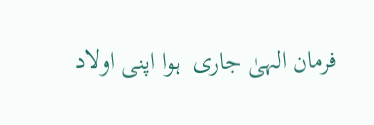فرمان الہیٰ جاری  ہوا اپنی اولاد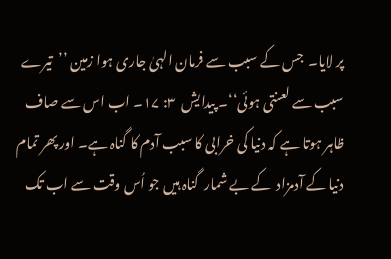پر لایا۔  جس کے سبب سے فرمان الہیٰ جاری ہوا زمین ’’  تیرے سبب سے لعنتی ہوئی‘‘۔ پیدایش  ۳: ۱۷۔ اب اس سے صاف  ظاہر ہوتا ہے کہ دنیا کی خرابی کا سبب آدم کا گناہ ہے۔ اور پھر تمام دنیا کے آدمزاد  کے بے شمار  گناہ ہیں جو اُس وقت سے اب تک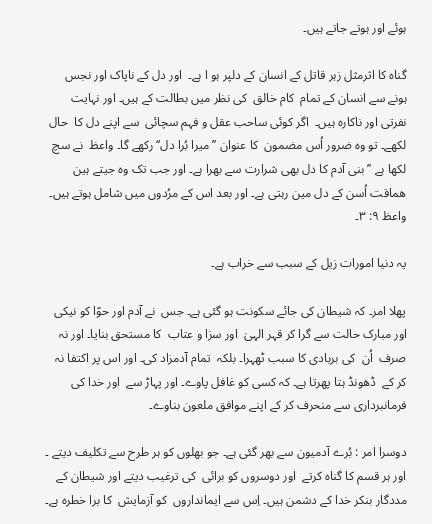ہوئے اور ہوتے جاتے ہیں۔

گناہ کا اثرمثل زہر قاتل کے انسان کے دلپر ہو ا ہے۔  اور دل کے ناپاک اور نجس  ہونے سے انسان کے تمام  کام خالق  کی نظر میں بطالت کے ہیں۔ اور نہایت نفرتی اور ناکارہ ہیں۔  اگر کوئی ساحب عقل و فہم سچائی  سے اپنے دل کا  حال  لکھے۔ تو وہ ضرور اُس مضمون  کا عنوان ’’ میرا بُرا دل‘‘ رکھے گا۔ واعظ  نے سچ لکھا ہے ’’ بنی آدم کا دل بھی شرارت سے بھرا ہے۔ اور جب تک وہ جیتے ہین ھماقت اُسن کے دل مین رہتی ہے۔ اور بعد اس کے مرُدوں میں شامل ہوتے ہیں۔ واعظ ۹: ۳۔

یہ دنیا امورات زیل کے سبب سے خراب ہے۔

پھلا امر۔ کہ شیطان کی جائے سکونت ہو گئی ہے۔ جس  نے آدم اور حوّا کو نیکی اور مبارک حالت سے گرا کر قہر الہیٰ  اور سزا و عتاب  کا مستحق بنایا۔ اور نہ صرف  اُن  کی بربادی کا سبب ٹھہرا۔ بلکہ  تمام آدمزاد کی۔ اور اس پر اکتفا نہ کر کے  ڈھونڈ ہتا پھرتا ہے۔ کہ کسی کو غافل پاوے۔ اور پہاڑ سے  اور خدا کی فرمانبرداری سے منحرف کر کے اپنے موافق ملعون بناوے۔

دوسرا امر : بُرے آدمیون سے بھر گئی ہے۔ جو بھلوں کو ہر طرح سے تکلیف دیتے ۔ اور ہر قسم کا گناہ کرتے  اور دوسروں کو برائی  کی ترغیب دیتے اور شیطان کے مددگار بنکر خدا کے دشمن ہیں۔ اِس سے ایمانداروں  کو آزمایش  کا برا خطرہ ہے۔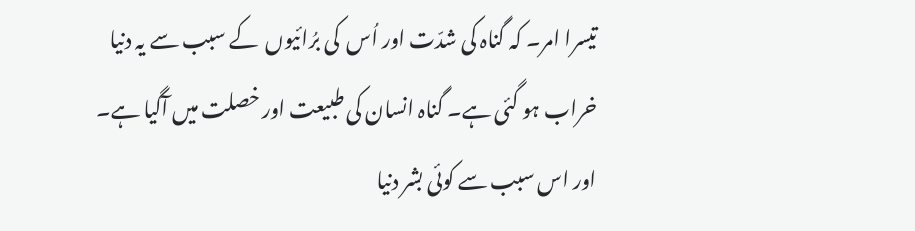تیسرا امر۔ کہ گناہ کی شدّت اور اُس  کی برُائیوں  کے سبب سے یہ دنیا خراب ہو گئی ہے۔ گناہ انسان کی طبیعت اور خصلت میں آگیا ہے۔ اور اس سبب سے کوئی بشر دنیا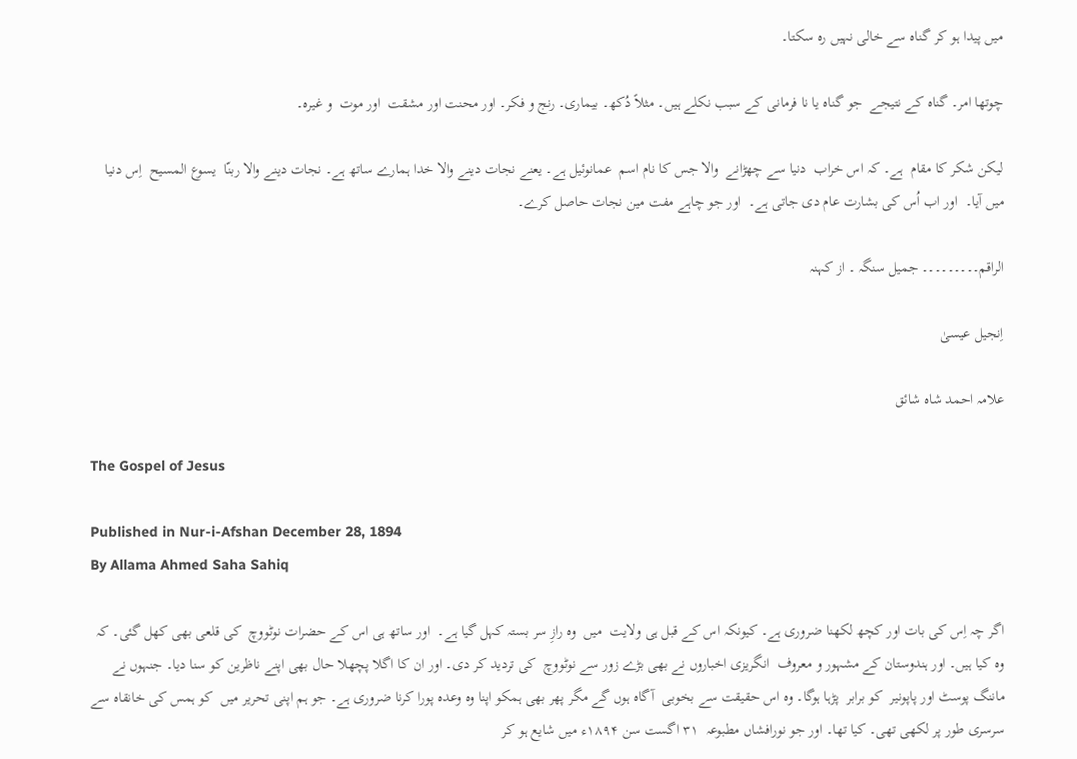میں پیدا ہو کر گناہ سے خالی نہیں رہ سکتا۔

چوتھا امر۔ گناہ کے نتیجے  جو گناہ یا نا فرمانی کے سبب نکلے ہیں۔ مثلاً دُکھ۔ بیماری۔ رنج و فکر۔ اور محنت اور مشقت  اور موت  و غیرہ۔

لیکن شکر کا مقام  ہے۔ کہ اس خراب  دنیا سے چھڑانے  والا جس کا نام اسم  عمانوئیل ہے۔ یعنے نجات دینے والا خدا ہمارے ساتھ ہے۔ نجات دینے والا ربنّا  یسوع المسیح  اِس دنیا میں آیا۔  اور اب اُس کی بشارت عام دی جاتی ہے۔  اور جو چاہے مفت مین نجات حاصل کرے۔

الراقم۔۔۔۔۔۔۔۔۔ جمیل سنگہ ۔ از کہنہ

اِنجیل عیسیٰ

علامہ احمد شاہ شائق

The Gospel of Jesus

Published in Nur-i-Afshan December 28, 1894
By Allama Ahmed Saha Sahiq

اگر چہ اِس کی بات اور کچھ لکھنا ضروری ہے۔ کیونکہ اس کے قبل ہی ولایت  میں  وہ رازِ سر بستہ کہل گیا ہے۔  اور ساتھ ہی اس کے حضرات نوٹووچ  کی قلعی بھی کھل گئی۔ کہ وہ کیا ہیں۔ اور ہندوستان کے مشہور و معروف  انگریزی اخباروں نے بھی بڑے زور سے نوٹووچ  کی تردید کر دی۔ اور ان کا اگلا پچھلا حال بھی اپنے ناظرین کو سنا دیا۔ جنہوں نے ماننگ پوسٹ اور پاپونیر  کو برابر  پڑہا ہوگا۔ وہ اس حقیقت سے بخوبی  آگاہ ہوں گے مگر پھر بھی ہمکو اپنا وہ وعدہ پورا کرنا ضروری ہے۔ جو ہم اپنی تحریر میں  کو ہمس کی خانقاہ سے سرسری طور پر لکھی تھی۔ کیا تھا۔ اور جو نورافشاں مطبوعہ  ۳۱ اگست سن ۱۸۹۴ء میں شایع ہو کر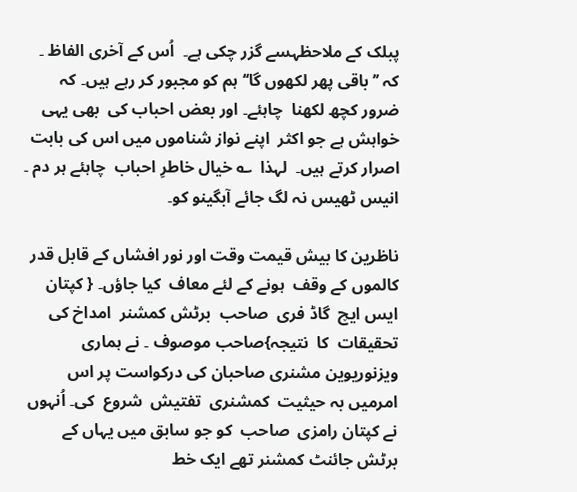پبلک کے ملاحظہسے گزر چکی ہے۔  اُس کے آخری الفاظ ۔ کہ ’’باقی پھر لکھوں گا‘‘ ہم کو مجبور کر رہے ہیں۔ کہ ضرور کچھ لکھنا  چاہئے۔ اور بعض احباب کی  بھی یہی خواہش ہے جو اکثر  اپنے نواز شناموں میں اس کی بابت اصرار کرتے ہیں۔  لہذا  ؎ خیال خاطرِ احباب  چاہئے ہر دم ۔ انیس ٹھیس نہ لگ جائے آبگینو کو۔

ناظرین کا بیش قیمت وقت اور نور افشاں کے قابل قدر کالموں کے وقف  ہونے کے لئے معاف  کیا جاؤں۔ { کپتان ایس ایچ  گاڈ فری  صاحب  برٹش کمشنر  امداخ کی تحقیقات  کا  نتیجہ}صاحب موصوف ۔ نے ہماری  ویزنوریوین مشنری صاحبان کی درکواست پر اس امرمیں بہ حیثیت  کمشنری  تفتیش  شروع  کی۔ اُنہوں نے کپتان رامزی  صاحب  کو جو سابق میں یہاں کے برٹش جائنٹ کمشنر تھے ایک خط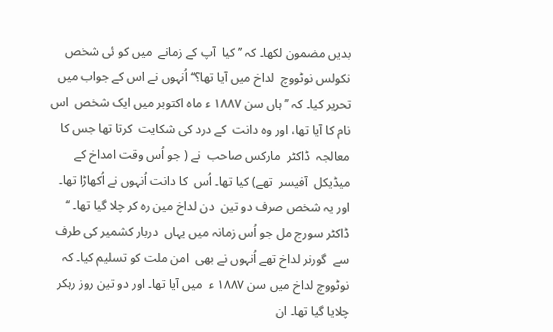بدیں مضمون لکھا۔ کہ ’’کیا  آپ کے زمانے  میں کو ئی شخص نکولس نوٹووچ  لداخ میں آیا تھا؟‘‘ اُنہوں نے اس کے جواب میں تحریر کیا۔ کہ ’’ ہاں سن ۱۸۸۷ ء ماہ اکتوبر میں ایک شخص  اس نام کا آیا تھا، اور وہ دانت  کے درد کی شکایت  کرتا تھا جس کا  معالجہ  ڈاکٹر  مارکس صاحب  نے ( جو اُس وقت امداخ کے میڈیکل  آفیسر  تھے) کیا تھا۔ اُس  کا دانت اُنہوں نے اُکھاڑا تھا۔  اور یہ شخص صرف دو تین  دن لداخ مین رہ کر چلا گیا تھا۔ ‘‘ ڈاکٹر سورج مل جو اُس زمانہ میں یہاں  دربار کشمیر کی طرف سے  گورنر لداخ تھے اُنہوں نے بھی  امن ملت کو تسلیم کیا۔ کہ نوٹووچ لداخ میں سن ۱۸۸۷ ء  میں آیا تھا۔ اور دو تین روز رہکر چلایا گیا تھا۔ ان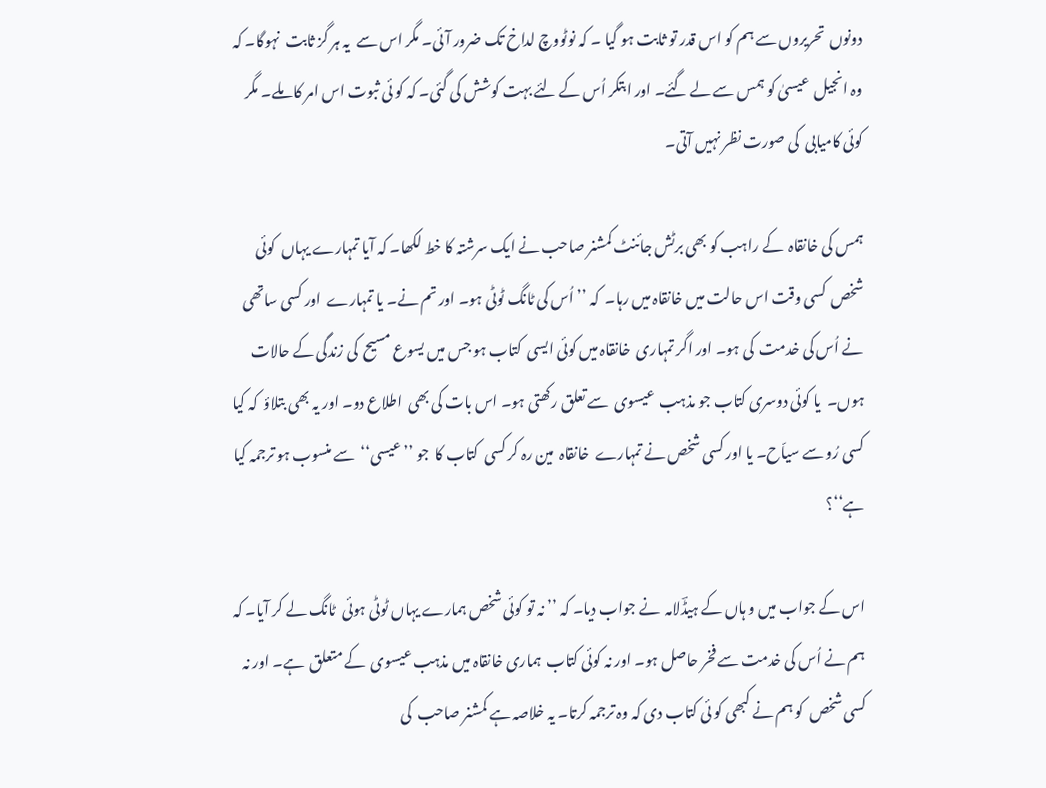دونوں  تحریروں سے ہم کو اس قدر تو ثابت ہو گیا ۔ کہ نوٹووچ لداخ تک ضرور آئی۔ مگر اس سے  یہ ہر گز ثابت  نہوگا۔ کہ وہ انجیل  عیسیٰ کو ہمس سے لے گئے۔ اور ابتکر اُس کے لئے بہت کوشش کی گئی۔ کہ کو ئی ثبوت اس امر کا ملے۔ مگر کوئی کامیابی  کی صورت نظر نہیں آتی۔

ہمس کی خانقاہ  کے راہب کو بھی برٹش جائنٹ کمشنر صاحب نے ایک سرشتہ کا خط لکھا۔ کہ آیا تمہارے یہاں  کوئی شخص  کسی وقت اس حالت میں خانقاہ میں رہا۔  کہ ’’ اُس کی ٹانگ ٹوٹی ہو۔ اور تم نے۔ یا تمہارے  اور کسی ساتھی نے اُس کی خدمت  کی ہو۔ اور اگر تمہاری  خانقاہ میں کوئی ایسی  کتاب ہو جس میں یسوع مسیح  کی زندگی کے حالات ہوں۔  یا کوئی دوسری کتاب جو مذہب  عیسوی  سے تعلق رکھتی ہو۔ اس بات کی بھی  اطلاع دو۔ اور یہ بھی بتلاؤ  کہ کیا کسی رُو سے سیاّح۔ یا اور کسی شخص نے تمہارے  خانقاہ  مین رہ کر کسی  کتاب کا  جو ’’عیسی‘‘  سے منسوب ہو ترجمہ کیا ہے‘‘؟

اس کے جواب میں و ہاں کے ہیڈؔلامہ  نے جواب دیا۔ کہ ’’ نہ تو کوئی شخص ہمارے یہاں ٹوٹی ہوئی  ٹانگ لے کر آیا۔ کہ ہم نے اُس کی خدمت سے فخر حاصل ہو۔ اور نہ کوئی کتاب  ہماری خانقاہ میں مذہب عیسوی  کے متعلق  ہے۔ اور نہ کسی شخص  کو ہم نے کبھی کو ئی کتاب دی کہ وہ ترجمہ کرتا۔ یہ خلاصہ ہے کمشنر صاحب  کی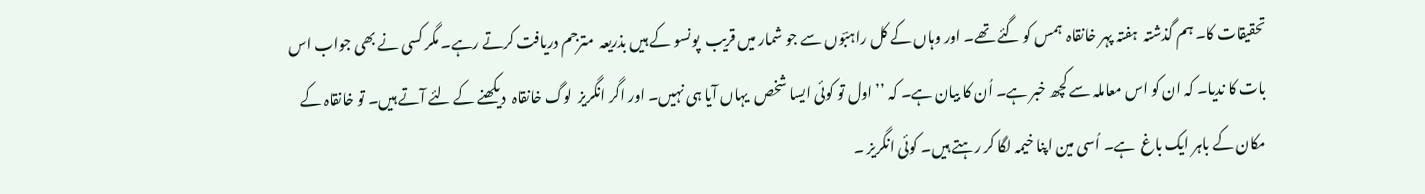تحقیقات کا۔ ہم گذشتہ  ہفتہ پہر خانقاہ  ہمس کو گئے تھے۔ اور وہاں کے کل راہبؔوں سے جو شمار میں قریب  پونسو کے ہیں بذریعہ  مترجم دریافت کرتے رہے۔ مگر کسی نے بھی جواب اس بات کا ندیا۔ کہ ان کو اس معاملہ سے کچھ خبر ہے۔ اُن کا بیان ہے۔ کہ ’’ اول تو کوئی ایسا شخص  یہاں آیا ہی نہیں۔ اور اگر انگریز  لوگ خانقاہ  دیکھنے کے لئے آتے ہیں۔ تو خانقاہ کے مکان کے باہر ایک باغ  ہے۔ اُسی مین اپنا خیمہ لگا کر رہتے ہیں۔ کوئی انگریز ۔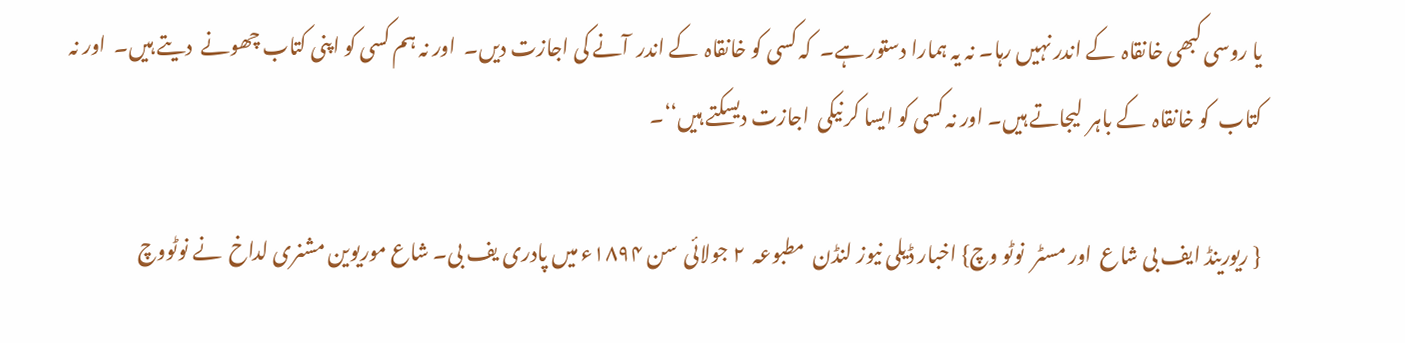یا روسی کبھی خانقاہ  کے اندر نہیں رہا۔ نہ یہ ہمارا دستور ہے۔  کہ کسی کو خانقاہ  کے اندر  آنے کی اجازت دیں۔  اور نہ ہم کسی کو اپنی کتاب چھونے  دیتے ہیں۔  اور نہ کتاب  کو خانقاہ  کے باہر  لیجاتے ہیں۔ اور نہ کسی کو ایسا کر نیکی  اجازت دیسکتے ہیں‘‘۔

{ ریورینڈ ایف بی شاع  اور مسٹر  نوٹو وچ} اخبار ڈیلی نیوز لنڈن  مطبوعہ  ۲ جولائی  سن ۱۸۹۴ء میں پادری یف بی۔ شاع موریوین مشنری لداخ  نے نوٹووچ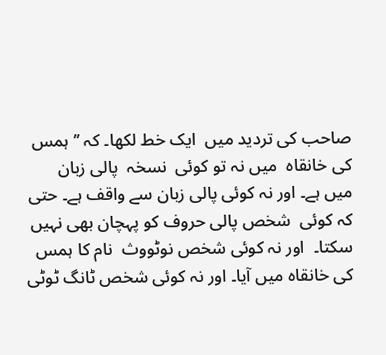صاحب کی تردید میں  ایک خط لکھا۔ کہ ’’ ہمس کی خانقاہ  میں نہ تو کوئی  نسخہ  پالی زبان  میں ہے۔ اور نہ کوئی پالی زبان سے واقف ہے۔ حتی  کہ کوئی  شخص پالی حروف کو پہچان بھی نہیں سکتا۔  اور نہ کوئی شخص نوٹووث  نام کا ہمس کی خانقاہ میں آیا۔ اور نہ کوئی شخص ٹانگ ٹوٹی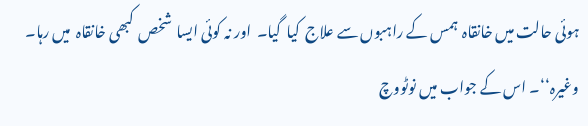ہوئی حالت میں خانقاہ  ہمس کے راہبوں سے علاج  کیا  گیا۔  اور نہ کوئی ایسا  شخص  کبھی خانقاہ  میں رہا۔ وغیرہ‘‘۔ اس کے جواب میں نوٹووچ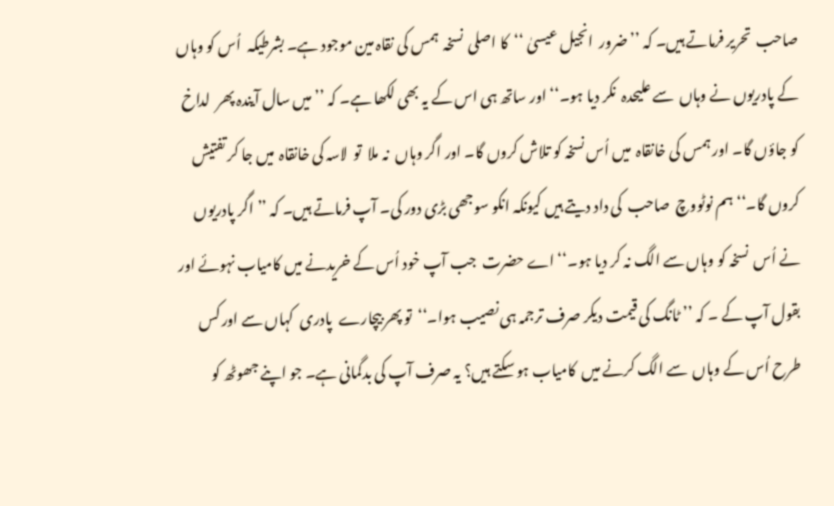صاحب  تحریر فرماتے ہیں۔ کہ ’’ ضرور  انجیل عیسیٰ ‘‘  کا اصلی  نسخہ  ہمس کی نقاہ مین موجود ہے۔ بشرطیکہ  اُس کو وہاں کے پادریوں نے وہاں  سے علیحدہ  نکر دیا ہو۔‘‘اور ساتھ ہی اس کے یہ بھی لکھا ہے۔ کہ ’’ میں سال آیندہ پھر  لداخ کو جاؤں گا۔ اور ہمس کی خانقاہ  میں اُس نسخہ کو تلاش کروں گا۔ اور اگر وہاں  نہ ملا  تو  لاسہ کی خانقاہ  میں جا کر تفتیش  کروں گا۔‘‘ ہم نوٹووچ  صاحب  کی داد دیتے ہیں کیونکہ انکو سوجھی بڑی دور کی۔ آپ فرماتے ہیں۔ کہ ’’ اگر پادریوں  نے اُس  نسخہ کو وہاں سے الگ نہ کر دیا ہو۔‘‘ اے حضرت  جب آپ خود اُس کے خریدنے میں کامیاب نہوئے اور بقول آپ کے ۔ کہ ’’ ٹانگ کی قیمت دیکر صرف ترجمہ ہی نصیب ہوا۔‘‘  تو پھر بیچارے  پادری  کہاں سے اور کس طرح اُس کے وہاں  سے الگ کرنے میں  کامیاب ہو سکتے ہیں؟ یہ صرف آپ کی بدگمانی ہے۔ جو اپنے جھوٹھ کو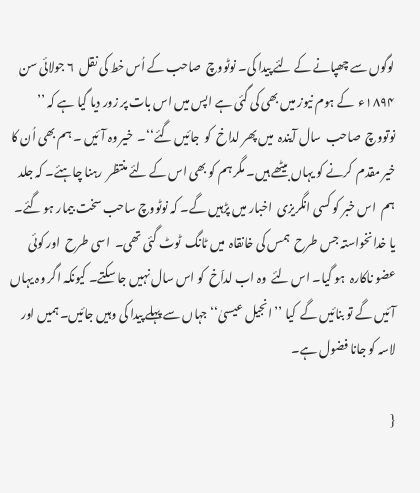لوگوں سے چھپانے کے لئے پیدا کی۔ نوٹووچ  صاحب کے اُس خط کی نقل  ۶ جولائی سن ۱۸۹۴ء  کے ہوم نیوز میں بھی کی گئی ہے اپس میں اس بات پر زور دیا گیا ہے کہ ’’ نوتووچ  صاحب  سال آیندہ  میں پھر لداخ  کو  جائیں گئے‘‘۔  خیر وہ آئیں ۔ ہم بھی اُن کا خیر مقدم  کرنے کو یہاں بیٹھے ہیں۔ مگر ہم کو بھی اس کے لئے منتظر  رہنا چاہئے۔ کہ جلد ہم  اس خبر کو کسی انگریزی  اخبار میں پڑہیں گے۔ کہ نوٹووچ ساحب سخت بیمار ہو گئے۔ یا خدانخواستہ جس طرح  ہمس کی خانقاہ  میں ٹانگ  ٹوٹ گئی تھی۔  اسی طرح  اور کوئی  عضو ناکارہ  ہو گیا۔ اس لئے  وہ اب لداّخ  کو اس سال نہیں جا سکتے۔ کیونکہ اگر وہ یہاں آئیں گے تو بنائیں گے  کیا ’’ انجیل عیسیٰ‘‘ جہاں سے پہلے پیدا کی وہیں جائیں۔ ہمیں اور لاسہ کو جانا فضول ہے۔

{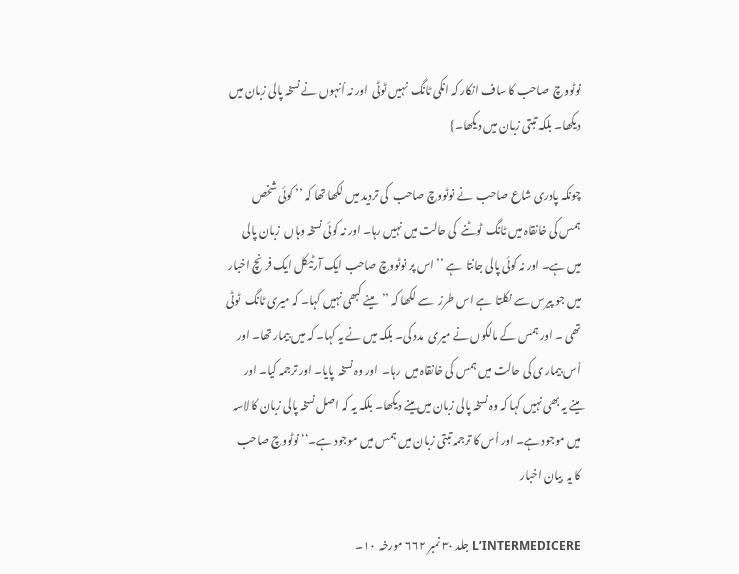نوٹووچ  صاحب کا ساف انکار کہ انکی ٹانگ  نہیں ٹوٹی  اور نہ اُنہوں نے نسخہ پالی زبان میں دیکھا۔ بلکہ تبتی زبان میں دیکھا۔}

چونکہ پادری شاع صاحب  نے نوٹووچ صاحب  کی تردید میں لکھا تھا کہ ’’ کوئی شخص ہمس کی خانقاہ میں ٹانگ  ٹوٹنے  کی حالت میں نہیں رہا۔ اور نہ کوئی نسخہ وہاں  زبان پالی میں ہے۔ اور نہ کوئی پالی جانتا  ہے ’’ اس پر نوٹووچ صاحب ایک آرٹیکل ایک فرنچ اخبار میں جو پیرس سے نکلتا  ہے اس طرز  سے لکھا کہ ’’مینے کبھی نہیں کہا۔ کہ میری ٹانگ  ٹوٹی تھی ۔ اور ہمس کے مالکوں نے میری  مدد کی۔ بلکہ میں نے یہ کہا۔ کہ میں بیمار تھا۔ اور اُس بیمار ی کی حالت میں ہمس کی خانقاہ میں  رہا۔  اور وہ نسخہ  پایا۔ اور ترجمہ کیا۔ اور مینے یہ بھی نہیں کہا کہ وہ نسخہ پالی زبان میں مینے دیکھا۔ بلکہ یہ کہ اصل نسخہ پالی زبان کا لاسہ میں موجود ہے۔ اور اُس کا ترجمہ تبتی زبان میں ہمس میں موجود ہے۔‘‘ نوٹووچ صاحب  کا یہ  بیان اخبار

L’INTERMEDICERE جلد ۳۰ نمبر ۶۶۲ مورخہ  ۱۰۔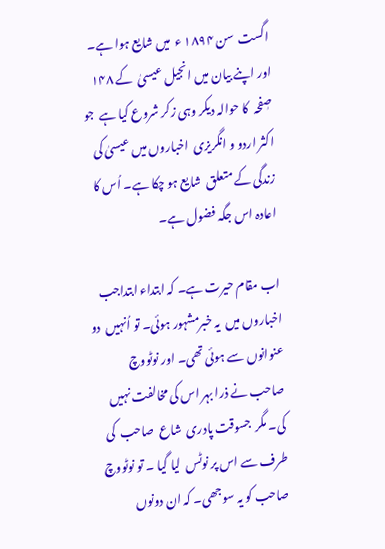اگست  سن ۱۸۹۴ ء  میں شایع ہوا ہے۔ اور اپنے بیان میں انجیل عیسیٰ  کے ۱۴۸ صٖفحہ  کا حوالہ دیکر وہی زکر شروع کیا ہے  جو اکثر اردو و انگریزی  اخباروں میں عیسیٰ کی زندگی کے متعلق  شایع ہو چکا ہے۔ اُس کا اعادہ اس جگہ فضول ہے۔

اب مقام حیرت ہے۔ کہ ابتداء ابتداجب اخباروں میں  یہ خبرمشہور ہوئی۔ تو اُنہیں  دو عنوانوں سے ہوئی تھی۔ اور نوٹووچ  صاحب نے ذرا بہر اس کی مخالفت نہیں کی۔ مگر  جسوقت پادری  شاع  صاحب  کی طرف سے اس پر نوٹس  لیا گیا ۔ تو نوٹووچ صاحب کو یہ سوجھی۔ کہ ان دونوں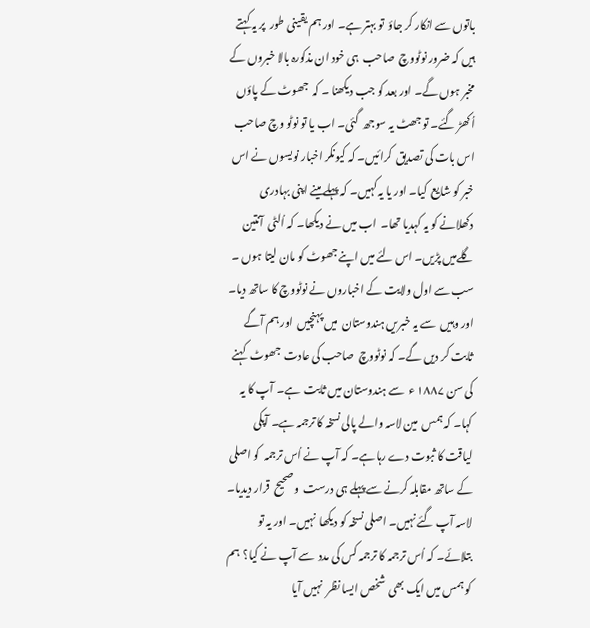باتوں سے انکار کر جاؤ  تو بہتر ہے۔ اور ہم یقینی طور  پر یہ کہتے ہیں کہ ضرور نوٹووچ  صاحب  ہی خود ان مذکورہ بالا خبروں کے مخبر ہوں گے۔ اور بعد کو جب دیکھنا ۔ کہ  جھوٹ کے پاؤں اُکھڑ گئے۔ تو جھٹ یہ سوجھ  گئی۔ اب یا تو نوٹو وچ صاحب  اس بات کی تصدیق  کرائیں۔ کہ کیونکر اخبار نویسوں نے اس خبر کو شایع  کیا۔ اور یا یہ کہیں۔ کہ پہلے مینے اپنی بہادری  دکھلانے کو یہ کہدیا تھا۔  اب میں نے دیکھا۔ کہ اُلٹی  آنتین  گلےمیں پڑیں۔ اس لئے میں اپنے جھوٹ کو مان لیتا ہوں ۔ سب سے اول ولایت کے اخباروں نے نوٹووچ کا ساتھ دیا۔ اور وہیں  سے یہ خبریں ہندوستان  میں پہنچیں  اور ہم آگے  ثابت کر دیں گے۔ کہ نوٹووچ  صاحب کی عادت  جھوٹ  کہنے کی سن ۱۸۸۷ ء  سے ہندوستان میں ثابت  ہے۔ آپ کا یہ کہا۔ کہ ہمس  مین لاسہ والے پالی نسخہ کا ترجمہ ہے۔ آپکی لیاقت کا ثبوت دے رہا ہے۔ کہ آپ نے اُس ترجمہ  کو اصلی  کے ساتھ مقابلہ کرنے سے پہلے ہی درست  و صحیح  قرار دیدیا۔ لاسہ آپ گئے نہیں۔ اصلی نسخہ کو دیکھا  نہیں۔ اور یہ تو بتلائے۔ کہ اُس ترجمہ کا ترجمہ کس کی مدد  سے آپ نے کیا؟  ہم کو ہمس میں ایک بھی  شخص ایسا نظر  نہیں آیا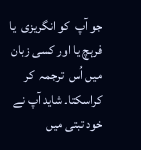جو آپ  کو انگریزی  یا فرہچ یا اور کسی زبان  میں اُس  ترجمہ  کر کراسکتا۔ شاید آپ نے خود تبتی میں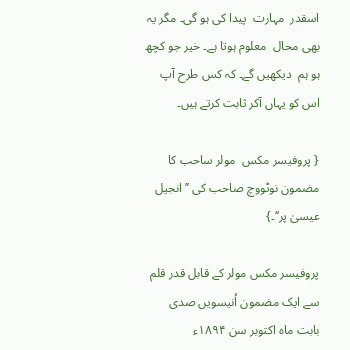اسقدر  مہارت  پیدا کی ہو گی۔ مگر یہ بھی محال  معلوم ہوتا ہے۔ خیر جو کچھ ہو ہم  دیکھیں گے۔ کہ کس طرح آپ اس کو یہاں آکر ثابت کرتے ہیں۔

{ پروفیسر مکس  مولر ساحب کا مضمون نوٹووچ صاحب کی ’’انجیل عیسیٰ پر‘‘۔}

پروفیسر مکس مولر کے قابل قدر قلم سے ایک مضمون اُنیسویں صدی  بابت ماہ اکتوبر سن ۱۸۹۴ء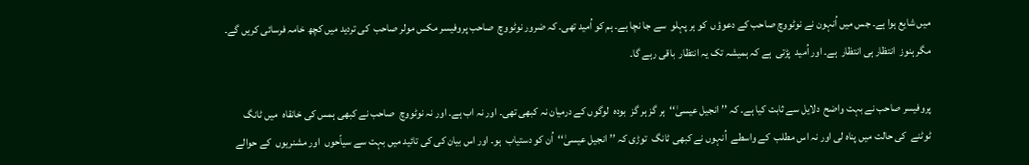میں شایع ہوا ہے۔ جس میں اُنہون نے نوٹووچ صاحب کے دعوؤں  کو ہر پہلو  سے جا نچا ہے۔ ہم کو اُمید تھی۔ کہ ضرور نوٹووچ  صاحب پروفیسر مکس مولر صاحب  کی تردید میں کچھ خامہ فرسائی کریں گے۔ مگر ہنوز  انتظار ہی انتظار  ہے۔ اور اُمید  پڑتی  ہے کہ ہمیشہ تک یہ انتظار  باقی رہے گا۔

پروفیسر صاحب نے بہت واضح  دلایل سے ثابت کیا ہے۔ کہ ’’ انجیل عیسیٰ‘‘  ہر گز ہر گز  بودہ  لوگوں کے درمیان نہ کبھی تھی۔ اور نہ اب ہے۔ اور نہ نوٹووچ  صاحب نے کبھی ہمس کی خانقاہ  میں ٹانگ  ٹوٹنے  کی حالت میں پناہ لی اور نہ اس مطلب  کے واسطے  اُنہوں نے کبھی ٹانگ  توڑی کہ ’’ انجیل عیسیٰ‘‘  اُن کو دستیاب  ہو۔ اور اس بیان کی کی تائید میں بہت سے سیاّحوں  اور مشنریوں  کے حوالے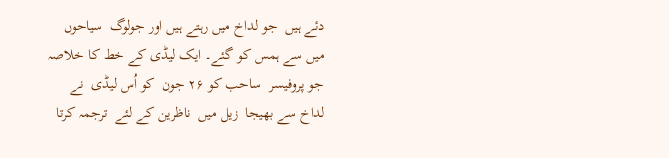دئے ہیں  جو لداخ میں رہتے ہیں اور جولوگ  سیاحوں میں سے ہمس کو گئے۔ ایک لیڈی کے خط کا خلاصہ  جو پروفیسر  ساحب کو ۲۶ جون  کو اُس لیڈی  نے لداخ سے بھیجا  زیل میں  ناظرین کے لئے  ترجمہ کرتا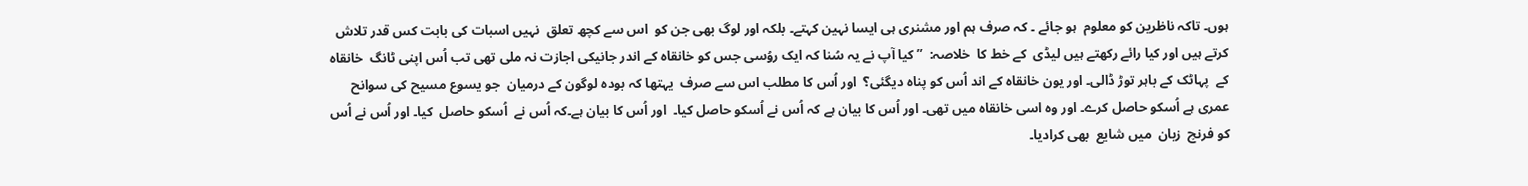ہوں۔ تاکہ ناظرین کو معلوم  ہو جائے ۔ کہ صرف ہم اور مشنری ہی ایسا نہین کہتے۔ بلکہ اور لوگ بھی جن کو  اس سے کچھ تعلق  نہیں اسبات کی بابت کس قدر تلاش کرتے ہیں اور کیا رائے رکھتے ہیں لیڈی  کے خط کا  خلاصہ:  ’’کیا آپ نے یہ سُنا کہ ایک روُسی جس کو خانقاہ کے اندر جانیکی اجازت نہ ملی تھی تب اُس اپنی ٹانگ  خانقاہ کے  پہاٹک کے باہر توڑ ڈالی۔ اور یون خانقاہ کے اند اُس کو پناہ دیگئی؟  اور اُس کا مطلب اس سے صرف  یہتھا کہ بودہ لوگون کے درمیان  جو یسوع مسیح کی سوانح  عمری ہے اُسکو حاصل کرے۔ اور وہ اسی خانقاہ میں تھی۔ اور اُس کا بیان ہے کہ اُس نے اُسکو حاصل کیا۔  اور اُس کا بیان ہے۔کہ اُس نے  اُسکو حاصل  کیا۔ اور اُس نے اُس کو فرنچ  زبان  میں شایع  بھی کرادیا۔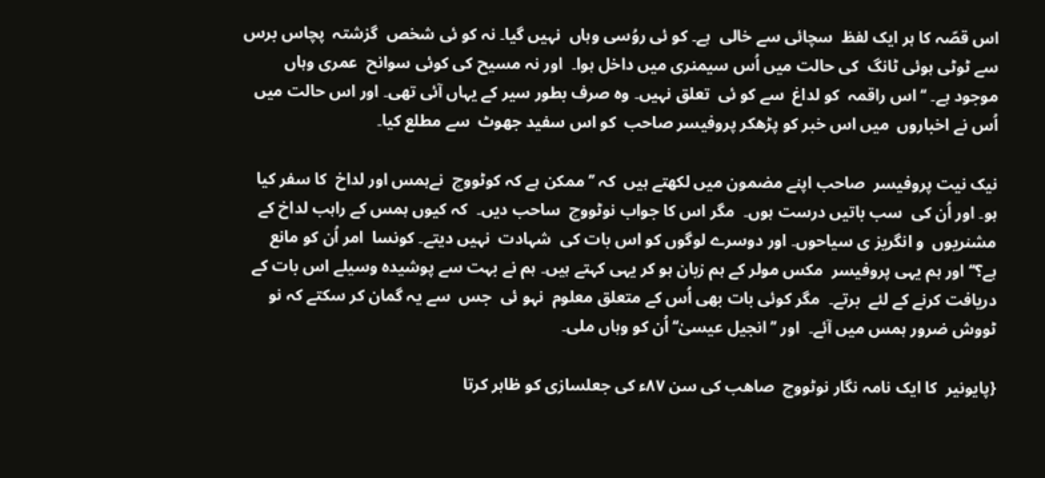اس قصّہ کا ہر ایک لفظ  سچائی سے خالی  ہے۔ کو ئی روُسی وہاں  نہیں گیا۔ نہ کو ئی شخص  گزشتہ  پچاس برس  سے ٹوٹی ہوئی ٹانگ  کی حالت میں اُس سیمنری میں داخل ہوا۔  اور نہ مسیح کی کوئی سوانح  عمری وہاں موجود ہے۔ ‘‘ اس راقمہ  کو لداغ  سے کو ئی  تعلق نہیں۔ وہ صرف بطور سیر کے یہاں آئی تھی۔ اور اس حالت میں اُس نے اخباروں  میں اس خبر کو پڑھکر پروفیسر صاحب  کو اس سفید جھوٹ  سے مطلع کیا۔

نیک نیت پروفیسر  صاحب اپنے مضمون میں لکھتے ہیں  کہ ’’ ممکن ہے کہ کوٹووچ  نےہمس اور لداخ  کا سفر کیا ہو۔ اور اُن کی  سب باتیں درست ہوں۔  مگر اس کا جواب نوٹووچ  ساحب دیں۔  کہ کیوں ہمس کے راہب لداخ کے مشنریوں  و انگریز ی سیاحوں۔ اور دوسرے لوگوں کو اس بات کی  شہادت  نہیں دیتے۔ کونسا  امر اُن کو مانع ہے؟‘‘ اور ہم یہی پروفیسر  مکس مولر کے ہم زبان ہو کر یہی کہتے ہیں۔ ہم نے بہت سے پوشیدہ وسیلے اس بات کے دریافت کرنے کے لئے  برتے۔  مگر کوئی بات بھی اُس کے متعلق معلوم  نہو ئی  جس  سے یہ گمان کر سکتے کہ نو ٹووش ضرور ہمس میں آئے۔  اور ’’انجیل عیسیٰ‘‘ اُن کو وہاں ملی۔

{پایونیر  کا ایک نامہ نگار نوٹووچ  صاھب کی سن ۸۷ء کی جعلسازی کو ظاہر کرتا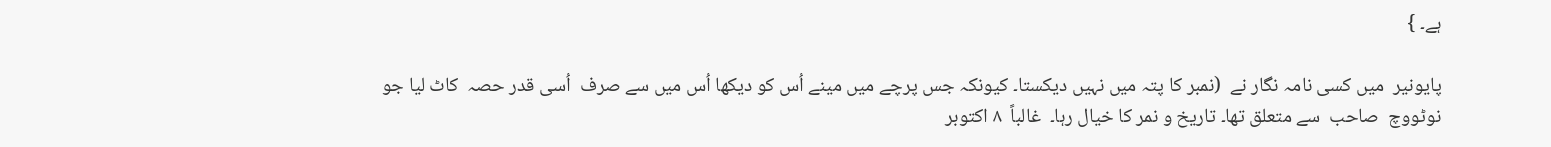ہے۔ }

پایونیر  میں کسی نامہ نگار نے  (نمبر کا پتہ میں نہیں دیکستا۔ کیونکہ جس پرچے میں مینے اُس کو دیکھا اُس میں سے صرف  اُسی قدر حصہ  کاٹ لیا جو نوٹووچ  صاحب  سے متعلق تھا۔ تاریخ و نمر کا خیال رہا۔  غالباً  ۸ اکتوبر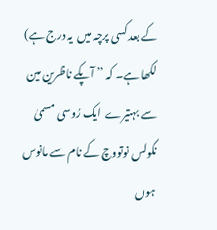کے بعد کسی پرچہ میں  یہ درج ہے) لکھا ہے۔ کہ ’’ آپکے ناظرین مین سے بہتیرے  ایک رُوسی مسمیٰ  نکولس نوتووچ کے نام سے مانوس ہوں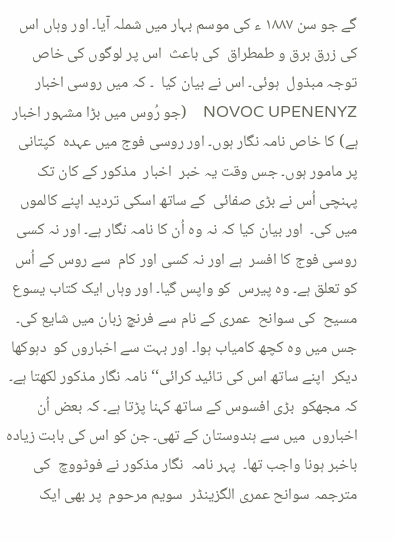گے جو سن ۱۸۸۷ ء کی موسم بہار میں شملہ آیا۔ اور وہاں اس کی زرق برق و طمطراق  کی باعث  اس پر لوگوں کی خاص توجہ مبذول  ہوئی۔ اس نے بیان کیا  ۔ کہ میں روسی اخبار    NOVOC UPENENYZ    (جو رُوس میں بڑا مشہور اخبار ہے) کا خاص نامہ نگار ہوں۔ اور روسی فوج میں عہدہ  کپتانی پر مامور ہوں۔ جس وقت یہ خبر  اخبار  مذکور کے کان تک پہنچی اُس نے بڑی صفائی  کے ساتھ اسکی تردید اپنے کالموں میں کی۔  اور بیان کیا کہ نہ وہ اُن کا نامہ نگار ہے۔ اور نہ کسی روسی فوج کا افسر  ہے اور نہ کسی اور کام  سے روس کے اُس کو تعلق ہے۔ وہ پیرس  کو واپس گیا۔ اور وہاں ایک کتاب یسوع مسیح  کی سوانح  عمری کے نام سے فرنچ زبان میں شایع کی۔ جس میں وہ کچھ کامیاب ہوا۔ اور بہت سے اخباروں کو  دہوکھا دیکر  اپنے ساتھ اس کی تائید کرائی‘‘ نامہ نگار مذکور لکھتا ہے۔ کہ مجھکو  بڑی افسوس کے ساتھ کہنا پڑتا ہے۔ کہ بعض اُن  اخباروں  میں سے ہندوستان کے تھی۔ جن کو اس کی بابت زیادہ باخبر ہونا واجب تھا۔  پہر نامہ  نگار مذکور نے فوٹووچ  کی مترجمہ سوانح عمری الگزینڈر  سویم مرحوم  پر بھی ایک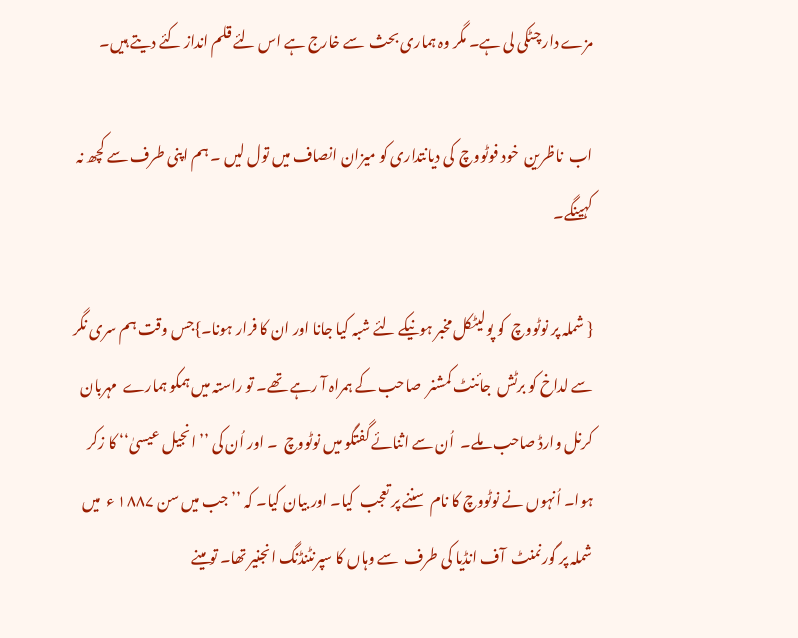مزے دار چٹکی لی ہے۔ مگر وہ ہماری بحث  سے خارج ہے اس لئے قلم انداز کئے دیتے ہیں۔

اب  ناظرین  خود فوٹووچ  کی دیانتداری کو میزان انصاف میں تول لیں ۔ ہم اپنی طرف سے کچھ نہ کہینگے۔

{ شملہ پر نوٹووچ  کو پولیٹکل مخبر ہونیکے لئے شبہ کیا جانا اور ان کا فرار ہونا۔}جس وقت ہم سری نگر  سے لداخ کو برٹش  جائنٹ کمشنر  صاحب کے ہمراہ آ رہے تھے۔ تو راستہ میں ہمکو ہمارے  مہربان  کرنل وارڈ صاحب ملے۔  اُن سے اثنائے گفتگو میں نوٹووچ  ۔ اور اُن کی ’’انجیل عیسیٰ‘‘ کا زکر ہوا۔ اُنہوں نے نوٹووچ کا نام  سننے پر تعجب  کیا۔ اور بیان کیا۔ کہ ’’ جب میں سن ۱۸۸۷ ء  میں شملہ پر گورنمنٹ  آف انڈیا کی طرف  سے وہاں کا سپرنٹنڈنگ انجنیر تھا۔ تو مینے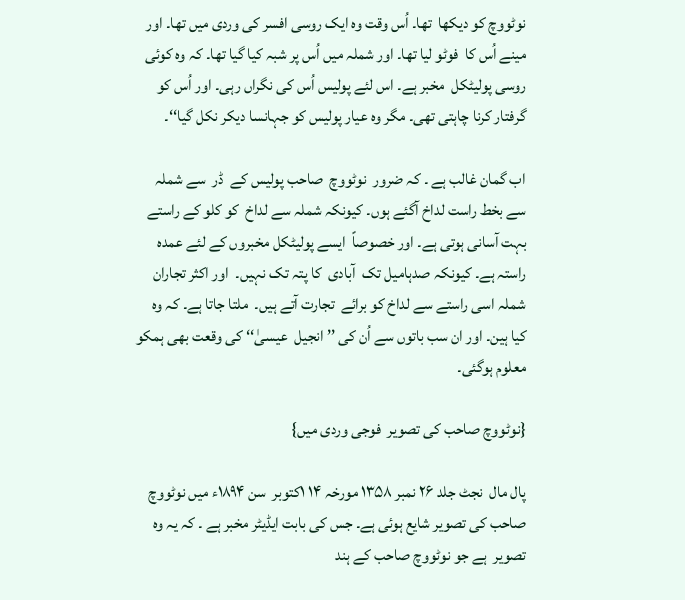نوٹووچ کو دیکھا  تھا۔ اُس وقت وہ ایک روسی افسر کی وردی میں تھا۔ اور مینے اُس کا  فوٹو لیا تھا۔ اور شملہ میں اُس پر شبہ کیا گیا تھا۔ کہ وہ کوئی  روسی پولیٹکل  مخبر ہے۔ اس لئے پولیس اُس کی نگراں رہی۔ اور اُس کو گرفتار کرنا چاہتی تھی۔ مگر وہ عیار پولیس کو جہانسا دیکر نکل گیا‘‘۔

اب گمان غالب ہے ۔ کہ ضرور  نوٹووچ  صاحب پولیس کے  ڈر  سے شملہ سے بخط راست لداخ آگئے ہوں۔ کیونکہ شملہ سے لداخ  کو کلو کے راستے بہت آسانی ہوتی ہے۔ اور خصوصاً  ایسے پولیٹکل مخبروں کے لئے عمدہ راستہ ہے۔ کیونکہ صدہامیل تک  آبادی  کا پتہ تک نہیں۔  اور اکثر تجاران  شملہ اسی راستے سے لداخ کو برائے  تجارت آتے ہیں۔  ملتا جاتا ہے۔ کہ وہ  کیا ہین۔ اور ان سب باتوں سے اُن کی ’’ انجیل  عیسیٰ‘‘ کی وقعت بھی ہمکو معلوم ہوگئی۔

{نوٹووچ صاحب کی تصویر  فوجی وردی میں}

پال مال  نجٹ جلد ۲۶ نمبر ۱۳۵۸ مورخہ ۱۴ ۱کتوبر  سن ۱۸۹۴ء میں نوٹووچ صاحب کی تصویر شایع ہوئی ہے۔ جس کی بابت ایڈیٹر مخبر ہے ۔ کہ یہ وہ تصویر  ہے جو نوٹووچ صاحب کے ہند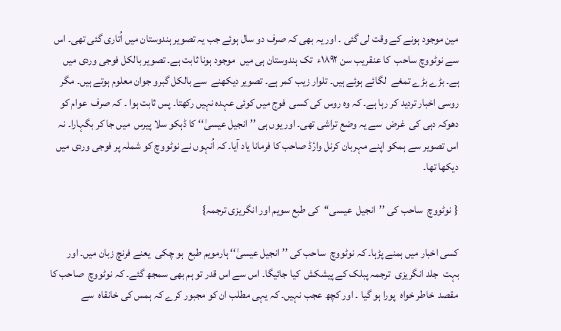مین موجود ہونے کے وقت لی گئی ۔ اور یہ بھی کہ صرف دو سال ہوئے جب یہ تصویر ہندوستان میں اُتاری گئی تھی۔ اس سے نوٹووچ ساحب  کا عنقریب سن ۱۸۹۲ء  تک ہندوستان ہی میں  موجود ہونا ثابت ہے۔ تصویر بالکل فوجی وردی میں ہے۔ بڑے بڑے تمغے  لگائے ہوئے ہیں۔ تلوار زیب کمر ہے۔ تصویر دیکھنے  سے بالکل گبرو جوان معلوم ہوتے ہیں۔ مگر  روسی اخبار تردید کر رہا ہے۔ کہ وہ روس کی کسی  فوج میں کوئی عہدہ نہیں رکھتا۔ پس ثابت ہوا ۔ کہ صرف  عوام کو دھوکہ دہی کی  غرض  سے یہ وضع تراشی تھی۔ اور یوں ہی ’’ انجیل عیسیٰ‘‘ کا ڈہکو سلا پیرس  میں جا کر بگہارا۔ نہ اس تصویر سے ہمکو اپنے مہربان کرنل وارٔڈ صاحب کا فرمانا یاد آیا۔ کہ اُنہوں نے نوٹووچ کو شملہ پر فوجی وردی میں دیکھا تھا۔

{ نوٹووچ  ساحب کی ’’انجیل  عیسی‘‘کی طبع سویم اور انگریزی ترجمہ}

کسی اخبار میں ہمنے پڑہا۔ کہ نوٹووچ  ساحب کی ’’ انجیل عیسیٰ‘‘ ہارمویم طبع  ہو چکی  یعنے فرنچ زبان میں۔ اور بہت  جلد انگریزی  ترجمہ پبلک کے پیشکش  کیا جائیگا۔ اس سے اس قدر تو ہم بھی سمجھ گئے۔ کہ نوٹووچ  صاحب کا مقصد  خاطر خواہ  پورا ہو گیا ۔ اور کچھ عجب نہیں۔ کہ یہی مطلب ان کو مجبور کرے کہ ہمس کی خانقاہ  سے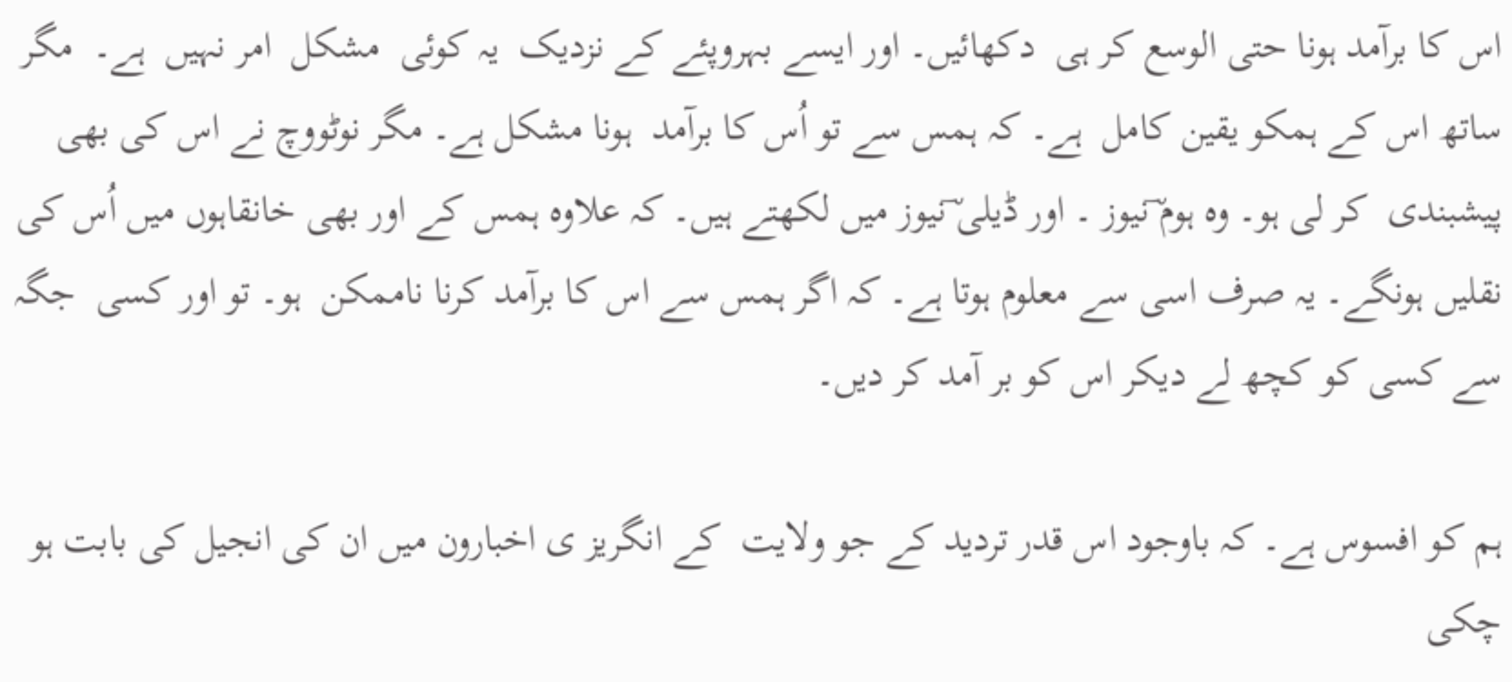اس کا برآمد ہونا حتی الوسع کر ہی  دکھائیں۔ اور ایسے بہروپئے کے نزدیک  یہ کوئی  مشکل  امر نہیں  ہے۔  مگر ساتھ اس کے ہمکو یقین کامل  ہے۔ کہ ہمس سے تو اُس کا برآمد  ہونا مشکل ہے۔ مگر نوٹووچ نے اس کی بھی پیشبندی  کر لی ہو۔ وہ ہوم ؔنیوز ۔ اور ڈیلی ؔنیوز میں لکھتے ہیں۔ کہ علاوہ ہمس کے اور بھی خانقاہوں میں اُس کی نقلیں ہونگے۔ یہ صرف اسی سے معلوم ہوتا ہے۔ کہ اگر ہمس سے اس کا برآمد کرنا ناممکن  ہو۔ تو اور کسی  جگہ سے کسی کو کچھ لے دیکر اس کو بر آمد کر دیں۔

ہم کو افسوس ہے۔ کہ باوجود اس قدر تردید کے جو ولایت  کے انگریز ی اخبارون میں ان کی انجیل کی بابت ہو چکی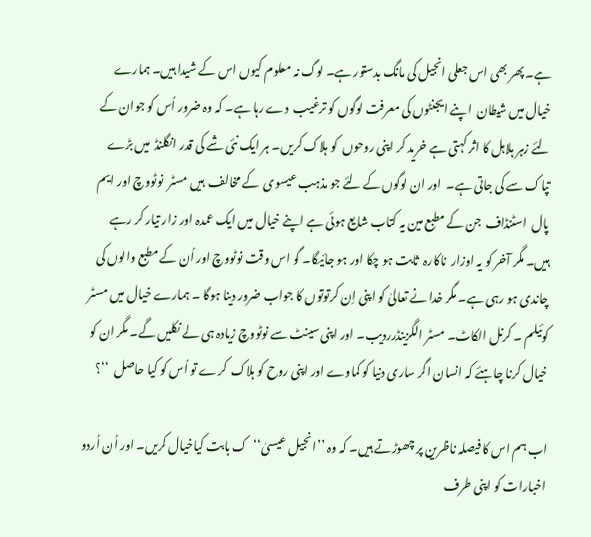ہے۔ پھر بھی اس جعلی انجیل کی مانگ بدستور ہے۔ لوگ نہ معلوم کیوں اس کے شیدا ہیں۔ ہمارے خیال میں شیطان  اپنے ایجنٹوں کی معرفت لوگوں کو ترغیب  دے رہا ہے۔ کہ وہ ضرور اُس کو جوان کے لئے زہر ہلاہل کا اثر کہتی ہے خرید کر اپنی روحوں  کو ہلاک کریں۔ ہر ایک نئی شے کی قدر انگلنڈ  میں بڑے  تپاک سے کی جاتی ہے۔  اور ان لوگوں کے لئے جو مذہب عیسوی  کے مخالف  ہیں مسٹر  نوٹووچ اور ایم پال  اسٹنڈاف  جن کے مطبع مین یہ کتاب شایع ہوئی ہے اپنے خیال میں ایک عمدہ اور زار تیار کر رہے ہیں۔ مگر آخر کو یہ اوزار  ناکارہ  ثابت ہو چکا اور ہو جائیگا۔ گو اس وقت نوٹووچ اور اُن کے مطبع والوں کی چاندی ہو رہی ہے۔ مگر خدا نے تعالیٰ کو اپنی اِن کرتوتوں کا جواب ضرور دینا ہوگا ۔ ہمارے خیال میں مسٹر کوئیلم ۔ کرنل الکاٹ۔ مسٹر الگزینڈرردیب۔ اور اپنی سینٹ سے نوٹووچ زیادہ ہی لے نکلیں گے۔ مگر ان کو خیال کرنا چاہئے کہ انسان اگر ساری دنیا کو کماوے اور اپنی روح کو ہلاک  کرے تو اُس کو کیا حاصل  ‘‘؟

اب ہم اس کا فیصلہ ناظرین پر چھوڑتے ہیں۔ کہ وہ ’’انجیل عیسیٰ‘‘ک بابت کیاخیال کریں۔ اور اُن اُردو اخبارات کو اپنی طرف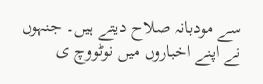سے مودبانہ صلاح دیتے ہیں۔ جنہوں نے اپنے اخباروں میں نوٹووچ ی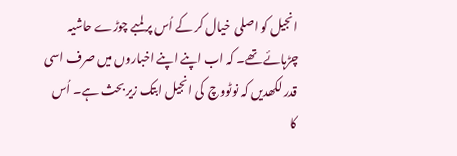انجیل کو اصلی  خیال کر کے اُس پر لمبے چوڑے حاشیہ  چڑہائے تھے۔ کہ اب اپنے اپنے اخباروں میں صرف اسی قدر لکھدیں کہ نوٹووچ  کی انجیل ابتک زیر بحث ہے۔ اُس  کا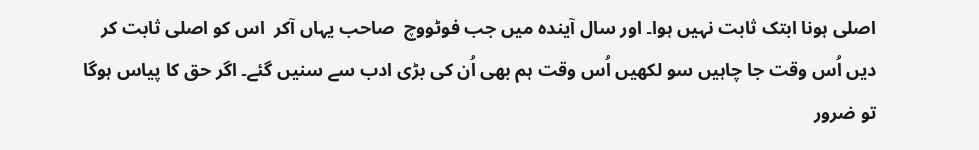اصلی ہونا ابتک ثابت نہیں ہوا۔ اور سال آیندہ میں جب فوٹووچ  صاحب یہاں آکر  اس کو اصلی ثابت کر دیں اُس وقت جا چاہیں سو لکھیں اُس وقت ہم بھی اُن کی بڑی ادب سے سنیں گئے۔ اگر حق کا پیاس ہوگا تو ضرور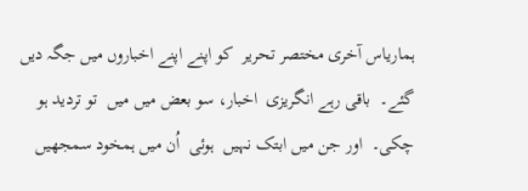ہماریاس آخری مختصر تحریر  کو اپنے اپنے اخباروں میں جگہ دیں گئے۔  باقی رہے انگریزی  اخبار، سو بعض میں میں  تو تردید ہو چکی۔  اور جن میں ابتک نہیں  ہوئی  اُن میں ہمخود سمجھیں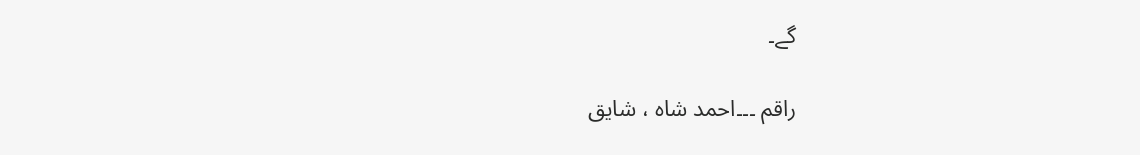گے۔

راقم ۔۔۔احمد شاہ ، شایق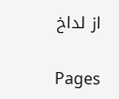از لداخ

Pages